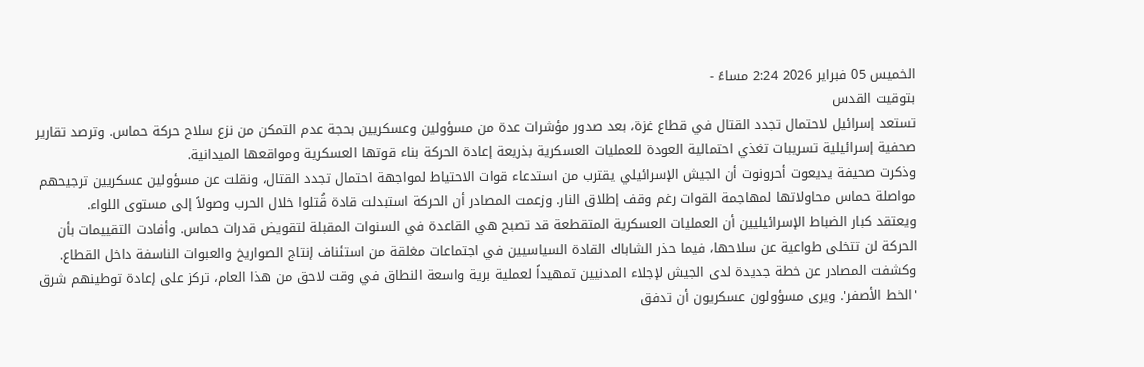الخميس 05 فبراير 2026 2:24 مساءً -
بتوقيت القدس
تستعد إسرائيل لاحتمال تجدد القتال في قطاع غزة، بعد صدور مؤشرات عدة من مسؤولين وعسكريين بحجة عدم التمكن من نزع سلاح حركة حماس. وترصد تقارير صحفية إسرائيلية تسريبات تغذي احتمالية العودة للعمليات العسكرية بذريعة إعادة الحركة بناء قوتها العسكرية ومواقعها الميدانية.
وذكرت صحيفة يديعوت أحرونوت أن الجيش الإسرائيلي يقترب من استدعاء قوات الاحتياط لمواجهة احتمال تجدد القتال، ونقلت عن مسؤولين عسكريين ترجيحهم مواصلة حماس محاولاتها لمهاجمة القوات رغم وقف إطلاق النار. وزعمت المصادر أن الحركة استبدلت قادة قُتلوا خلال الحرب وصولاً إلى مستوى اللواء.
ويعتقد كبار الضباط الإسرائيليين أن العمليات العسكرية المتقطعة قد تصبح هي القاعدة في السنوات المقبلة لتقويض قدرات حماس. وأفادت التقييمات بأن الحركة لن تتخلى طواعية عن سلاحها، فيما حذر الشاباك القادة السياسيين في اجتماعات مغلقة من استئناف إنتاج الصواريخ والعبوات الناسفة داخل القطاع.
وكشفت المصادر عن خطة جديدة لدى الجيش لإجلاء المدنيين تمهيداً لعملية برية واسعة النطاق في وقت لاحق من هذا العام، تركز على إعادة توطينهم شرق 'الخط الأصفر'. ويرى مسؤولون عسكريون أن تدفق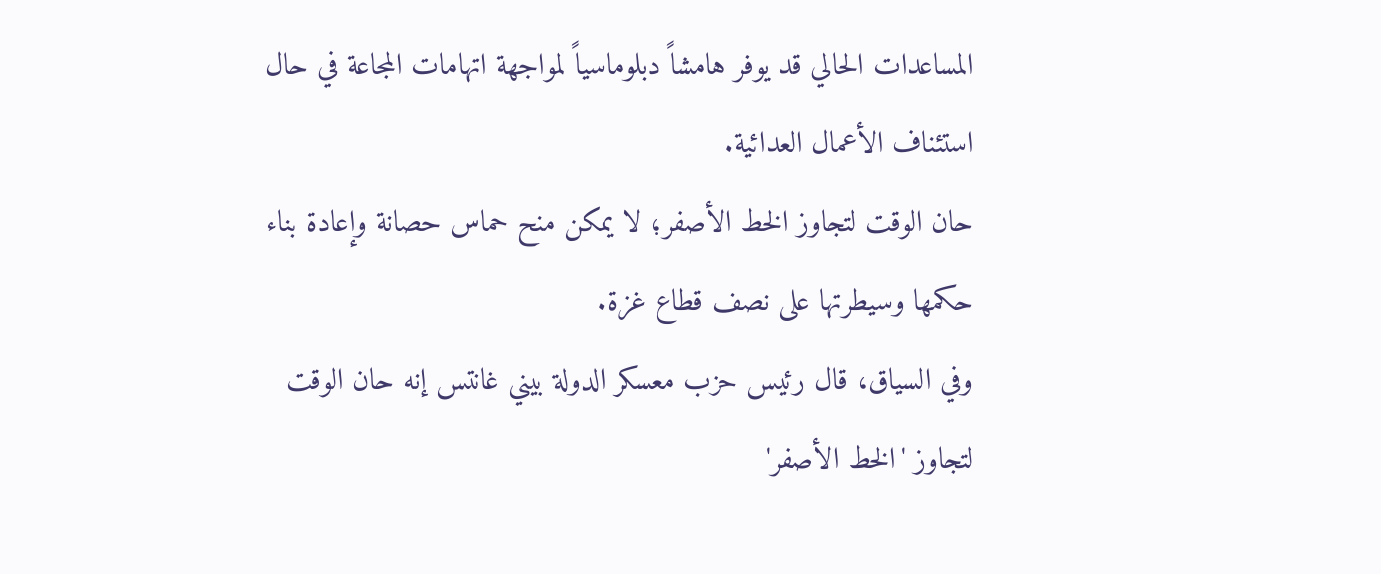المساعدات الحالي قد يوفر هامشاً دبلوماسياً لمواجهة اتهامات المجاعة في حال استئناف الأعمال العدائية.
حان الوقت لتجاوز الخط الأصفر؛ لا يمكن منح حماس حصانة وإعادة بناء حكمها وسيطرتها على نصف قطاع غزة.
وفي السياق، قال رئيس حزب معسكر الدولة بيني غانتس إنه حان الوقت لتجاوز 'الخط الأصفر'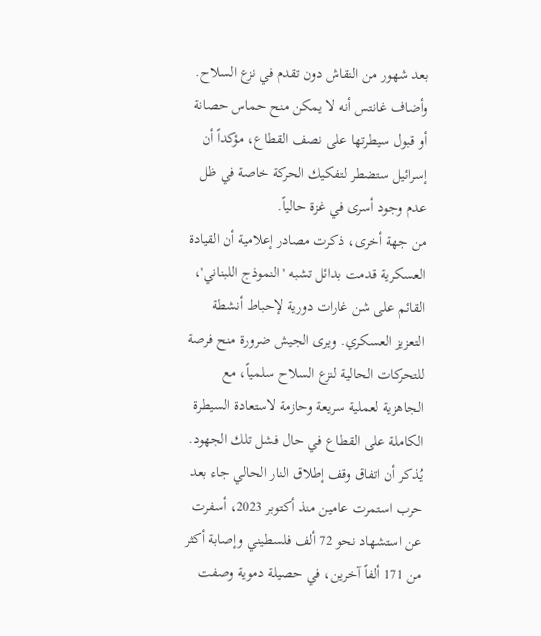بعد شهور من النقاش دون تقدم في نزع السلاح. وأضاف غانتس أنه لا يمكن منح حماس حصانة أو قبول سيطرتها على نصف القطاع، مؤكداً أن إسرائيل ستضطر لتفكيك الحركة خاصة في ظل عدم وجود أسرى في غزة حالياً.
من جهة أخرى، ذكرت مصادر إعلامية أن القيادة العسكرية قدمت بدائل تشبه 'النموذج اللبناني'، القائم على شن غارات دورية لإحباط أنشطة التعزيز العسكري. ويرى الجيش ضرورة منح فرصة للتحركات الحالية لنزع السلاح سلمياً، مع الجاهزية لعملية سريعة وحازمة لاستعادة السيطرة الكاملة على القطاع في حال فشل تلك الجهود.
يُذكر أن اتفاق وقف إطلاق النار الحالي جاء بعد حرب استمرت عامين منذ أكتوبر 2023، أسفرت عن استشهاد نحو 72 ألف فلسطيني وإصابة أكثر من 171 ألفاً آخرين، في حصيلة دموية وصفت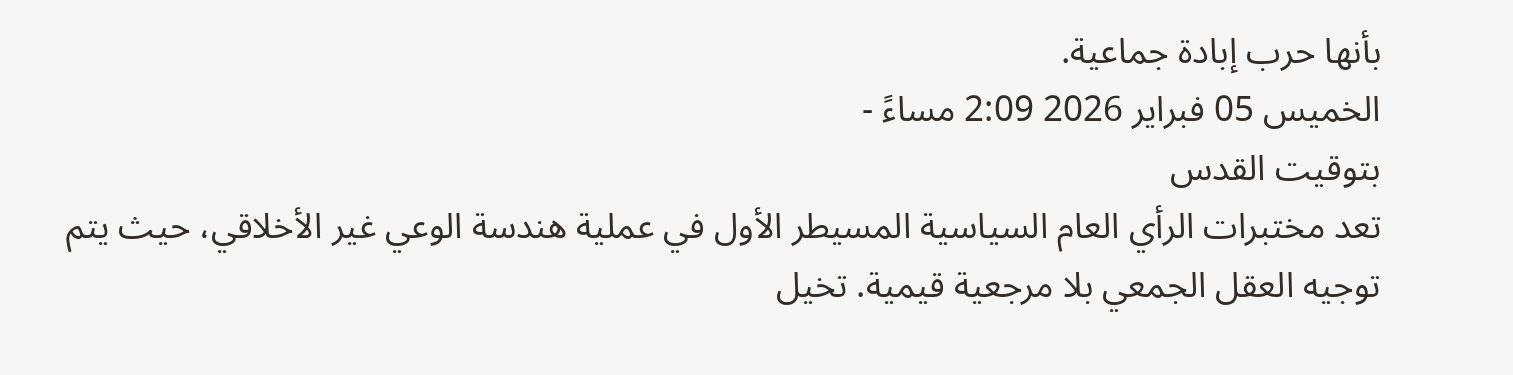بأنها حرب إبادة جماعية.
الخميس 05 فبراير 2026 2:09 مساءً -
بتوقيت القدس
تعد مختبرات الرأي العام السياسية المسيطر الأول في عملية هندسة الوعي غير الأخلاقي، حيث يتم توجيه العقل الجمعي بلا مرجعية قيمية. تخيل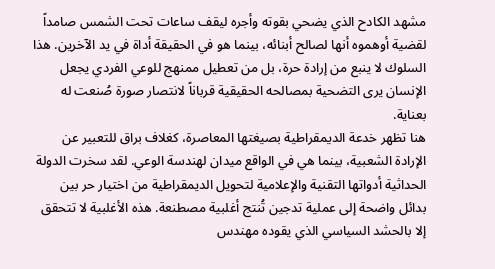مشهد الكادح الذي يضحي بقوته وأجره ليقف ساعات تحت الشمس صامداً لقضية أوهموه أنها لصالح أبنائه، بينما هو في الحقيقة أداة في يد الآخرين. هذا السلوك لا ينبع من إرادة حرة، بل من تعطيل ممنهج للوعي الفردي يجعل الإنسان يرى التضحية بمصالحه الحقيقية قرباناً لانتصار صورة صُنعت له بعناية.
هنا تظهر خدعة الديمقراطية بصيغتها المعاصرة، كغلاف براق للتعبير عن الإرادة الشعبية، بينما هي في الواقع ميدان لهندسة الوعي. لقد سخرت الدولة الحداثية أدواتها التقنية والإعلامية لتحويل الديمقراطية من اختيار حر بين بدائل واضحة إلى عملية تدجين تُنتج أغلبية مصطنعة. هذه الأغلبية لا تتحقق إلا بالحشد السياسي الذي يقوده مهندس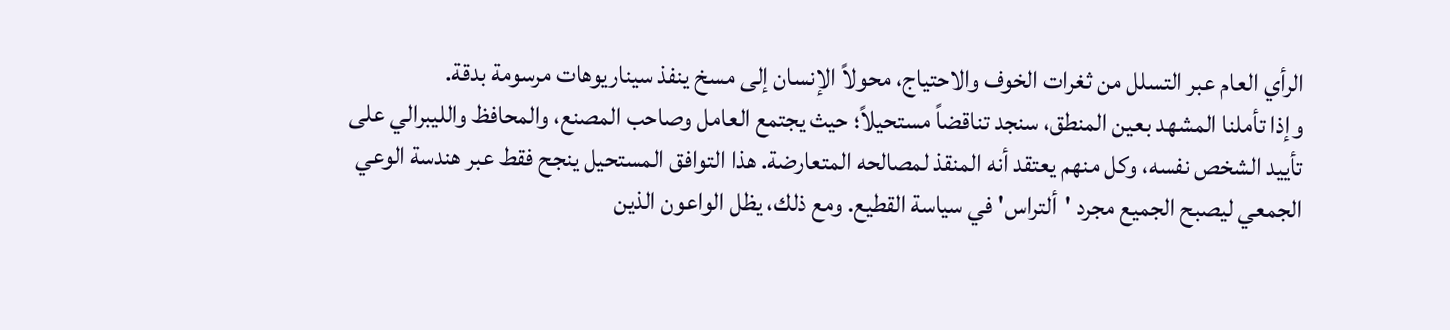الرأي العام عبر التسلل من ثغرات الخوف والاحتياج، محولاً الإنسان إلى مسخ ينفذ سيناريوهات مرسومة بدقة.
وإذا تأملنا المشهد بعين المنطق، سنجد تناقضاً مستحيلاً؛ حيث يجتمع العامل وصاحب المصنع، والمحافظ والليبرالي على تأييد الشخص نفسه، وكل منهم يعتقد أنه المنقذ لمصالحه المتعارضة. هذا التوافق المستحيل ينجح فقط عبر هندسة الوعي الجمعي ليصبح الجميع مجرد 'ألتراس' في سياسة القطيع. ومع ذلك، يظل الواعون الذين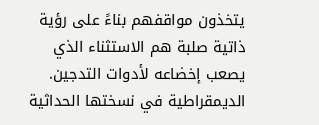يتخذون مواقفهم بناءً على رؤية ذاتية صلبة هم الاستثناء الذي يصعب إخضاعه لأدوات التدجين.
الديمقراطية في نسختها الحداثية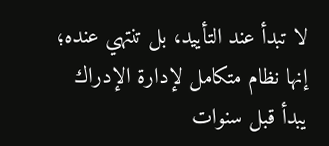لا تبدأ عند التأييد، بل تنتهي عنده؛ إنها نظام متكامل لإدارة الإدراك يبدأ قبل سنوات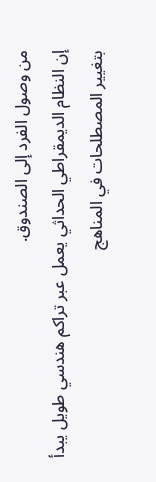من وصول الفرد إلى الصندوق.
إن النظام الديمقراطي الحداثي يعمل عبر تراكم هندسي طويل يبدأ بتغيير المصطلحات في المناهج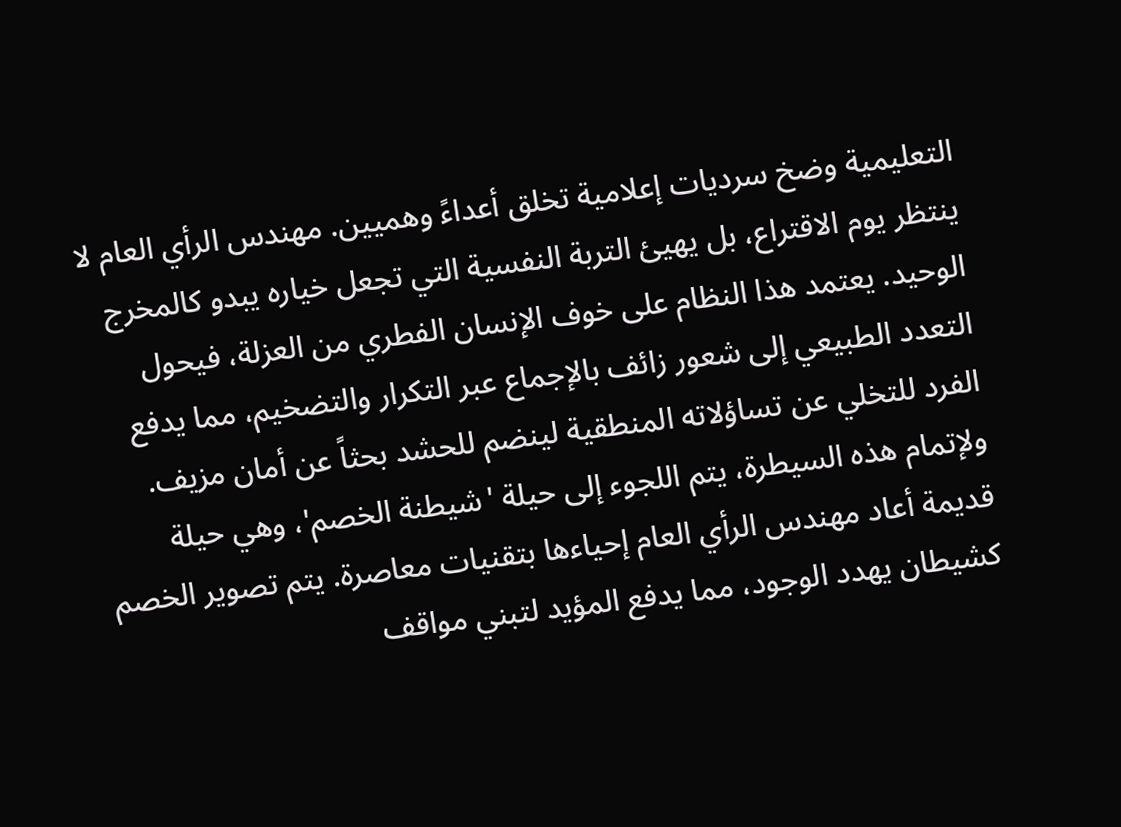التعليمية وضخ سرديات إعلامية تخلق أعداءً وهميين. مهندس الرأي العام لا ينتظر يوم الاقتراع، بل يهيئ التربة النفسية التي تجعل خياره يبدو كالمخرج الوحيد. يعتمد هذا النظام على خوف الإنسان الفطري من العزلة، فيحول التعدد الطبيعي إلى شعور زائف بالإجماع عبر التكرار والتضخيم، مما يدفع الفرد للتخلي عن تساؤلاته المنطقية لينضم للحشد بحثاً عن أمان مزيف.
ولإتمام هذه السيطرة، يتم اللجوء إلى حيلة 'شيطنة الخصم'، وهي حيلة قديمة أعاد مهندس الرأي العام إحياءها بتقنيات معاصرة. يتم تصوير الخصم كشيطان يهدد الوجود، مما يدفع المؤيد لتبني مواقف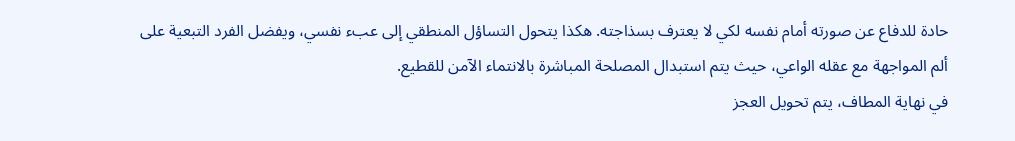حادة للدفاع عن صورته أمام نفسه لكي لا يعترف بسذاجته. هكذا يتحول التساؤل المنطقي إلى عبء نفسي، ويفضل الفرد التبعية على ألم المواجهة مع عقله الواعي، حيث يتم استبدال المصلحة المباشرة بالانتماء الآمن للقطيع.
في نهاية المطاف، يتم تحويل العجز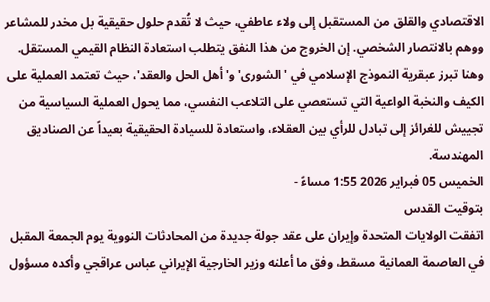الاقتصادي والقلق من المستقبل إلى ولاء عاطفي، حيث لا تُقدم حلول حقيقية بل مخدر للمشاعر ووهم بالانتصار الشخصي. إن الخروج من هذا النفق يتطلب استعادة النظام القيمي المستقل. وهنا تبرز عبقرية النموذج الإسلامي في 'الشورى' و'أهل الحل والعقد'، حيث تعتمد العملية على الكيف والنخبة الواعية التي تستعصي على التلاعب النفسي، مما يحول العملية السياسية من تجييش للغرائز إلى تبادل للرأي بين العقلاء، واستعادة للسيادة الحقيقية بعيداً عن الصناديق المهندسة.
الخميس 05 فبراير 2026 1:55 مساءً -
بتوقيت القدس
اتفقت الولايات المتحدة وإيران على عقد جولة جديدة من المحادثات النووية يوم الجمعة المقبل في العاصمة العمانية مسقط، وفق ما أعلنه وزير الخارجية الإيراني عباس عراقجي وأكده مسؤول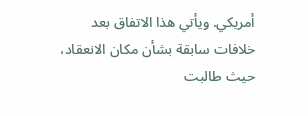أمريكي. ويأتي هذا الاتفاق بعد خلافات سابقة بشأن مكان الانعقاد، حيث طالبت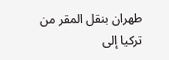طهران بنقل المقر من تركيا إلى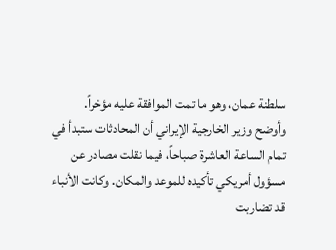سلطنة عمان، وهو ما تمت الموافقة عليه مؤخراً.
وأوضح وزير الخارجية الإيراني أن المحادثات ستبدأ في تمام الساعة العاشرة صباحاً، فيما نقلت مصادر عن مسؤول أمريكي تأكيده للموعد والمكان. وكانت الأنباء قد تضاربت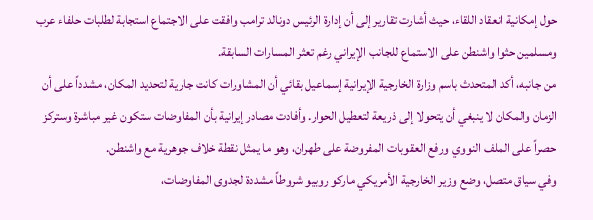حول إمكانية انعقاد اللقاء، حيث أشارت تقارير إلى أن إدارة الرئيس دونالد ترامب وافقت على الاجتماع استجابة لطلبات حلفاء عرب ومسلمين حثوا واشنطن على الاستماع للجانب الإيراني رغم تعثر المسارات السابقة.
من جانبه، أكد المتحدث باسم وزارة الخارجية الإيرانية إسماعيل بقائي أن المشاورات كانت جارية لتحديد المكان، مشدداً على أن الزمان والمكان لا ينبغي أن يتحولا إلى ذريعة لتعطيل الحوار. وأفادت مصادر إيرانية بأن المفاوضات ستكون غير مباشرة وستركز حصراً على الملف النووي ورفع العقوبات المفروضة على طهران، وهو ما يمثل نقطة خلاف جوهرية مع واشنطن.
وفي سياق متصل، وضع وزير الخارجية الأمريكي ماركو روبيو شروطاً مشددة لجدوى المفاوضات،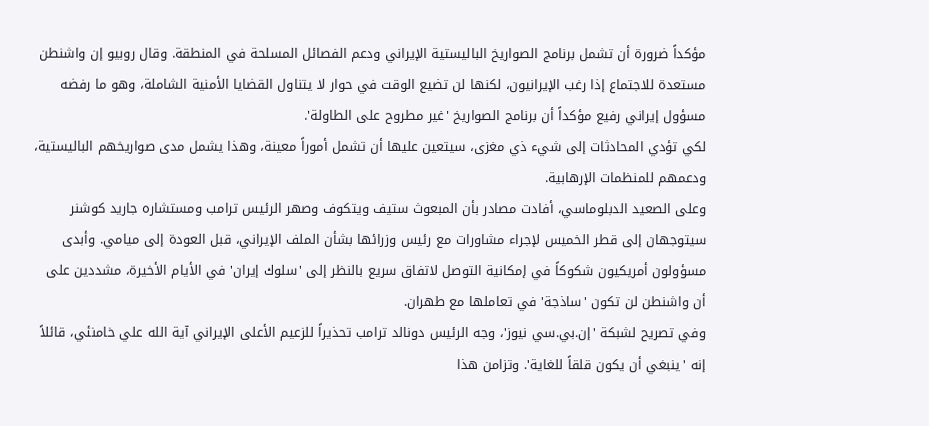مؤكداً ضرورة أن تشمل برنامج الصواريخ الباليستية الإيراني ودعم الفصائل المسلحة في المنطقة. وقال روبيو إن واشنطن مستعدة للاجتماع إذا رغب الإيرانيون، لكنها لن تضيع الوقت في حوار لا يتناول القضايا الأمنية الشاملة، وهو ما رفضه مسؤول إيراني رفيع مؤكداً أن برنامج الصواريخ 'غير مطروح على الطاولة'.
لكي تؤدي المحادثات إلى شيء ذي مغزى، سيتعين عليها أن تشمل أموراً معينة، وهذا يشمل مدى صواريخهم الباليستية، ودعمهم للمنظمات الإرهابية.
وعلى الصعيد الدبلوماسي، أفادت مصادر بأن المبعوث ستيف ويتكوف وصهر الرئيس ترامب ومستشاره جاريد كوشنر سيتوجهان إلى قطر الخميس لإجراء مشاورات مع رئيس وزرائها بشأن الملف الإيراني، قبل العودة إلى ميامي. وأبدى مسؤولون أمريكيون شكوكاً في إمكانية التوصل لاتفاق سريع بالنظر إلى 'سلوك إيران' في الأيام الأخيرة، مشددين على أن واشنطن لن تكون 'ساذجة' في تعاملها مع طهران.
وفي تصريح لشبكة 'إن.بي.سي نيوز'، وجه الرئيس دونالد ترامب تحذيراً للزعيم الأعلى الإيراني آية الله علي خامنئي، قائلاً إنه 'ينبغي أن يكون قلقاً للغاية'. وتزامن هذا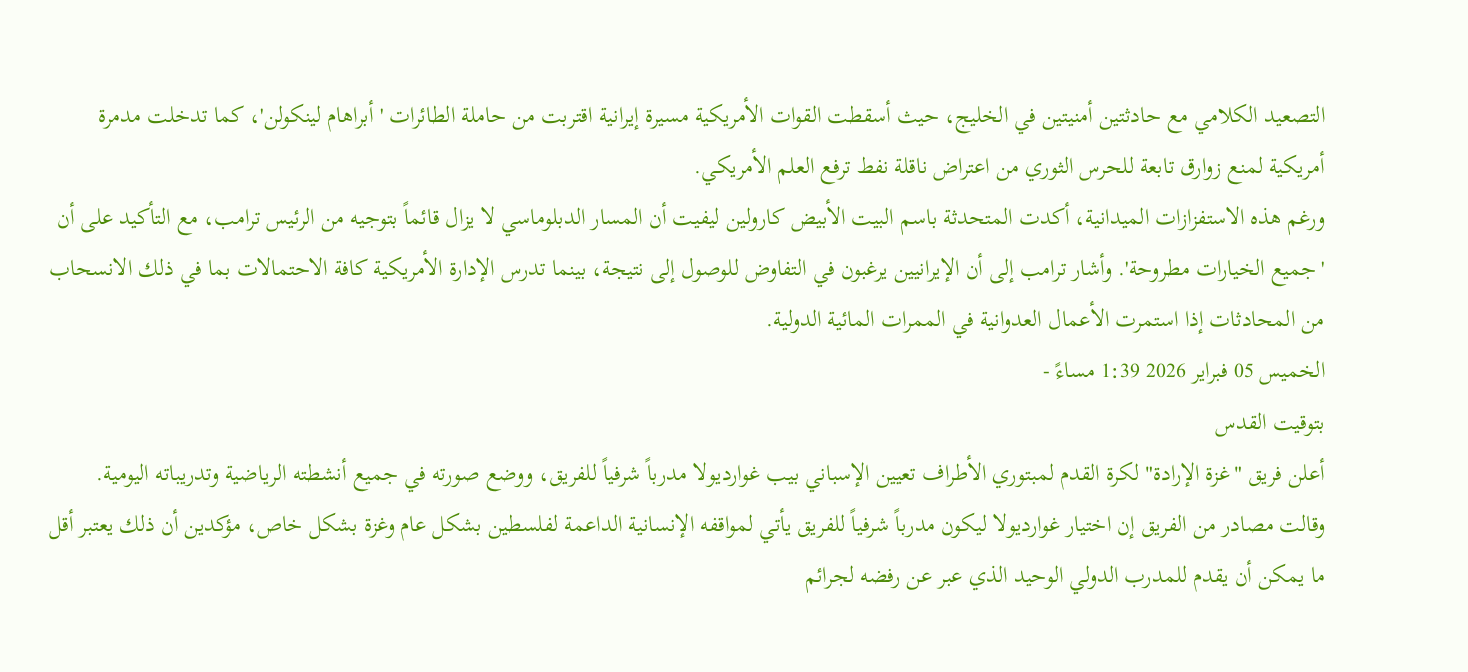التصعيد الكلامي مع حادثتين أمنيتين في الخليج، حيث أسقطت القوات الأمريكية مسيرة إيرانية اقتربت من حاملة الطائرات 'أبراهام لينكولن'، كما تدخلت مدمرة أمريكية لمنع زوارق تابعة للحرس الثوري من اعتراض ناقلة نفط ترفع العلم الأمريكي.
ورغم هذه الاستفزازات الميدانية، أكدت المتحدثة باسم البيت الأبيض كارولين ليفيت أن المسار الدبلوماسي لا يزال قائماً بتوجيه من الرئيس ترامب، مع التأكيد على أن 'جميع الخيارات مطروحة'. وأشار ترامب إلى أن الإيرانيين يرغبون في التفاوض للوصول إلى نتيجة، بينما تدرس الإدارة الأمريكية كافة الاحتمالات بما في ذلك الانسحاب من المحادثات إذا استمرت الأعمال العدوانية في الممرات المائية الدولية.
الخميس 05 فبراير 2026 1:39 مساءً -
بتوقيت القدس
أعلن فريق "غزة الإرادة" لكرة القدم لمبتوري الأطراف تعيين الإسباني بيب غوارديولا مدرباً شرفياً للفريق، ووضع صورته في جميع أنشطته الرياضية وتدريباته اليومية. وقالت مصادر من الفريق إن اختيار غوارديولا ليكون مدرباً شرفياً للفريق يأتي لمواقفه الإنسانية الداعمة لفلسطين بشكل عام وغزة بشكل خاص، مؤكدين أن ذلك يعتبر أقل ما يمكن أن يقدم للمدرب الدولي الوحيد الذي عبر عن رفضه لجرائم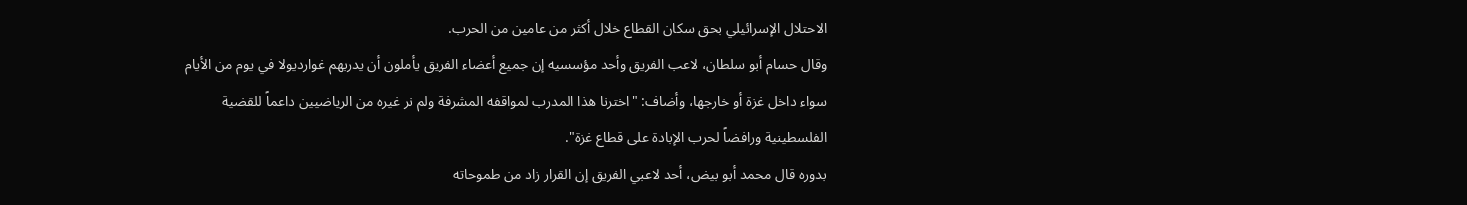الاحتلال الإسرائيلي بحق سكان القطاع خلال أكثر من عامين من الحرب.
وقال حسام أبو سلطان، لاعب الفريق وأحد مؤسسيه إن جميع أعضاء الفريق يأملون أن يدربهم غوارديولا في يوم من الأيام سواء داخل غزة أو خارجها، وأضاف: "اخترنا هذا المدرب لمواقفه المشرفة ولم نر غيره من الرياضيين داعماً للقضية الفلسطينية ورافضاً لحرب الإبادة على قطاع غزة".
بدوره قال محمد أبو بيض، أحد لاعبي الفريق إن القرار زاد من طموحاته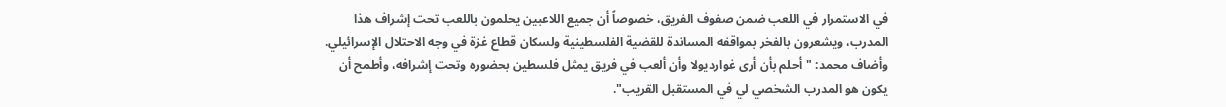في الاستمرار في اللعب ضمن صفوف الفريق، خصوصاً أن جميع اللاعبين يحلمون باللعب تحت إشراف هذا المدرب، ويشعرون بالفخر بمواقفه المساندة للقضية الفلسطينية ولسكان قطاع غزة في وجه الاحتلال الإسرائيلي. وأضاف محمد: "أحلم بأن أرى غوارديولا وأن ألعب في فريق يمثل فلسطين بحضوره وتحت إشرافه، وأطمح أن يكون هو المدرب الشخصي لي في المستقبل القريب".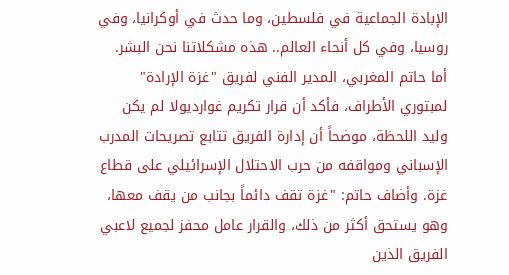الإبادة الجماعية في فلسطين، وما حدث في أوكرانيا، وفي روسيا، وفي كل أنحاء العالم.. هذه مشكلاتنا نحن البشر.
أما حاتم المغربي، المدير الفني لفريق "غزة الإرادة" لمبتوري الأطراف، فأكد أن قرار تكريم غوارديولا لم يكن وليد اللحظة، موضحاً أن إدارة الفريق تتابع تصريحات المدرب الإسباني ومواقفه من حرب الاحتلال الإسرائيلي على قطاع غزة. وأضاف حاتم: "غزة تقف دائماً بجانب من يقف معها، وهو يستحق أكثر من ذلك، والقرار عامل محفز لجميع لاعبي الفريق الذين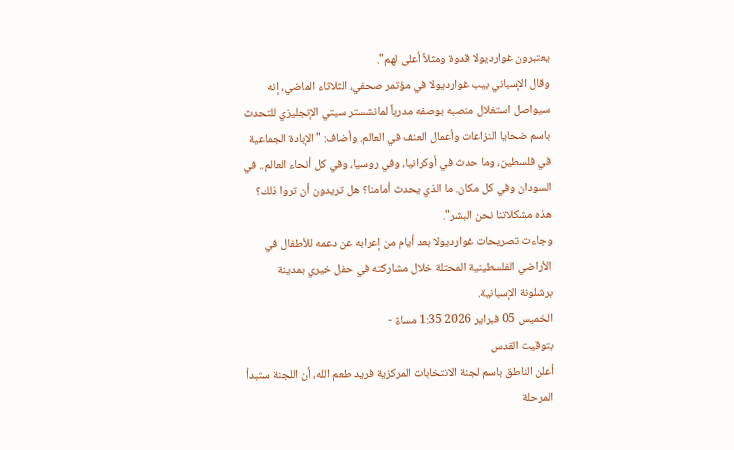يعتبرون غوارديولا قدوة ومثلاً أعلى لهم".
وقال الإسباني بيب غوارديولا في مؤتمر صحفي، الثلاثاء الماضي، إنه سيواصل استغلال منصبه بوصفه مدرباً لمانشستر سيتي الإنجليزي للتحدث باسم ضحايا النزاعات وأعمال العنف في العالم. وأضاف: "الإبادة الجماعية في فلسطين، وما حدث في أوكرانيا، وفي روسيا، وفي كل أنحاء العالم.. في السودان وفي كل مكان. ما الذي يحدث أمامنا؟ هل تريدون أن تروا ذلك؟ هذه مشكلاتنا نحن البشر".
وجاءت تصريحات غوارديولا بعد أيام من إعرابه عن دعمه للأطفال في الأراضي الفلسطينية المحتلة خلال مشاركته في حفل خيري بمدينة برشلونة الإسبانية.
الخميس 05 فبراير 2026 1:35 مساءً -
بتوقيت القدس
أعلن الناطق باسم لجنة الانتخابات المركزية فريد طعم الله، أن اللجنة ستبدأ المرحلة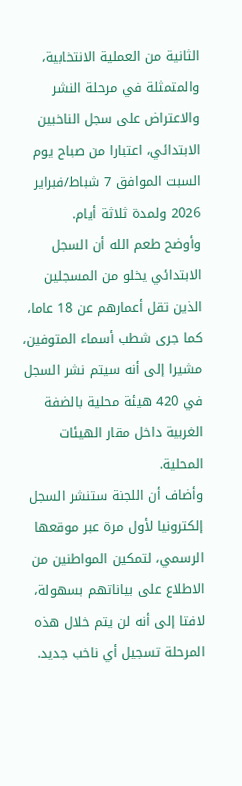الثانية من العملية الانتخابية، والمتمثلة في مرحلة النشر والاعتراض على سجل الناخبين الابتدائي، اعتبارا من صباح يوم السبت الموافق 7 شباط/فبراير 2026 ولمدة ثلاثة أيام.
وأوضح طعم الله أن السجل الابتدائي يخلو من المسجلين الذين تقل أعمارهم عن 18 عاما، كما جرى شطب أسماء المتوفين، مشيرا إلى أنه سيتم نشر السجل في 420 هيئة محلية بالضفة الغربية داخل مقار الهيئات المحلية.
وأضاف أن اللجنة ستنشر السجل إلكترونيا لأول مرة عبر موقعها الرسمي، لتمكين المواطنين من الاطلاع على بياناتهم بسهولة، لافتا إلى أنه لن يتم خلال هذه المرحلة تسجيل أي ناخب جديد.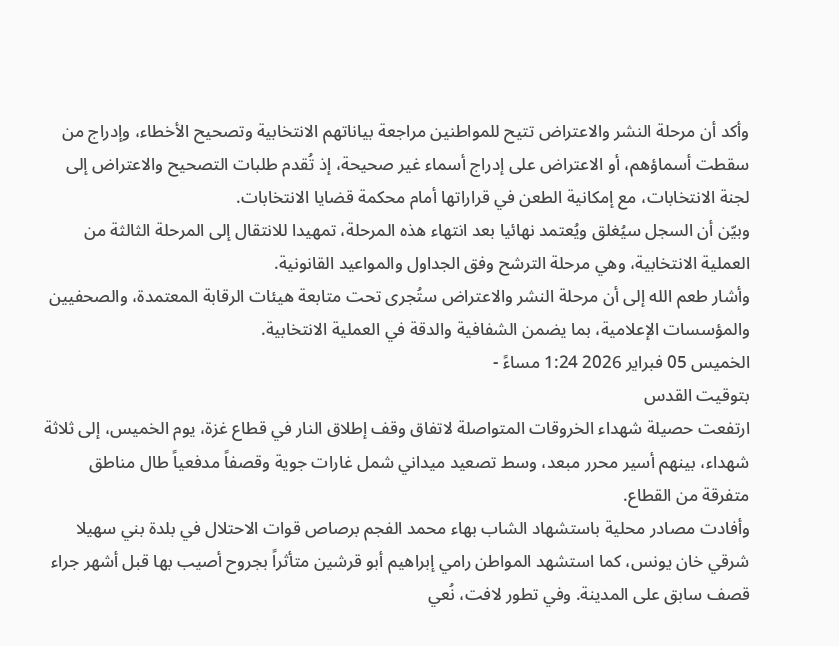وأكد أن مرحلة النشر والاعتراض تتيح للمواطنين مراجعة بياناتهم الانتخابية وتصحيح الأخطاء، وإدراج من سقطت أسماؤهم، أو الاعتراض على إدراج أسماء غير صحيحة، إذ تُقدم طلبات التصحيح والاعتراض إلى لجنة الانتخابات، مع إمكانية الطعن في قراراتها أمام محكمة قضايا الانتخابات.
وبيّن أن السجل سيُغلق ويُعتمد نهائيا بعد انتهاء هذه المرحلة، تمهيدا للانتقال إلى المرحلة الثالثة من العملية الانتخابية، وهي مرحلة الترشح وفق الجداول والمواعيد القانونية.
وأشار طعم الله إلى أن مرحلة النشر والاعتراض ستُجرى تحت متابعة هيئات الرقابة المعتمدة، والصحفيين والمؤسسات الإعلامية، بما يضمن الشفافية والدقة في العملية الانتخابية.
الخميس 05 فبراير 2026 1:24 مساءً -
بتوقيت القدس
ارتفعت حصيلة شهداء الخروقات المتواصلة لاتفاق وقف إطلاق النار في قطاع غزة، يوم الخميس، إلى ثلاثة شهداء، بينهم أسير محرر مبعد، وسط تصعيد ميداني شمل غارات جوية وقصفاً مدفعياً طال مناطق متفرقة من القطاع.
وأفادت مصادر محلية باستشهاد الشاب بهاء محمد الفجم برصاص قوات الاحتلال في بلدة بني سهيلا شرقي خان يونس، كما استشهد المواطن رامي إبراهيم أبو قرشين متأثراً بجروح أصيب بها قبل أشهر جراء قصف سابق على المدينة. وفي تطور لافت، نُعي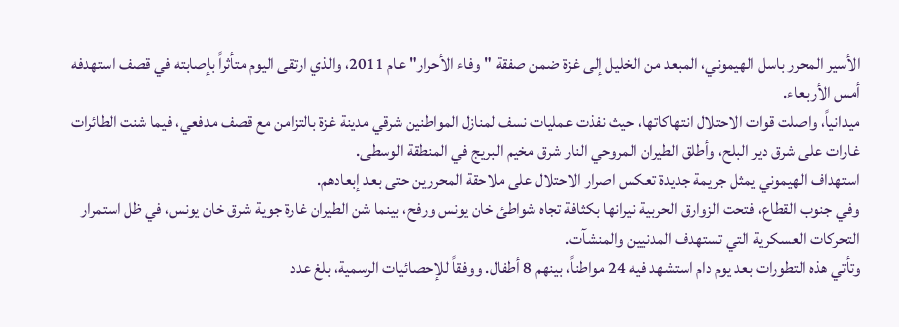الأسير المحرر باسل الهيموني، المبعد من الخليل إلى غزة ضمن صفقة "وفاء الأحرار" عام 2011، والذي ارتقى اليوم متأثراً بإصابته في قصف استهدفه أمس الأربعاء.
ميدانياً، واصلت قوات الاحتلال انتهاكاتها، حيث نفذت عمليات نسف لمنازل المواطنين شرقي مدينة غزة بالتزامن مع قصف مدفعي، فيما شنت الطائرات غارات على شرق دير البلح، وأطلق الطيران المروحي النار شرق مخيم البريج في المنطقة الوسطى.
استهداف الهيموني يمثل جريمة جديدة تعكس اصرار الاحتلال على ملاحقة المحررين حتى بعد إبعادهم.
وفي جنوب القطاع، فتحت الزوارق الحربية نيرانها بكثافة تجاه شواطئ خان يونس ورفح، بينما شن الطيران غارة جوية شرق خان يونس، في ظل استمرار التحركات العسكرية التي تستهدف المدنيين والمنشآت.
وتأتي هذه التطورات بعد يوم دام استشهد فيه 24 مواطناً، بينهم 8 أطفال. ووفقاً للإحصائيات الرسمية، بلغ عدد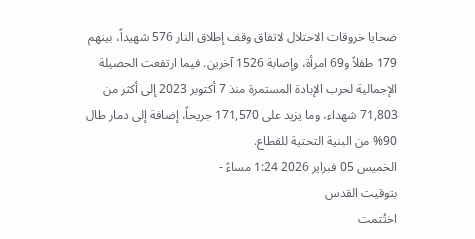ضحايا خروقات الاحتلال لاتفاق وقف إطلاق النار 576 شهيداً، بينهم 179 طفلاً و69 امرأة، وإصابة 1526 آخرين. فيما ارتفعت الحصيلة الإجمالية لحرب الإبادة المستمرة منذ 7 أكتوبر 2023 إلى أكثر من 71,803 شهداء، وما يزيد على 171,570 جريحاً، إضافة إلى دمار طال 90% من البنية التحتية للقطاع.
الخميس 05 فبراير 2026 1:24 مساءً -
بتوقيت القدس
اختُتمت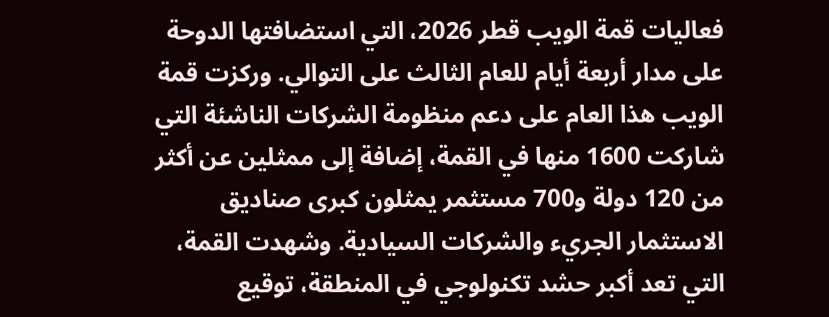فعاليات قمة الويب قطر 2026، التي استضافتها الدوحة على مدار أربعة أيام للعام الثالث على التوالي. وركزت قمة الويب هذا العام على دعم منظومة الشركات الناشئة التي شاركت 1600 منها في القمة، إضافة إلى ممثلين عن أكثر من 120 دولة و700 مستثمر يمثلون كبرى صناديق الاستثمار الجريء والشركات السيادية. وشهدت القمة، التي تعد أكبر حشد تكنولوجي في المنطقة، توقيع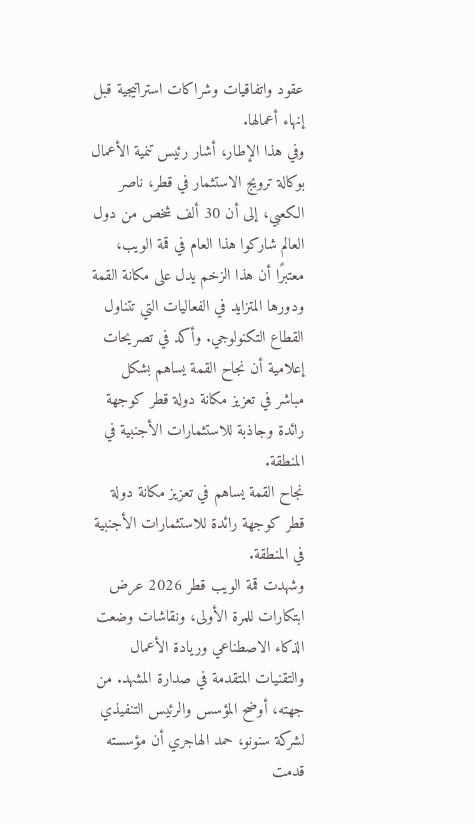عقود واتفاقيات وشراكات استراتيجية قبل إنهاء أعمالها.
وفي هذا الإطار، أشار رئيس تنمية الأعمال بوكالة ترويج الاستثمار في قطر، ناصر الكعبي، إلى أن 30 ألف شخص من دول العالم شاركوا هذا العام في قمة الويب، معتبرًا أن هذا الزخم يدل على مكانة القمة ودورها المتزايد في الفعاليات التي تتناول القطاع التكنولوجي. وأكد في تصريحات إعلامية أن نجاح القمة يساهم بشكل مباشر في تعزيز مكانة دولة قطر كوجهة رائدة وجاذبة للاستثمارات الأجنبية في المنطقة.
نجاح القمة يساهم في تعزيز مكانة دولة قطر كوجهة رائدة للاستثمارات الأجنبية في المنطقة.
وشهدت قمة الويب قطر 2026 عرض ابتكارات للمرة الأولى، ونقاشات وضعت الذكاء الاصطناعي وريادة الأعمال والتقنيات المتقدمة في صدارة المشهد. من جهته، أوضح المؤسس والرئيس التنفيذي لشركة سنونو، حمد الهاجري أن مؤسسته قدمت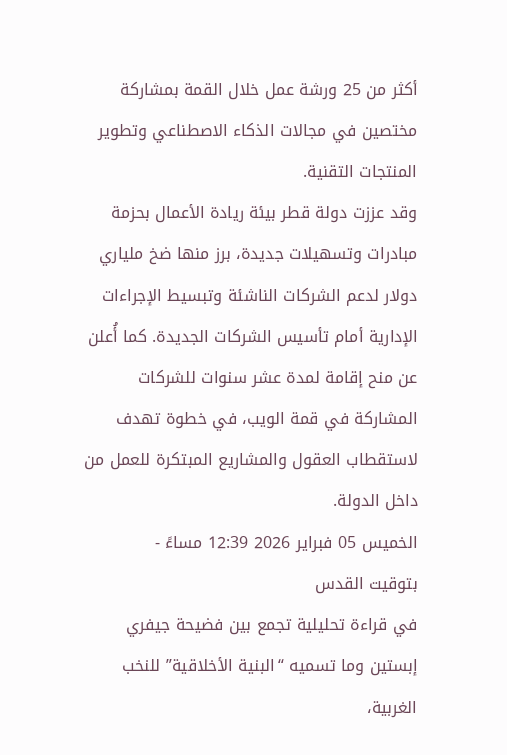أكثر من 25 ورشة عمل خلال القمة بمشاركة مختصين في مجالات الذكاء الاصطناعي وتطوير المنتجات التقنية.
وقد عززت دولة قطر بيئة ريادة الأعمال بحزمة مبادرات وتسهيلات جديدة، برز منها ضخ ملياري دولار لدعم الشركات الناشئة وتبسيط الإجراءات الإدارية أمام تأسيس الشركات الجديدة. كما أُعلن عن منح إقامة لمدة عشر سنوات للشركات المشاركة في قمة الويب، في خطوة تهدف لاستقطاب العقول والمشاريع المبتكرة للعمل من داخل الدولة.
الخميس 05 فبراير 2026 12:39 مساءً -
بتوقيت القدس
في قراءة تحليلية تجمع بين فضيحة جيفري إبستين وما تسميه “البنية الأخلاقية” للنخب الغربية،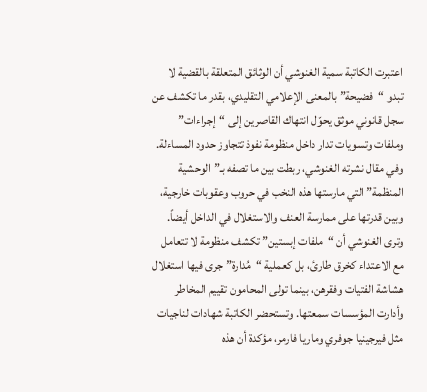اعتبرت الكاتبة سمية الغنوشي أن الوثائق المتعلقة بالقضية لا تبدو “فضيحة” بالمعنى الإعلامي التقليدي، بقدر ما تكشف عن سجل قانوني موثق يحوّل انتهاك القاصرين إلى “إجراءات” وملفات وتسويات تدار داخل منظومة نفوذ تتجاوز حدود المساءلة. وفي مقال نشرته الغنوشي، ربطت بين ما تصفه بـ”الوحشية المنظمة” التي مارستها هذه النخب في حروب وعقوبات خارجية، وبين قدرتها على ممارسة العنف والاستغلال في الداخل أيضاً.
وترى الغنوشي أن “ملفات إبستين” تكشف منظومة لا تتعامل مع الاعتداء كخرق طارئ، بل كعملية “مُدارة” جرى فيها استغلال هشاشة الفتيات وفقرهن، بينما تولى المحامون تقييم المخاطر وأدارت المؤسسات سمعتها. وتستحضر الكاتبة شهادات لناجيات مثل فيرجينيا جوفري وماريا فارمر، مؤكدة أن هذه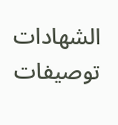الشهادات توصيفات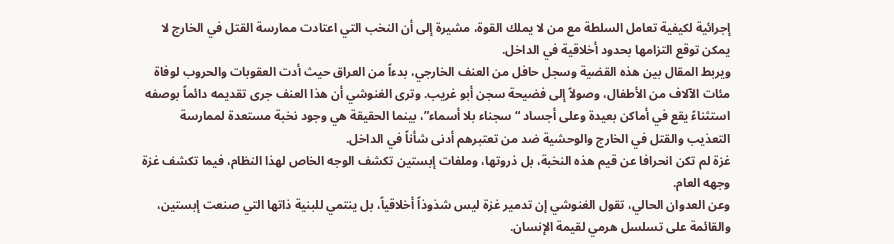إجرائية لكيفية تعامل السلطة مع من لا يملك القوة، مشيرة إلى أن النخب التي اعتادت ممارسة القتل في الخارج لا يمكن توقع التزامها بحدود أخلاقية في الداخل.
ويربط المقال بين هذه القضية وسجل حافل من العنف الخارجي، بدءاً من العراق حيث أدت العقوبات والحروب لوفاة مئات الآلاف من الأطفال، وصولاً إلى فضيحة سجن أبو غريب. وترى الغنوشي أن هذا العنف جرى تقديمه دائماً بوصفه استثناءً يقع في أماكن بعيدة وعلى أجساد “سجناء بلا أسماء”، بينما الحقيقة هي وجود نخبة مستعدة لممارسة التعذيب والقتل في الخارج والوحشية ضد من تعتبرهم أدنى شأناً في الداخل.
غزة لم تكن انحرافا عن قيم هذه النخبة، بل ذروتها، وملفات إبستين تكشف الوجه الخاص لهذا النظام، فيما تكشف غزة وجهه العام.
وعن العدوان الحالي، تقول الغنوشي إن تدمير غزة ليس شذوذاً أخلاقياً، بل ينتمي للبنية ذاتها التي صنعت إبستين، والقائمة على تسلسل هرمي لقيمة الإنسان.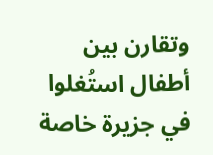وتقارن بين أطفال استُغلوا في جزيرة خاصة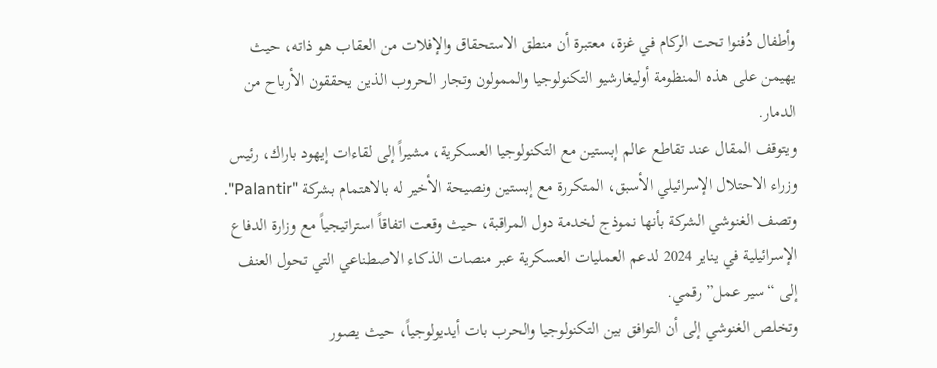وأطفال دُفنوا تحت الركام في غزة، معتبرة أن منطق الاستحقاق والإفلات من العقاب هو ذاته، حيث يهيمن على هذه المنظومة أوليغارشيو التكنولوجيا والممولون وتجار الحروب الذين يحققون الأرباح من الدمار.
ويتوقف المقال عند تقاطع عالم إبستين مع التكنولوجيا العسكرية، مشيراً إلى لقاءات إيهود باراك، رئيس وزراء الاحتلال الإسرائيلي الأسبق، المتكررة مع إبستين ونصيحة الأخير له بالاهتمام بشركة "Palantir". وتصف الغنوشي الشركة بأنها نموذج لخدمة دول المراقبة، حيث وقعت اتفاقاً استراتيجياً مع وزارة الدفاع الإسرائيلية في يناير 2024 لدعم العمليات العسكرية عبر منصات الذكاء الاصطناعي التي تحول العنف إلى “سير عمل” رقمي.
وتخلص الغنوشي إلى أن التوافق بين التكنولوجيا والحرب بات أيديولوجياً، حيث يصور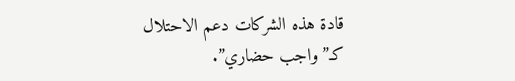قادة هذه الشركات دعم الاحتلال كـ”واجب حضاري”.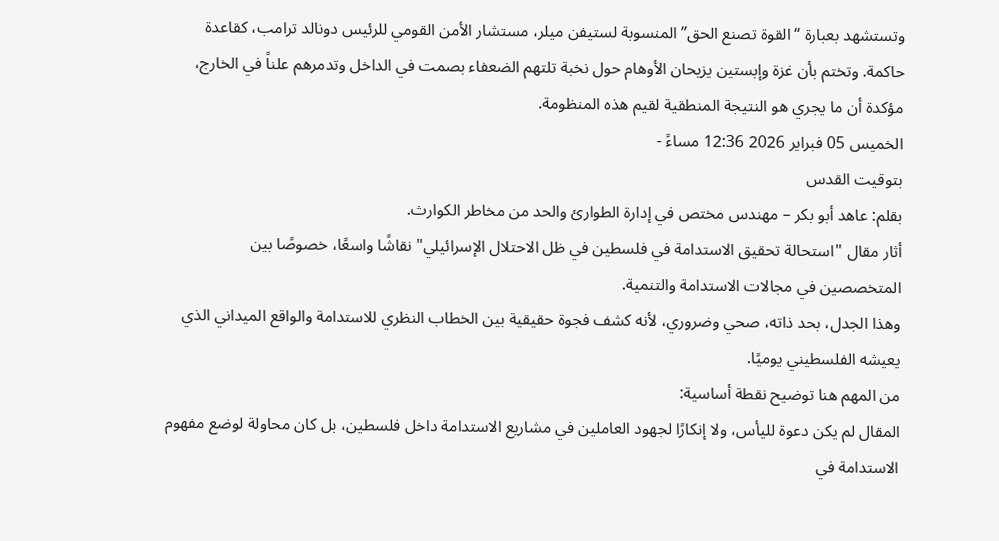وتستشهد بعبارة “القوة تصنع الحق” المنسوبة لستيفن ميلر، مستشار الأمن القومي للرئيس دونالد ترامب، كقاعدة حاكمة. وتختم بأن غزة وإبستين يزيحان الأوهام حول نخبة تلتهم الضعفاء بصمت في الداخل وتدمرهم علناً في الخارج، مؤكدة أن ما يجري هو النتيجة المنطقية لقيم هذه المنظومة.
الخميس 05 فبراير 2026 12:36 مساءً -
بتوقيت القدس
بقلم: عاهد أبو بكر – مهندس مختص في إدارة الطوارئ والحد من مخاطر الكوارث.
أثار مقال "استحالة تحقيق الاستدامة في فلسطين في ظل الاحتلال الإسرائيلي" نقاشًا واسعًا، خصوصًا بين المتخصصين في مجالات الاستدامة والتنمية.
وهذا الجدل، بحد ذاته، صحي وضروري، لأنه كشف فجوة حقيقية بين الخطاب النظري للاستدامة والواقع الميداني الذي يعيشه الفلسطيني يوميًا.
من المهم هنا توضيح نقطة أساسية:
المقال لم يكن دعوة لليأس، ولا إنكارًا لجهود العاملين في مشاريع الاستدامة داخل فلسطين، بل كان محاولة لوضع مفهوم الاستدامة في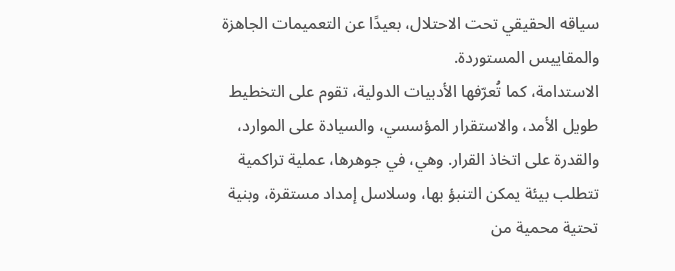سياقه الحقيقي تحت الاحتلال، بعيدًا عن التعميمات الجاهزة والمقاييس المستوردة.
الاستدامة، كما تُعرّفها الأدبيات الدولية، تقوم على التخطيط طويل الأمد، والاستقرار المؤسسي، والسيادة على الموارد، والقدرة على اتخاذ القرار. وهي، في جوهرها، عملية تراكمية تتطلب بيئة يمكن التنبؤ بها، وسلاسل إمداد مستقرة، وبنية تحتية محمية من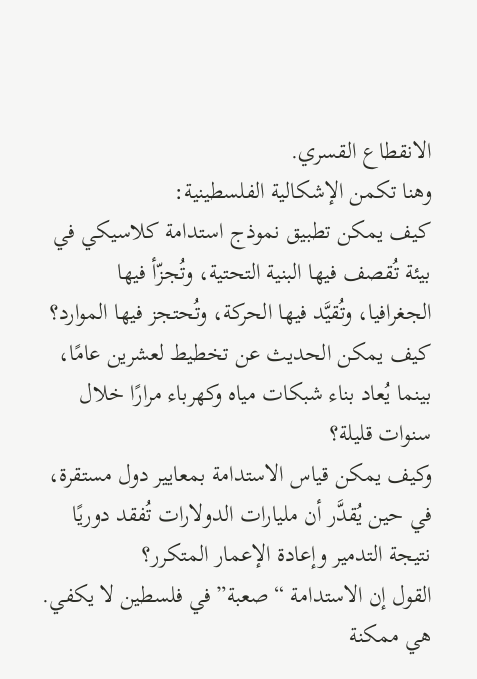الانقطاع القسري.
وهنا تكمن الإشكالية الفلسطينية:
كيف يمكن تطبيق نموذج استدامة كلاسيكي في بيئة تُقصف فيها البنية التحتية، وتُجزّأ فيها الجغرافيا، وتُقيَّد فيها الحركة، وتُحتجز فيها الموارد؟
كيف يمكن الحديث عن تخطيط لعشرين عامًا، بينما يُعاد بناء شبكات مياه وكهرباء مرارًا خلال سنوات قليلة؟
وكيف يمكن قياس الاستدامة بمعايير دول مستقرة، في حين يُقدَّر أن مليارات الدولارات تُفقد دوريًا نتيجة التدمير وإعادة الإعمار المتكرر؟
القول إن الاستدامة “صعبة” في فلسطين لا يكفي.
هي ممكنة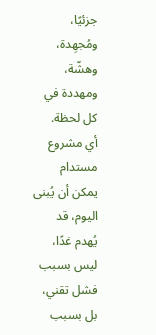جزئيًا، ومُجهِدة، وهشّة، ومهددة في كل لحظة.
أي مشروع مستدام يمكن أن يُبنى اليوم، قد يُهدم غدًا، ليس بسبب فشل تقني، بل بسبب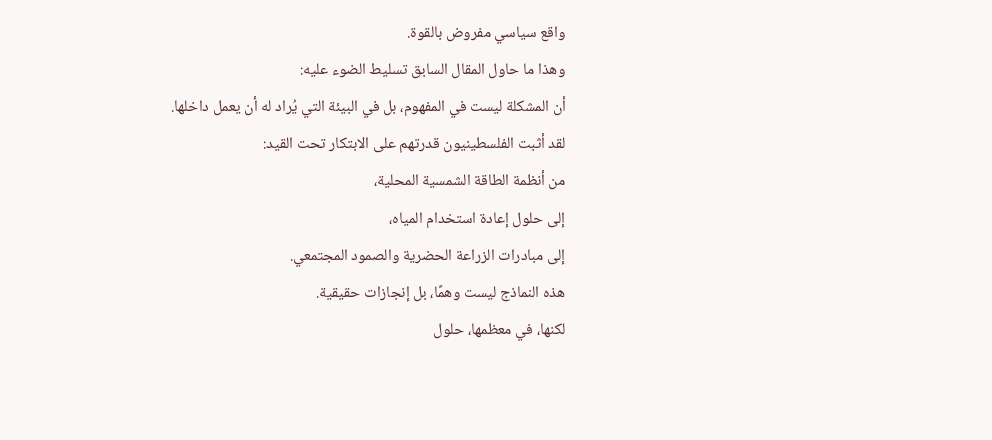واقع سياسي مفروض بالقوة.
وهذا ما حاول المقال السابق تسليط الضوء عليه:
أن المشكلة ليست في المفهوم، بل في البيئة التي يُراد له أن يعمل داخلها.
لقد أثبت الفلسطينيون قدرتهم على الابتكار تحت القيد:
من أنظمة الطاقة الشمسية المحلية،
إلى حلول إعادة استخدام المياه،
إلى مبادرات الزراعة الحضرية والصمود المجتمعي.
هذه النماذج ليست وهمًا، بل إنجازات حقيقية.
لكنها، في معظمها، حلول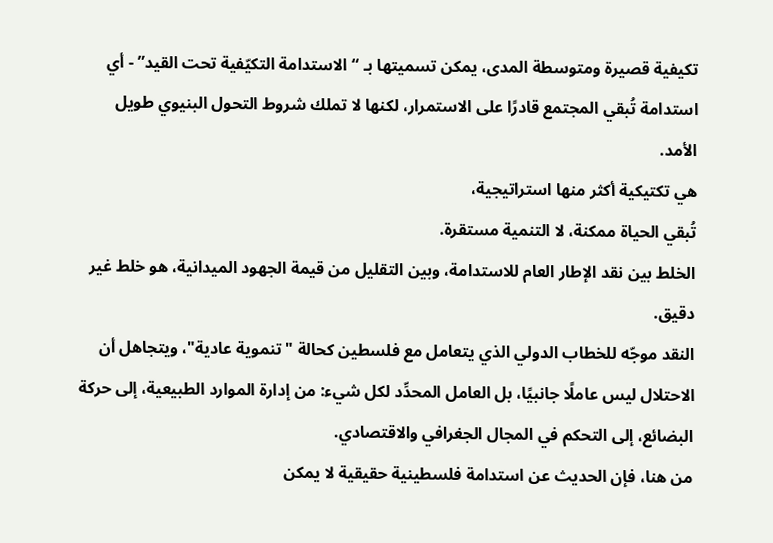تكيفية قصيرة ومتوسطة المدى، يمكن تسميتها بـ “الاستدامة التكيّفية تحت القيد” - أي استدامة تُبقي المجتمع قادرًا على الاستمرار، لكنها لا تملك شروط التحول البنيوي طويل الأمد.
هي تكتيكية أكثر منها استراتيجية،
تُبقي الحياة ممكنة، لا التنمية مستقرة.
الخلط بين نقد الإطار العام للاستدامة، وبين التقليل من قيمة الجهود الميدانية، هو خلط غير دقيق.
النقد موجّه للخطاب الدولي الذي يتعامل مع فلسطين كحالة "تنموية عادية"، ويتجاهل أن الاحتلال ليس عاملًا جانبيًا، بل العامل المحدِّد لكل شيء: من إدارة الموارد الطبيعية، إلى حركة البضائع، إلى التحكم في المجال الجغرافي والاقتصادي.
من هنا، فإن الحديث عن استدامة فلسطينية حقيقية لا يمكن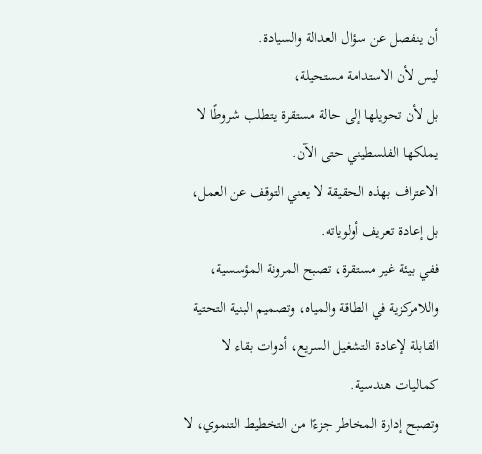أن ينفصل عن سؤال العدالة والسيادة.
ليس لأن الاستدامة مستحيلة،
بل لأن تحويلها إلى حالة مستقرة يتطلب شروطًا لا يملكها الفلسطيني حتى الآن.
الاعتراف بهذه الحقيقة لا يعني التوقف عن العمل، بل إعادة تعريف أولوياته.
ففي بيئة غير مستقرة، تصبح المرونة المؤسسية، واللامركزية في الطاقة والمياه، وتصميم البنية التحتية القابلة لإعادة التشغيل السريع، أدوات بقاء لا كماليات هندسية.
وتصبح إدارة المخاطر جزءًا من التخطيط التنموي، لا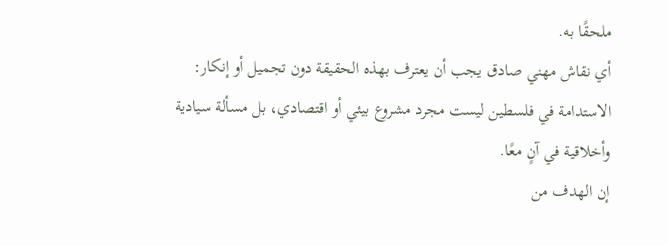ملحقًا به.
أي نقاش مهني صادق يجب أن يعترف بهذه الحقيقة دون تجميل أو إنكار:
الاستدامة في فلسطين ليست مجرد مشروع بيئي أو اقتصادي، بل مسألة سيادية وأخلاقية في آنٍ معًا.
إن الهدف من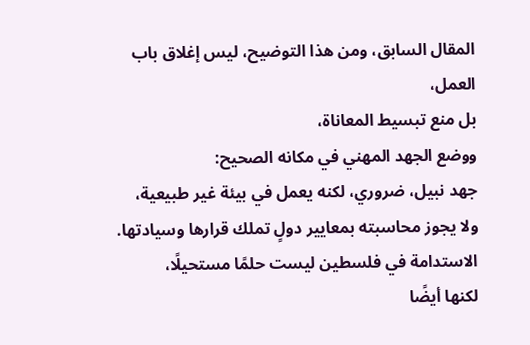المقال السابق، ومن هذا التوضيح، ليس إغلاق باب العمل،
بل منع تبسيط المعاناة،
ووضع الجهد المهني في مكانه الصحيح:
جهد نبيل، ضروري، لكنه يعمل في بيئة غير طبيعية،
ولا يجوز محاسبته بمعايير دولٍ تملك قرارها وسيادتها.
الاستدامة في فلسطين ليست حلمًا مستحيلًا،
لكنها أيضًا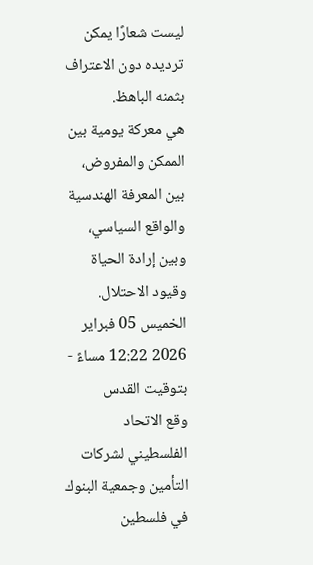ليست شعارًا يمكن ترديده دون الاعتراف بثمنه الباهظ.
هي معركة يومية بين الممكن والمفروض،
بين المعرفة الهندسية والواقع السياسي،
وبين إرادة الحياة وقيود الاحتلال.
الخميس 05 فبراير 2026 12:22 مساءً -
بتوقيت القدس
وقع الاتحاد الفلسطيني لشركات التأمين وجمعية البنوك في فلسطين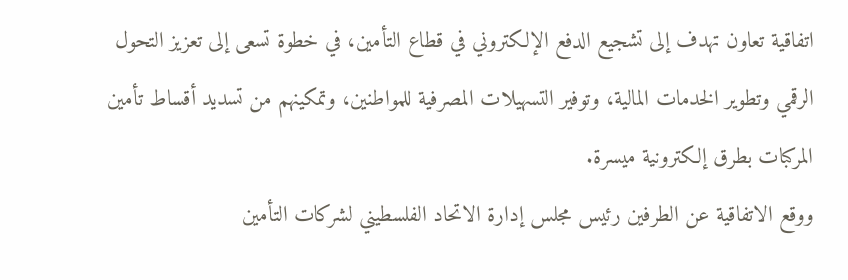اتفاقية تعاون تهدف إلى تشجيع الدفع الإلكتروني في قطاع التأمين، في خطوة تسعى إلى تعزيز التحول الرقمي وتطوير الخدمات المالية، وتوفير التسهيلات المصرفية للمواطنين، وتمكينهم من تسديد أقساط تأمين المركبات بطرق إلكترونية ميسرة.
ووقع الاتفاقية عن الطرفين رئيس مجلس إدارة الاتحاد الفلسطيني لشركات التأمين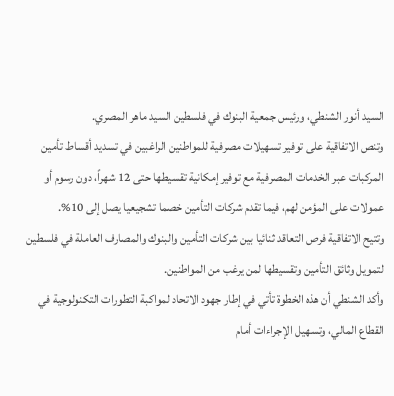السيد أنور الشنطي، ورئيس جمعية البنوك في فلسطين السيد ماهر المصري.
وتنص الاتفاقية على توفير تسهيلات مصرفية للمواطنين الراغبين في تسديد أقساط تأمين المركبات عبر الخدمات المصرفية مع توفير إمكانية تقسيطها حتى 12 شهراً، دون رسوم أو عمولات على المؤمن لهم، فيما تقدم شركات التأمين خصما تشجيعيا يصل إلى 10%.
وتتيح الاتفاقية فرص التعاقد ثنائيا بين شركات التأمين والبنوك والمصارف العاملة في فلسطين لتمويل وثائق التأمين وتقسيطها لمن يرغب من المواطنين.
وأكد الشنطي أن هذه الخطوة تأتي في إطار جهود الاتحاد لمواكبة التطورات التكنولوجية في القطاع المالي، وتسهيل الإجراءات أمام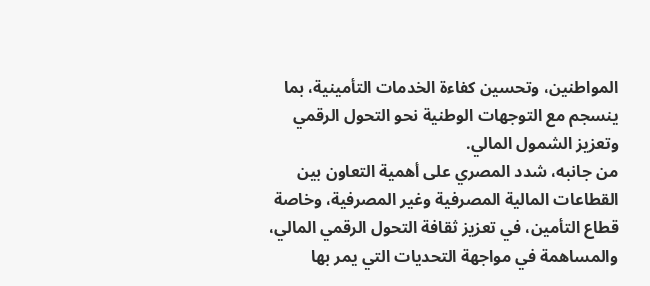المواطنين، وتحسين كفاءة الخدمات التأمينية، بما ينسجم مع التوجهات الوطنية نحو التحول الرقمي وتعزيز الشمول المالي.
من جانبه، شدد المصري على أهمية التعاون بين القطاعات المالية المصرفية وغير المصرفية، وخاصة قطاع التأمين، في تعزيز ثقافة التحول الرقمي المالي، والمساهمة في مواجهة التحديات التي يمر بها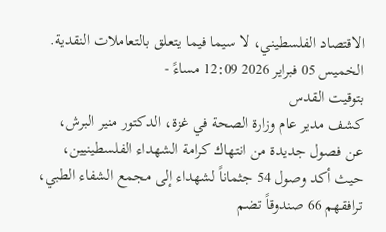الاقتصاد الفلسطيني، لا سيما فيما يتعلق بالتعاملات النقدية.
الخميس 05 فبراير 2026 12:09 مساءً -
بتوقيت القدس
كشف مدير عام وزارة الصحة في غزة، الدكتور منير البرش، عن فصول جديدة من انتهاك كرامة الشهداء الفلسطينيين، حيث أكد وصول 54 جثماناً لشهداء إلى مجمع الشفاء الطبي، ترافقهم 66 صندوقاً تضم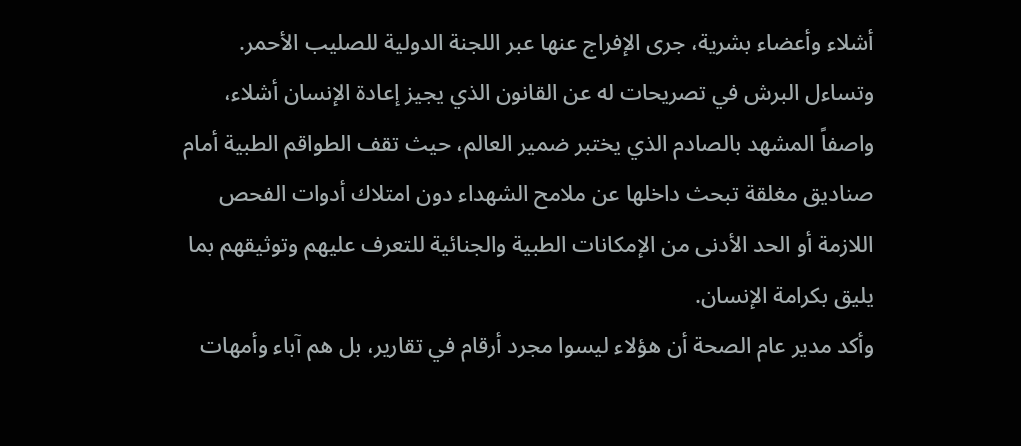أشلاء وأعضاء بشرية، جرى الإفراج عنها عبر اللجنة الدولية للصليب الأحمر.
وتساءل البرش في تصريحات له عن القانون الذي يجيز إعادة الإنسان أشلاء، واصفاً المشهد بالصادم الذي يختبر ضمير العالم، حيث تقف الطواقم الطبية أمام صناديق مغلقة تبحث داخلها عن ملامح الشهداء دون امتلاك أدوات الفحص اللازمة أو الحد الأدنى من الإمكانات الطبية والجنائية للتعرف عليهم وتوثيقهم بما يليق بكرامة الإنسان.
وأكد مدير عام الصحة أن هؤلاء ليسوا مجرد أرقام في تقارير، بل هم آباء وأمهات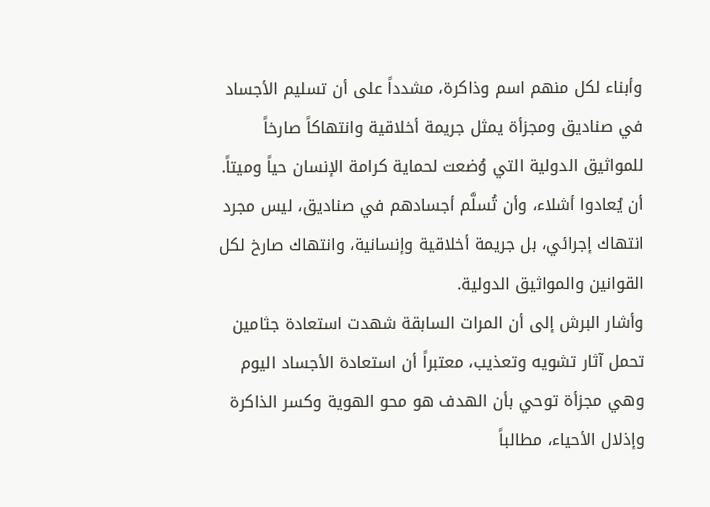وأبناء لكل منهم اسم وذاكرة، مشدداً على أن تسليم الأجساد في صناديق ومجزأة يمثل جريمة أخلاقية وانتهاكاً صارخاً للمواثيق الدولية التي وُضعت لحماية كرامة الإنسان حياً وميتاً.
أن يُعادوا أشلاء، وأن تُسلَّم أجسادهم في صناديق، ليس مجرد انتهاك إجرائي، بل جريمة أخلاقية وإنسانية، وانتهاك صارخ لكل القوانين والمواثيق الدولية.
وأشار البرش إلى أن المرات السابقة شهدت استعادة جثامين تحمل آثار تشويه وتعذيب، معتبراً أن استعادة الأجساد اليوم وهي مجزأة توحي بأن الهدف هو محو الهوية وكسر الذاكرة وإذلال الأحياء، مطالباً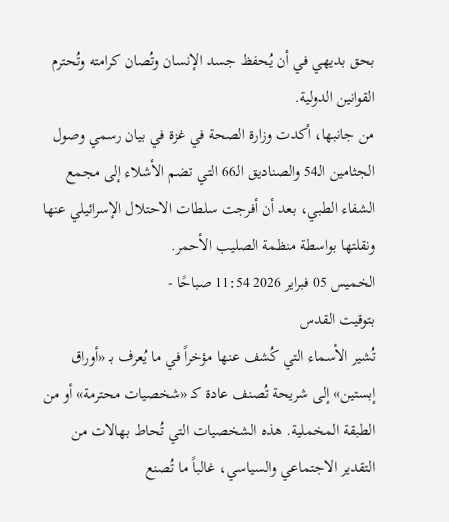بحق بديهي في أن يُحفظ جسد الإنسان وتُصان كرامته وتُحترم القوانين الدولية.
من جانبها، أكدت وزارة الصحة في غزة في بيان رسمي وصول الجثامين الـ54 والصناديق الـ66 التي تضم الأشلاء إلى مجمع الشفاء الطبي، بعد أن أفرجت سلطات الاحتلال الإسرائيلي عنها ونقلتها بواسطة منظمة الصليب الأحمر.
الخميس 05 فبراير 2026 11:54 صباحًا -
بتوقيت القدس
تُشير الأسماء التي كُشف عنها مؤخراً في ما يُعرف بـ «أوراق إبستين» إلى شريحة تُصنف عادة كـ «شخصيات محترمة» أو من الطبقة المخملية. هذه الشخصيات التي تُحاط بهالات من التقدير الاجتماعي والسياسي، غالباً ما تُصنع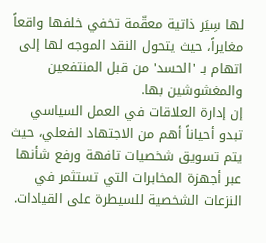لها سِيَر ذاتية معقّمة تخفي خلفها واقعاً مغايراً، حيث يتحول النقد الموجه لها إلى اتهام بـ 'الحسد' من قبل المنتفعين والمغشوشين بها.
إن إدارة العلاقات في العمل السياسي تبدو أحياناً أهم من الاجتهاد الفعلي، حيث يتم تسويق شخصيات تافهة ورفع شأنها عبر أجهزة المخابرات التي تستثمر في النزعات الشخصية للسيطرة على القيادات.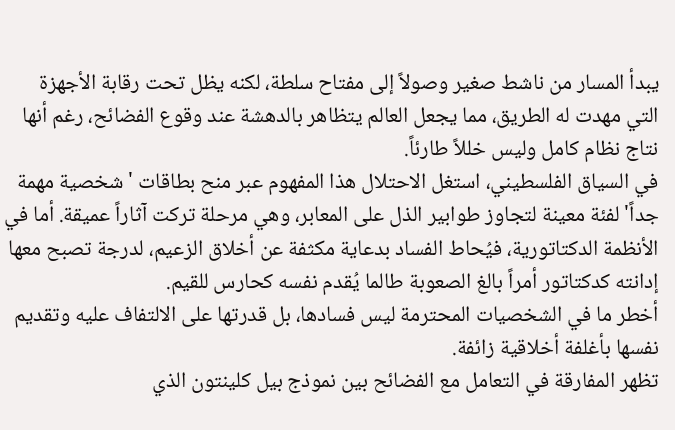يبدأ المسار من ناشط صغير وصولاً إلى مفتاح سلطة، لكنه يظل تحت رقابة الأجهزة التي مهدت له الطريق، مما يجعل العالم يتظاهر بالدهشة عند وقوع الفضائح، رغم أنها نتاج نظام كامل وليس خللاً طارئاً.
في السياق الفلسطيني، استغل الاحتلال هذا المفهوم عبر منح بطاقات 'شخصية مهمة جداً' لفئة معينة لتجاوز طوابير الذل على المعابر، وهي مرحلة تركت آثاراً عميقة. أما في الأنظمة الدكتاتورية، فيُحاط الفساد بدعاية مكثفة عن أخلاق الزعيم، لدرجة تصبح معها إدانته كدكتاتور أمراً بالغ الصعوبة طالما يُقدم نفسه كحارس للقيم.
أخطر ما في الشخصيات المحترمة ليس فسادها، بل قدرتها على الالتفاف عليه وتقديم نفسها بأغلفة أخلاقية زائفة.
تظهر المفارقة في التعامل مع الفضائح بين نموذج بيل كلينتون الذي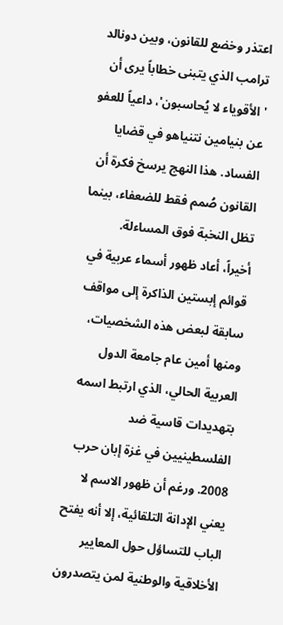اعتذر وخضع للقانون، وبين دونالد ترامب الذي يتبنى خطاباً يرى أن 'الأقوياء لا يُحاسبون'، داعياً للعفو عن بنيامين نتنياهو في قضايا الفساد. هذا النهج يرسخ فكرة أن القانون صُمم فقط للضعفاء، بينما تظل النخبة فوق المساءلة.
أخيراً، أعاد ظهور أسماء عربية في قوائم إبستين الذاكرة إلى مواقف سابقة لبعض هذه الشخصيات، ومنها أمين عام جامعة الدول العربية الحالي، الذي ارتبط اسمه بتهديدات قاسية ضد الفلسطينيين في غزة إبان حرب 2008. ورغم أن ظهور الاسم لا يعني الإدانة التلقائية، إلا أنه يفتح الباب للتساؤل حول المعايير الأخلاقية والوطنية لمن يتصدرون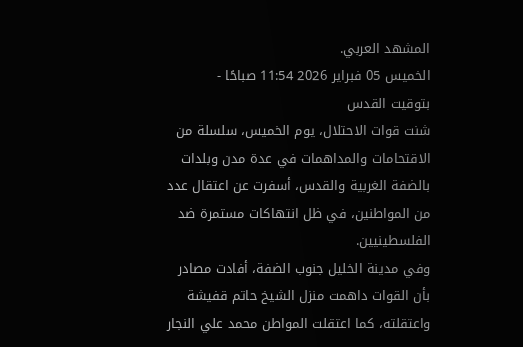المشهد العربي.
الخميس 05 فبراير 2026 11:54 صباحًا -
بتوقيت القدس
شنت قوات الاحتلال، يوم الخميس، سلسلة من الاقتحامات والمداهمات في عدة مدن وبلدات بالضفة الغربية والقدس، أسفرت عن اعتقال عدد من المواطنين، في ظل انتهاكات مستمرة ضد الفلسطينيين.
وفي مدينة الخليل جنوب الضفة، أفادت مصادر بأن القوات داهمت منزل الشيخ حاتم قفيشة واعتقلته، كما اعتقلت المواطن محمد علي النجار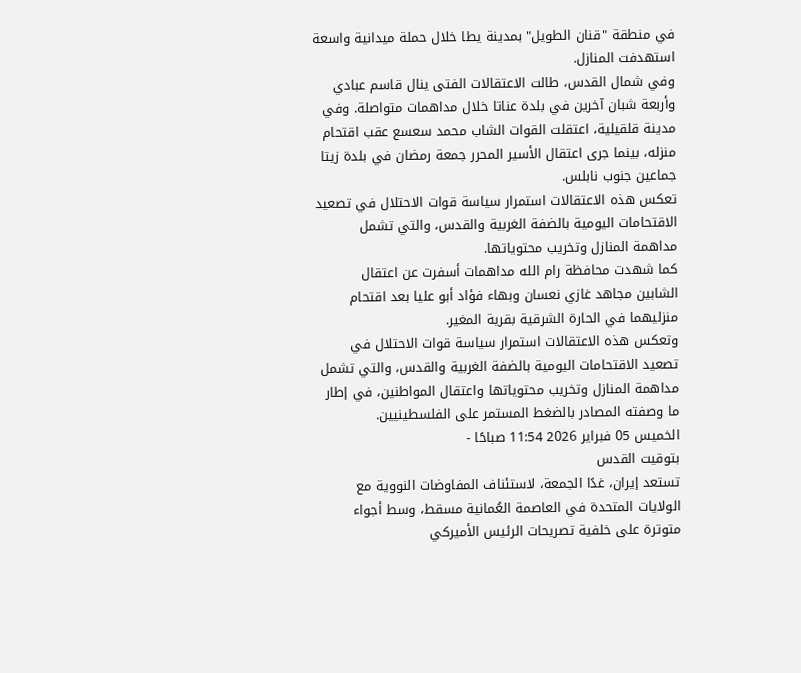في منطقة "قنان الطويل" بمدينة يطا خلال حملة ميدانية واسعة استهدفت المنازل.
وفي شمال القدس، طالت الاعتقالات الفتى ينال قاسم عبادي وأربعة شبان آخرين في بلدة عناتا خلال مداهمات متواصلة. وفي مدينة قلقيلية، اعتقلت القوات الشاب محمد سعسع عقب اقتحام منزله، بينما جرى اعتقال الأسير المحرر جمعة رمضان في بلدة زيتا جماعين جنوب نابلس.
تعكس هذه الاعتقالات استمرار سياسة قوات الاحتلال في تصعيد الاقتحامات اليومية بالضفة الغربية والقدس، والتي تشمل مداهمة المنازل وتخريب محتوياتها.
كما شهدت محافظة رام الله مداهمات أسفرت عن اعتقال الشابين مجاهد غازي نعسان وبهاء فؤاد أبو عليا بعد اقتحام منزليهما في الحارة الشرقية بقرية المغير.
وتعكس هذه الاعتقالات استمرار سياسة قوات الاحتلال في تصعيد الاقتحامات اليومية بالضفة الغربية والقدس، والتي تشمل مداهمة المنازل وتخريب محتوياتها واعتقال المواطنين، في إطار ما وصفته المصادر بالضغط المستمر على الفلسطينيين.
الخميس 05 فبراير 2026 11:54 صباحًا -
بتوقيت القدس
تستعد إيران، غدًا الجمعة، لاستئناف المفاوضات النووية مع الولايات المتحدة في العاصمة العُمانية مسقط، وسط أجواء متوترة على خلفية تصريحات الرئيس الأميركي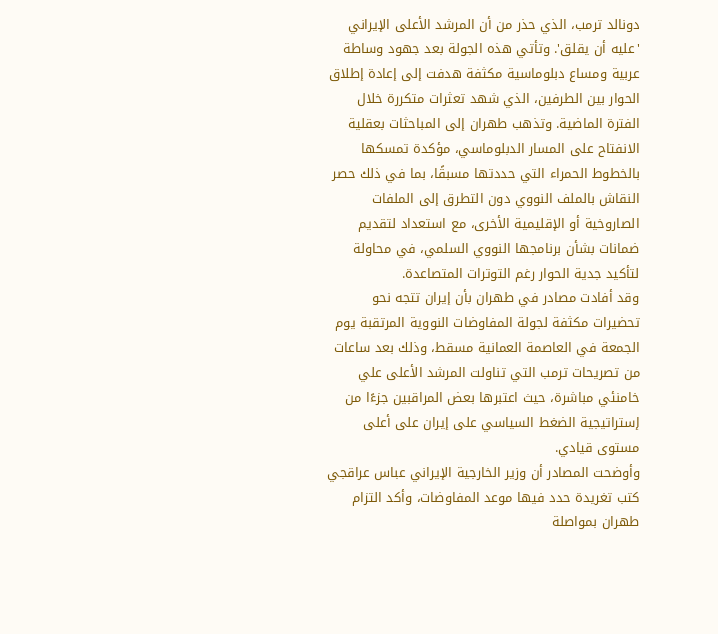دونالد ترمب، الذي حذر من أن المرشد الأعلى الإيراني 'عليه أن يقلق'. وتأتي هذه الجولة بعد جهود وساطة عربية ومساع دبلوماسية مكثفة هدفت إلى إعادة إطلاق الحوار بين الطرفين، الذي شهد تعثرات متكررة خلال الفترة الماضية. وتذهب طهران إلى المباحثات بعقلية الانفتاح على المسار الدبلوماسي، مؤكدة تمسكها بالخطوط الحمراء التي حددتها مسبقًا، بما في ذلك حصر النقاش بالملف النووي دون التطرق إلى الملفات الصاروخية أو الإقليمية الأخرى، مع استعداد لتقديم ضمانات بشأن برنامجها النووي السلمي، في محاولة لتأكيد جدية الحوار رغم التوترات المتصاعدة.
وقد أفادت مصادر في طهران بأن إيران تتجه نحو تحضيرات مكثفة لجولة المفاوضات النووية المرتقبة يوم الجمعة في العاصمة العمانية مسقط، وذلك بعد ساعات من تصريحات ترمب التي تناولت المرشد الأعلى علي خامنئي مباشرة، حيث اعتبرها بعض المراقبين جزءًا من إستراتيجية الضغط السياسي على إيران على أعلى مستوى قيادي.
وأوضحت المصادر أن وزير الخارجية الإيراني عباس عراقجي كتب تغريدة حدد فيها موعد المفاوضات، وأكد التزام طهران بمواصلة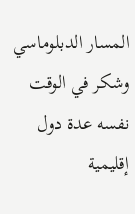المسار الدبلوماسي وشكر في الوقت نفسه عدة دول إقليمية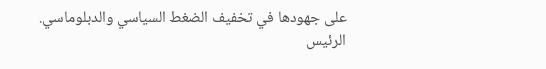على جهودها في تخفيف الضغط السياسي والدبلوماسي.
الرئيس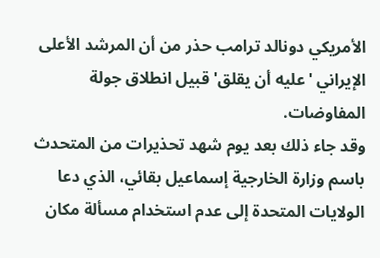الأمريكي دونالد ترامب حذر من أن المرشد الأعلى الإيراني 'عليه أن يقلق' قبيل انطلاق جولة المفاوضات.
وقد جاء ذلك بعد يوم شهد تحذيرات من المتحدث باسم وزارة الخارجية إسماعيل بقائي، الذي دعا الولايات المتحدة إلى عدم استخدام مسألة مكان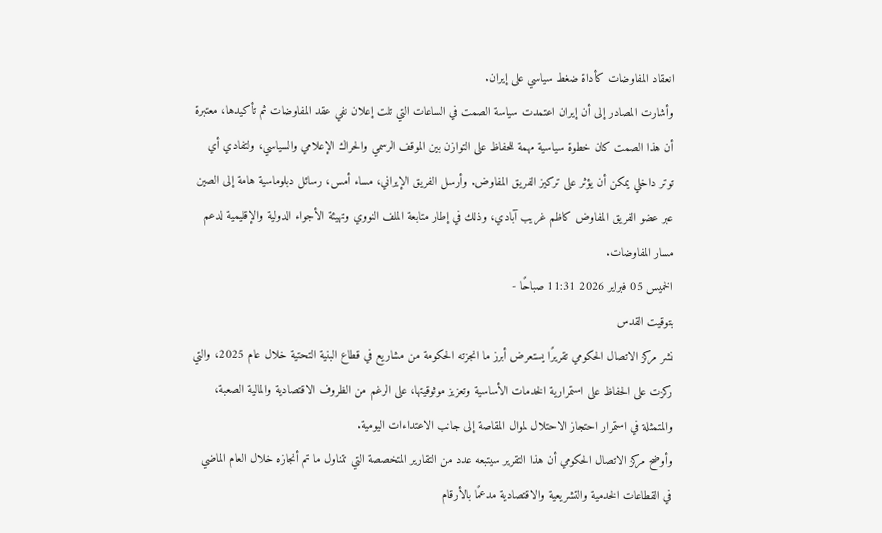انعقاد المفاوضات كأداة ضغط سياسي على إيران.
وأشارت المصادر إلى أن إيران اعتمدت سياسة الصمت في الساعات التي تلت إعلان نفي عقد المفاوضات ثم تأكيدها، معتبرة أن هذا الصمت كان خطوة سياسية مهمة للحفاظ على التوازن بين الموقف الرسمي والحراك الإعلامي والسياسي، ولتفادي أي توتر داخلي يمكن أن يؤثر على تركيز الفريق المفاوض. وأرسل الفريق الإيراني، مساء أمس، رسائل دبلوماسية هامة إلى الصين عبر عضو الفريق المفاوض كاظم غريب آبادي، وذلك في إطار متابعة الملف النووي وتهيئة الأجواء الدولية والإقليمية لدعم مسار المفاوضات.
الخميس 05 فبراير 2026 11:31 صباحًا -
بتوقيت القدس
نشر مركز الاتصال الحكومي تقريرًا يستعرض أبرز ما انجزته الحكومة من مشاريع في قطاع البنية التحتية خلال عام 2025، والتي ركزت على الحفاظ على استمرارية الخدمات الأساسية وتعزيز موثوقيتها، على الرغم من الظروف الاقتصادية والمالية الصعبة، والمتمثلة في استمرار احتجاز الاحتلال لموال المقاصة إلى جانب الاعتداءات اليومية.
وأوضح مركز الاتصال الحكومي أن هذا التقرير سيتبعه عدد من التقارير المتخصصة التي تتناول ما تم أنجازه خلال العام الماضي في القطاعات الخدمية والتشريعية والاقتصادية مدعمًا بالأرقام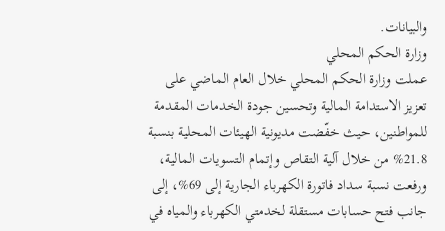والبيانات.
وزارة الحكم المحلي
عملت وزارة الحكم المحلي خلال العام الماضي على تعزيز الاستدامة المالية وتحسين جودة الخدمات المقدمة للمواطنين، حيث خفّضت مديونية الهيئات المحلية بنسبة 21.8% من خلال آلية التقاص وإتمام التسويات المالية، ورفعت نسبة سداد فاتورة الكهرباء الجارية إلى 69%، إلى جانب فتح حسابات مستقلة لخدمتي الكهرباء والمياه في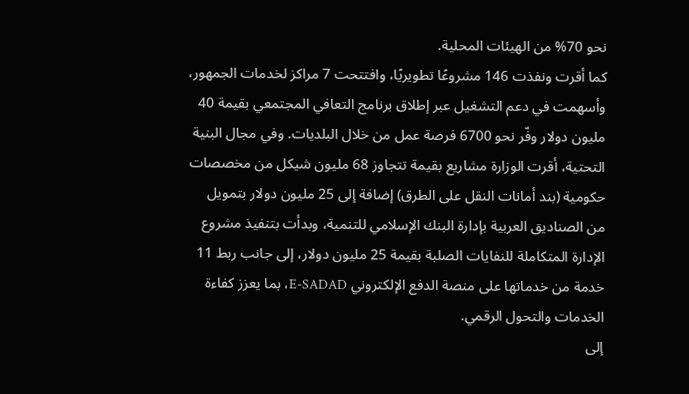نحو 70% من الهيئات المحلية.
كما أقرت ونفذت 146 مشروعًا تطويريًا، وافتتحت 7 مراكز لخدمات الجمهور، وأسهمت في دعم التشغيل عبر إطلاق برنامج التعافي المجتمعي بقيمة 40 مليون دولار وفّر نحو 6700 فرصة عمل من خلال البلديات. وفي مجال البنية التحتية، أقرت الوزارة مشاريع بقيمة تتجاوز 68 مليون شيكل من مخصصات حكومية (بند أمانات النقل على الطرق) إضافة إلى 25 مليون دولار بتمويل من الصناديق العربية بإدارة البنك الإسلامي للتنمية، وبدأت بتنفيذ مشروع الإدارة المتكاملة للنفايات الصلبة بقيمة 25 مليون دولار، إلى جانب ربط 11 خدمة من خدماتها على منصة الدفع الإلكتروني E-SADAD، بما يعزز كفاءة الخدمات والتحول الرقمي.
إلى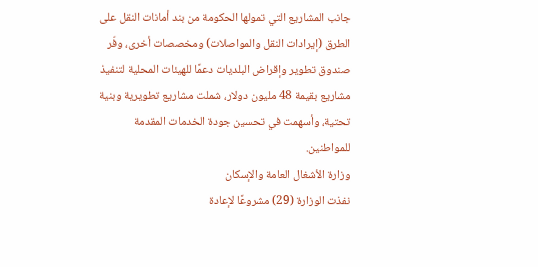جانب المشاريع التي تمولها الحكومة من بند أمانات النقل على الطرق (إيرادات النقل والمواصلات) ومخصصات أخرى، وفّر صندوق تطوير وإقراض البلديات دعمًا للهيئات المحلية لتنفيذ مشاريع بقيمة 48 مليون دولار، شملت مشاريع تطويرية وبنية تحتية، وأسهمت في تحسين جودة الخدمات المقدمة للمواطنين.
وزارة الأشغال العامة والإسكان
نفذت الوزارة (29) مشروعًا لإعادة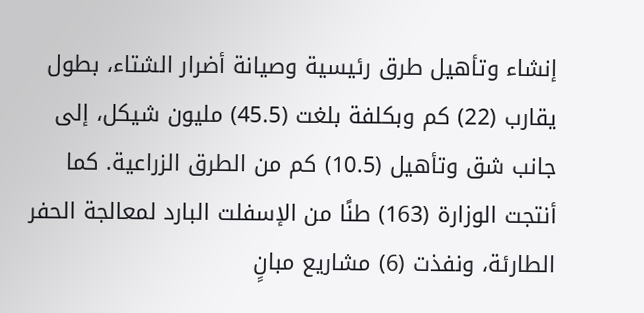إنشاء وتأهيل طرق رئيسية وصيانة أضرار الشتاء، بطول يقارب (22) كم وبكلفة بلغت (45.5) مليون شيكل، إلى جانب شق وتأهيل (10.5) كم من الطرق الزراعية. كما أنتجت الوزارة (163) طنًا من الإسفلت البارد لمعالجة الحفر الطارئة، ونفذت (6) مشاريع مبانٍ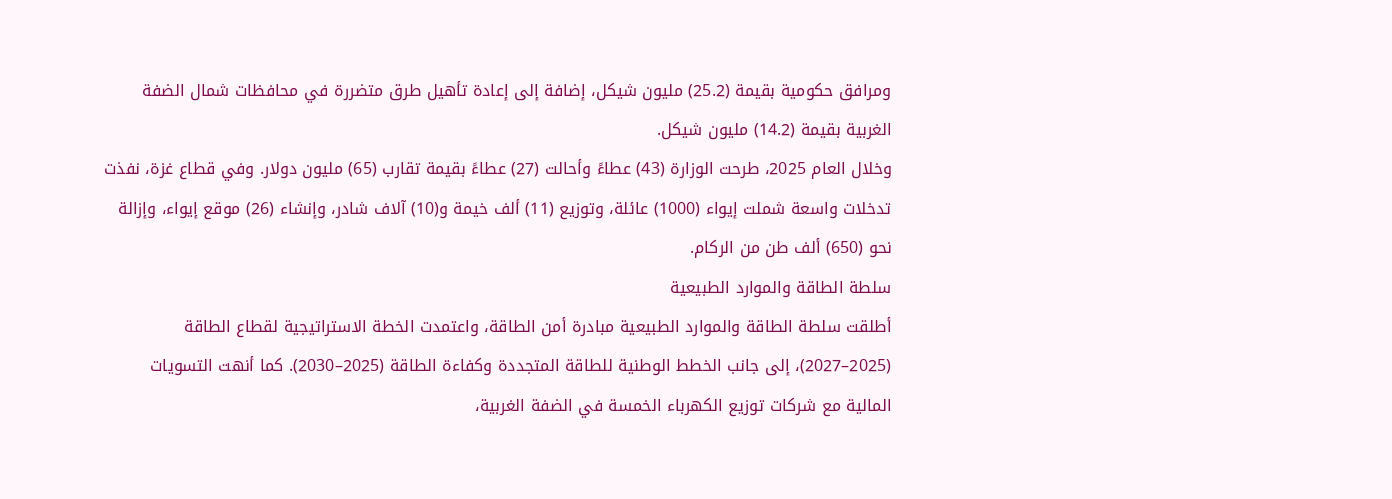ومرافق حكومية بقيمة (25.2) مليون شيكل، إضافة إلى إعادة تأهيل طرق متضررة في محافظات شمال الضفة الغربية بقيمة (14.2) مليون شيكل.
وخلال العام 2025، طرحت الوزارة (43) عطاءً وأحالت (27) عطاءً بقيمة تقارب (65) مليون دولار. وفي قطاع غزة، نفذت تدخلات واسعة شملت إيواء (1000) عائلة، وتوزيع (11) ألف خيمة و(10) آلاف شادر، وإنشاء (26) موقع إيواء، وإزالة نحو (650) ألف طن من الركام.
سلطة الطاقة والموارد الطبيعية
أطلقت سلطة الطاقة والموارد الطبيعية مبادرة أمن الطاقة، واعتمدت الخطة الاستراتيجية لقطاع الطاقة (2025–2027)، إلى جانب الخطط الوطنية للطاقة المتجددة وكفاءة الطاقة (2025–2030). كما أنهت التسويات المالية مع شركات توزيع الكهرباء الخمسة في الضفة الغربية،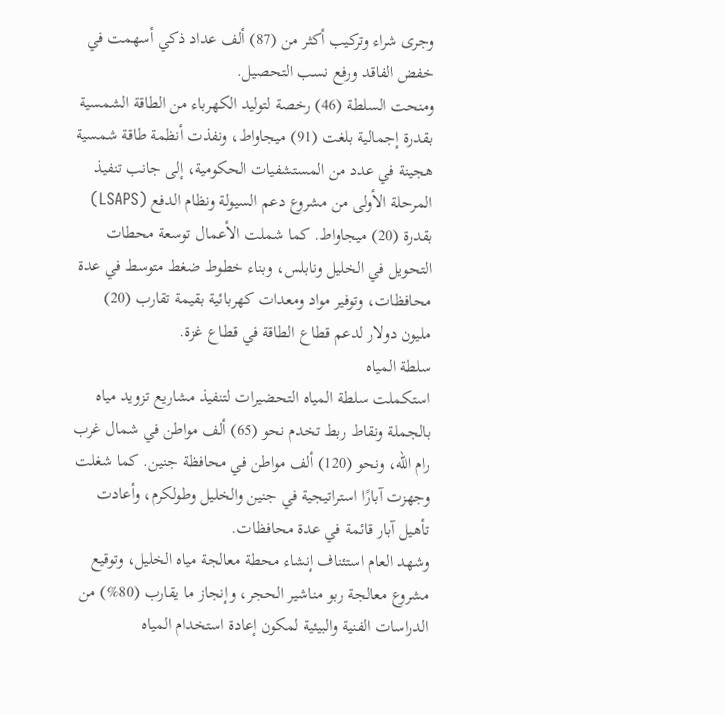وجرى شراء وتركيب أكثر من (87) ألف عداد ذكي أسهمت في خفض الفاقد ورفع نسب التحصيل.
ومنحت السلطة (46) رخصة لتوليد الكهرباء من الطاقة الشمسية بقدرة إجمالية بلغت (91) ميجاواط، ونفذت أنظمة طاقة شمسية هجينة في عدد من المستشفيات الحكومية، إلى جانب تنفيذ المرحلة الأولى من مشروع دعم السيولة ونظام الدفع (LSAPS) بقدرة (20) ميجاواط. كما شملت الأعمال توسعة محطات التحويل في الخليل ونابلس، وبناء خطوط ضغط متوسط في عدة محافظات، وتوفير مواد ومعدات كهربائية بقيمة تقارب (20) مليون دولار لدعم قطاع الطاقة في قطاع غزة.
سلطة المياه
استكملت سلطة المياه التحضيرات لتنفيذ مشاريع تزويد مياه بالجملة ونقاط ربط تخدم نحو (65) ألف مواطن في شمال غرب رام الله، ونحو (120) ألف مواطن في محافظة جنين. كما شغلت وجهزت آبارًا استراتيجية في جنين والخليل وطولكرم، وأعادت تأهيل آبار قائمة في عدة محافظات.
وشهد العام استئناف إنشاء محطة معالجة مياه الخليل، وتوقيع مشروع معالجة ربو مناشير الحجر، وإنجاز ما يقارب (80%) من الدراسات الفنية والبيئية لمكون إعادة استخدام المياه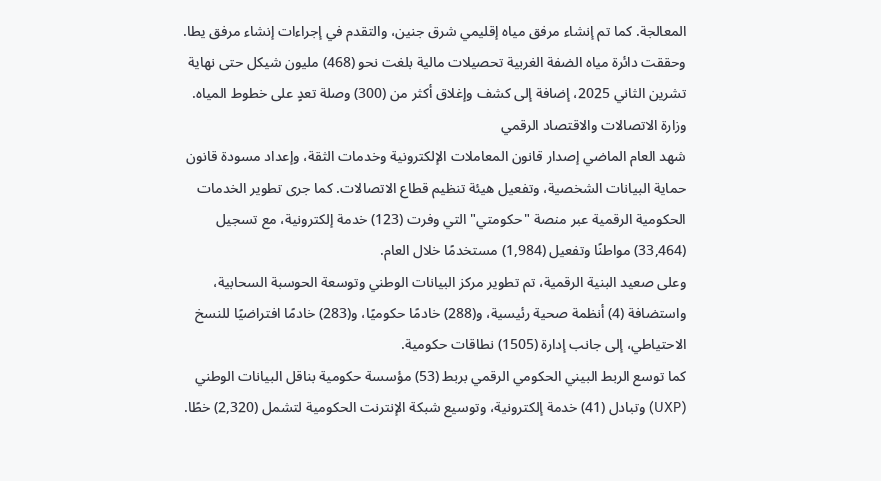المعالجة. كما تم إنشاء مرفق مياه إقليمي شرق جنين، والتقدم في إجراءات إنشاء مرفق يطا.
وحققت دائرة مياه الضفة الغربية تحصيلات مالية بلغت نحو (468) مليون شيكل حتى نهاية تشرين الثاني 2025، إضافة إلى كشف وإغلاق أكثر من (300) وصلة تعدٍ على خطوط المياه.
وزارة الاتصالات والاقتصاد الرقمي
شهد العام الماضي إصدار قانون المعاملات الإلكترونية وخدمات الثقة، وإعداد مسودة قانون حماية البيانات الشخصية، وتفعيل هيئة تنظيم قطاع الاتصالات. كما جرى تطوير الخدمات الحكومية الرقمية عبر منصة "حكومتي" التي وفرت (123) خدمة إلكترونية، مع تسجيل (33,464) مواطنًا وتفعيل (1,984) مستخدمًا خلال العام.
وعلى صعيد البنية الرقمية، تم تطوير مركز البيانات الوطني وتوسعة الحوسبة السحابية، واستضافة (4) أنظمة صحية رئيسية، و(288) خادمًا حكوميًا، و(283) خادمًا افتراضيًا للنسخ الاحتياطي، إلى جانب إدارة (1505) نطاقات حكومية.
كما توسع الربط البيني الحكومي الرقمي بربط (53) مؤسسة حكومية بناقل البيانات الوطني (UXP) وتبادل (41) خدمة إلكترونية، وتوسيع شبكة الإنترنت الحكومية لتشمل (2,320) خطًا.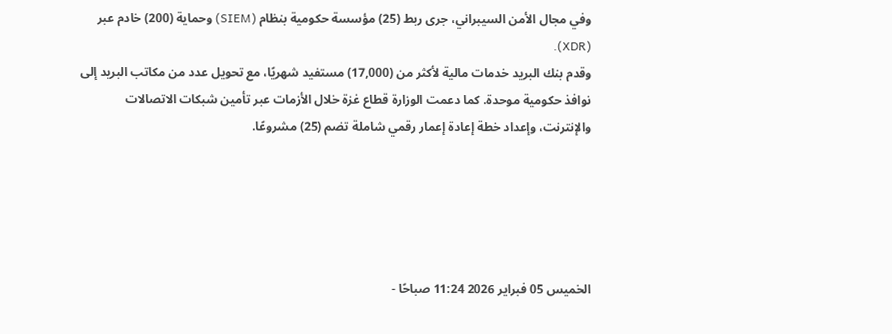وفي مجال الأمن السيبراني، جرى ربط (25) مؤسسة حكومية بنظام (SIEM) وحماية (200) خادم عبر (XDR).
وقدم بنك البريد خدمات مالية لأكثر من (17,000) مستفيد شهريًا، مع تحويل عدد من مكاتب البريد إلى نوافذ حكومية موحدة. كما دعمت الوزارة قطاع غزة خلال الأزمات عبر تأمين شبكات الاتصالات والإنترنت، وإعداد خطة إعادة إعمار رقمي شاملة تضم (25) مشروعًا.





الخميس 05 فبراير 2026 11:24 صباحًا -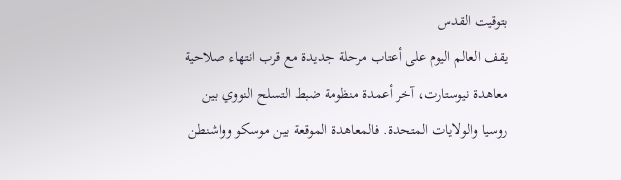بتوقيت القدس
يقف العالم اليوم على أعتاب مرحلة جديدة مع قرب انتهاء صلاحية معاهدة نيوستارت، آخر أعمدة منظومة ضبط التسلح النووي بين روسيا والولايات المتحدة. فالمعاهدة الموقعة بين موسكو وواشنطن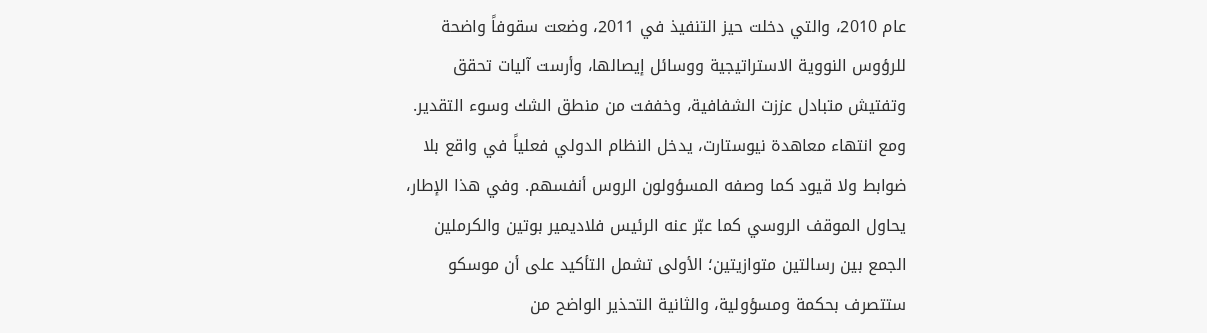عام 2010، والتي دخلت حيز التنفيذ في 2011، وضعت سقوفاً واضحة للرؤوس النووية الاستراتيجية ووسائل إيصالها، وأرست آليات تحقق وتفتيش متبادل عززت الشفافية، وخففت من منطق الشك وسوء التقدير.
ومع انتهاء معاهدة نيوستارت، يدخل النظام الدولي فعلياً في واقع بلا ضوابط ولا قيود كما وصفه المسؤولون الروس أنفسهم. وفي هذا الإطار، يحاول الموقف الروسي كما عبّر عنه الرئيس فلاديمير بوتين والكرملين الجمع بين رسالتين متوازيتين؛ الأولى تشمل التأكيد على أن موسكو ستتصرف بحكمة ومسؤولية، والثانية التحذير الواضح من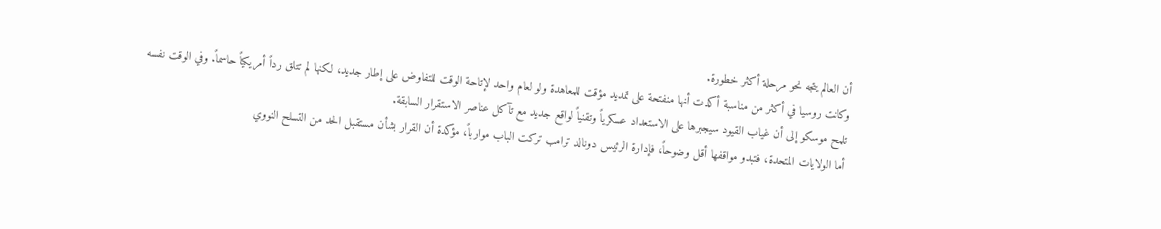أن العالم يتجه نحو مرحلة أكثر خطورة.
وكانت روسيا في أكثر من مناسبة أكدت أنها منفتحة على تمديد مؤقت للمعاهدة ولو لعام واحد لإتاحة الوقت للتفاوض على إطار جديد، لكنها لم تتلق رداً أمريكياً حاسماً. وفي الوقت نفسه تلمح موسكو إلى أن غياب القيود سيجبرها على الاستعداد عسكرياً وتقنياً لواقع جديد مع تآكل عناصر الاستقرار السابقة.
أما الولايات المتحدة، فتبدو مواقفها أقل وضوحاً، فإدارة الرئيس دونالد ترامب تركت الباب موارباً، مؤكدة أن القرار بشأن مستقبل الحد من التسلح النووي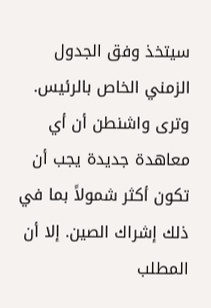سيتخذ وفق الجدول الزمني الخاص بالرئيس. وترى واشنطن أن أي معاهدة جديدة يجب أن تكون أكثر شمولاً بما في ذلك إشراك الصين. إلا أن المطلب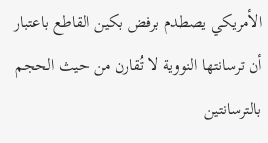الأمريكي يصطدم برفض بكين القاطع باعتبار أن ترسانتها النووية لا تُقارن من حيث الحجم بالترسانتين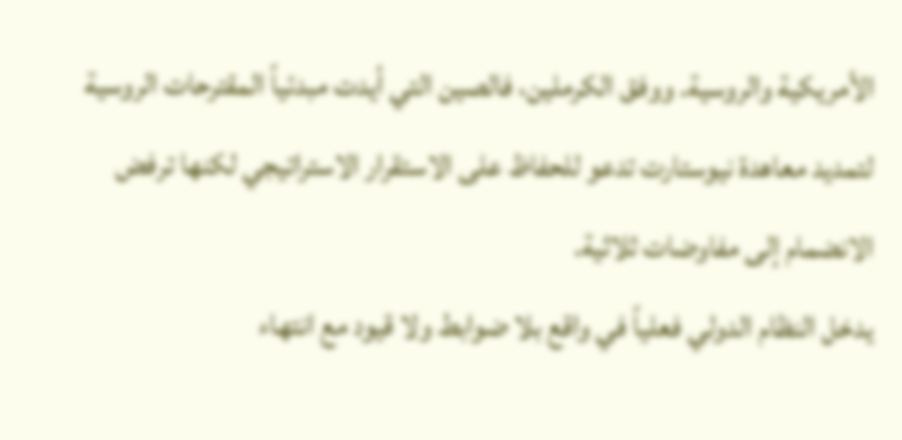الأمريكية والروسية. ووفق الكرملين، فالصين التي أيدت مبدئياً المقترحات الروسية لتمديد معاهدة نيوستارت تدعو للحفاظ على الاستقرار الاستراتيجي لكنها ترفض الانضمام إلى مفاوضات ثلاثية.
يدخل النظام الدولي فعلياً في واقع بلا ضوابط ولا قيود مع انتهاء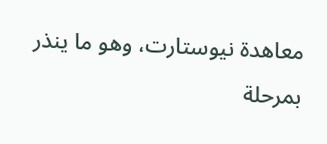معاهدة نيوستارت، وهو ما ينذر بمرحلة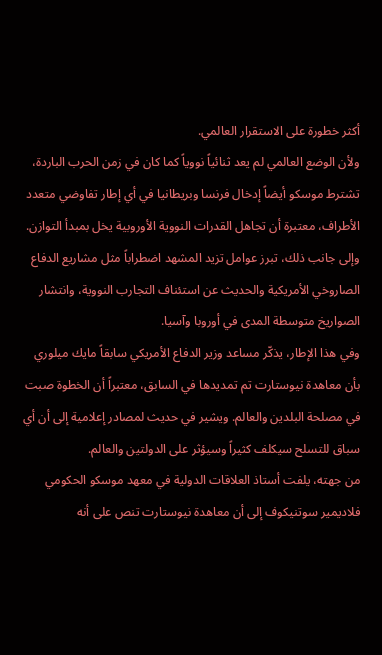أكثر خطورة على الاستقرار العالمي.
ولأن الوضع العالمي لم يعد ثنائياً نووياً كما كان في زمن الحرب الباردة، تشترط موسكو أيضاً إدخال فرنسا وبريطانيا في أي إطار تفاوضي متعدد الأطراف، معتبرة أن تجاهل القدرات النووية الأوروبية يخل بمبدأ التوازن. وإلى جانب ذلك، تبرز عوامل تزيد المشهد اضطراباً مثل مشاريع الدفاع الصاروخي الأمريكية والحديث عن استئناف التجارب النووية، وانتشار الصواريخ متوسطة المدى في أوروبا وآسيا.
وفي هذا الإطار، يذكّر مساعد وزير الدفاع الأمريكي سابقاً مايك ميلوري بأن معاهدة نيوستارت تم تمديدها في السابق، معتبراً أن الخطوة صبت في مصلحة البلدين والعالم. ويشير في حديث لمصادر إعلامية إلى أن أي سباق للتسلح سيكلف كثيراً وسيؤثر على الدولتين والعالم.
من جهته، يلفت أستاذ العلاقات الدولية في معهد موسكو الحكومي فلاديمير سوتنيكوف إلى أن معاهدة نيوستارت تنص على أنه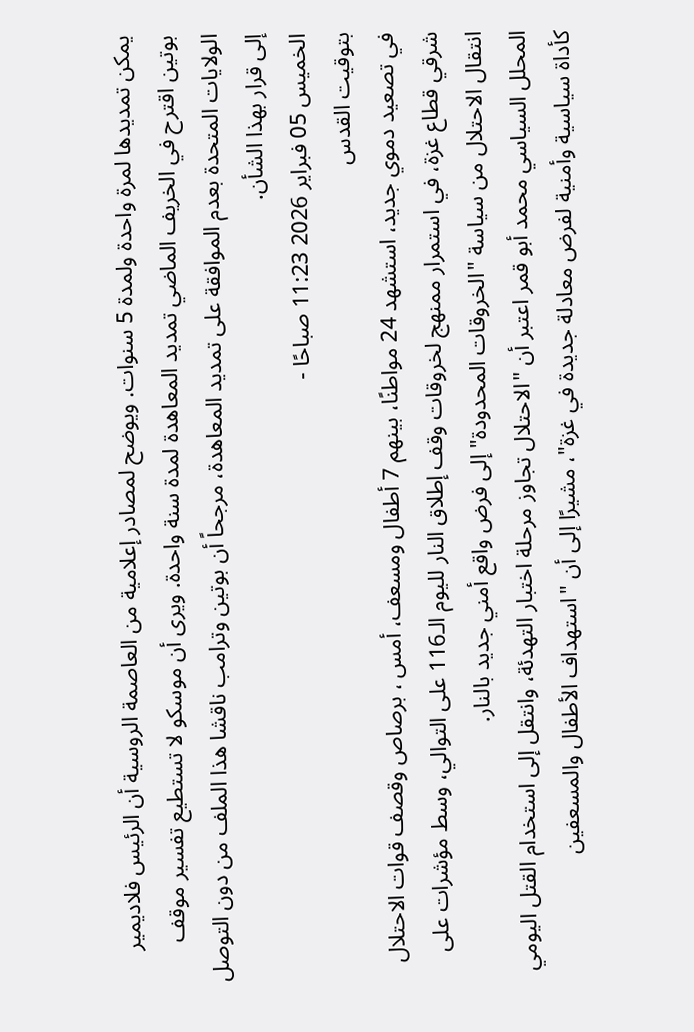يمكن تمديدها لمرة واحدة ولمدة 5 سنوات. ويوضح لمصادر إعلامية من العاصمة الروسية أن الرئيس فلاديمير بوتين اقترح في الخريف الماضي تمديد المعاهدة لمدة سنة واحدة. ويرى أن موسكو لا تستطيع تفسير موقف الولايات المتحدة بعدم الموافقة على تمديد المعاهدة، مرجحاً أن بوتين وترامب ناقشا هذا الملف من دون التوصل إلى قرار بهذا الشأن.
الخميس 05 فبراير 2026 11:23 صباحًا -
بتوقيت القدس
في تصعيد دموي جديد، استشهد 24 مواطنًا، بينهم 7 أطفال ومسعف، أمس ، برصاص وقصف قوات الاحتلال شرقي قطاع غزة، في استمرار ممنهج لخروقات وقف إطلاق النار لليوم الـ116 على التوالي، وسط مؤشرات على انتقال الاحتلال من سياسة "الخروقات المحدودة" إلى فرض واقع أمني جديد بالنار.
المحلل السياسي محمد أبو قمر اعتبر أن "الاحتلال تجاوز مرحلة اختبار التهدئة، وانتقل إلى استخدام القتل اليومي كأداة سياسية وأمنية لفرض معادلة جديدة في غزة"، مشيرًا إلى أن "استهداف الأطفال والمسعفين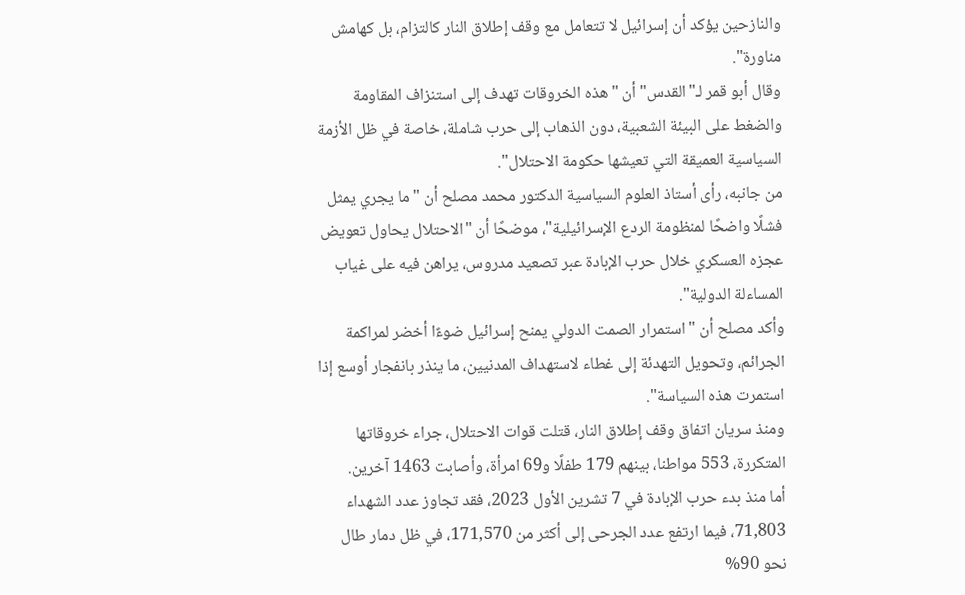والنازحين يؤكد أن إسرائيل لا تتعامل مع وقف إطلاق النار كالتزام، بل كهامش مناورة".
وقال أبو قمر لـ"القدس" أن "هذه الخروقات تهدف إلى استنزاف المقاومة والضغط على البيئة الشعبية، دون الذهاب إلى حرب شاملة، خاصة في ظل الأزمة السياسية العميقة التي تعيشها حكومة الاحتلال".
من جانبه، رأى أستاذ العلوم السياسية الدكتور محمد مصلح أن "ما يجري يمثل فشلًا واضحًا لمنظومة الردع الإسرائيلية"، موضحًا أن "الاحتلال يحاول تعويض عجزه العسكري خلال حرب الإبادة عبر تصعيد مدروس، يراهن فيه على غياب المساءلة الدولية".
وأكد مصلح أن "استمرار الصمت الدولي يمنح إسرائيل ضوءًا أخضر لمراكمة الجرائم، وتحويل التهدئة إلى غطاء لاستهداف المدنيين، ما ينذر بانفجار أوسع إذا استمرت هذه السياسة".
ومنذ سريان اتفاق وقف إطلاق النار، قتلت قوات الاحتلال، جراء خروقاتها المتكررة، 553 مواطنا، بينهم 179 طفلًا و69 امرأة، وأصابت 1463 آخرين.
أما منذ بدء حرب الإبادة في 7 تشرين الأول 2023، فقد تجاوز عدد الشهداء 71,803، فيما ارتفع عدد الجرحى إلى أكثر من 171,570، في ظل دمار طال نحو 90%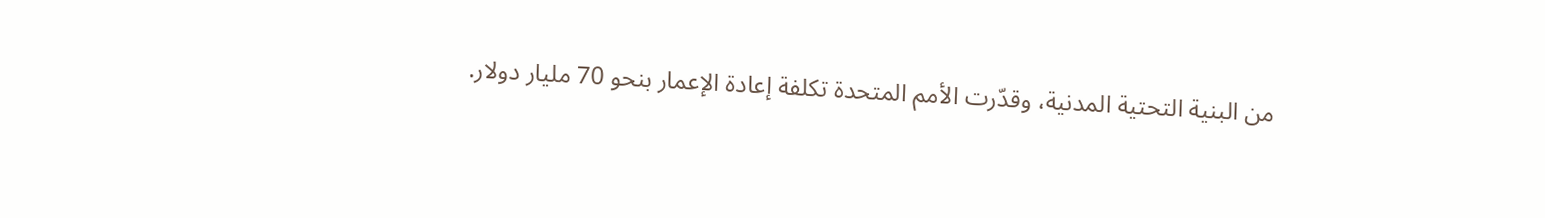من البنية التحتية المدنية، وقدّرت الأمم المتحدة تكلفة إعادة الإعمار بنحو 70 مليار دولار.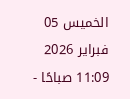الخميس 05 فبراير 2026 11:09 صباحًا -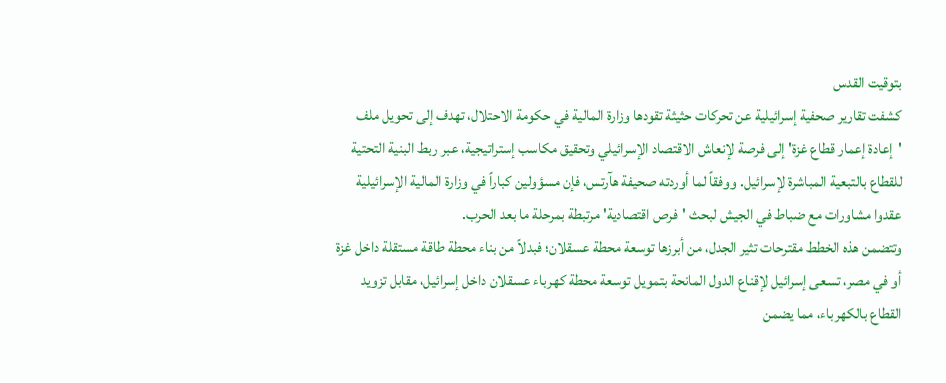بتوقيت القدس
كشفت تقارير صحفية إسرائيلية عن تحركات حثيثة تقودها وزارة المالية في حكومة الاحتلال، تهدف إلى تحويل ملف 'إعادة إعمار قطاع غزة' إلى فرصة لإنعاش الاقتصاد الإسرائيلي وتحقيق مكاسب إستراتيجية، عبر ربط البنية التحتية للقطاع بالتبعية المباشرة لإسرائيل. ووفقاً لما أوردته صحيفة هآرتس، فإن مسؤولين كباراً في وزارة المالية الإسرائيلية عقدوا مشاورات مع ضباط في الجيش لبحث 'فرص اقتصادية' مرتبطة بمرحلة ما بعد الحرب.
وتتضمن هذه الخطط مقترحات تثير الجدل، من أبرزها توسعة محطة عسقلان؛ فبدلاً من بناء محطة طاقة مستقلة داخل غزة أو في مصر، تسعى إسرائيل لإقناع الدول المانحة بتمويل توسعة محطة كهرباء عسقلان داخل إسرائيل، مقابل تزويد القطاع بالكهرباء، مما يضمن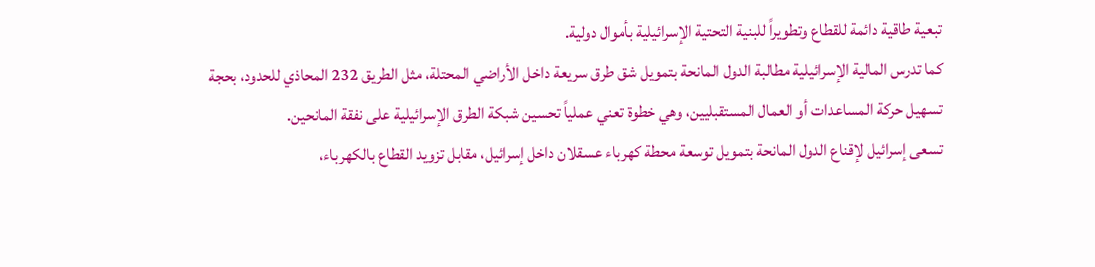تبعية طاقية دائمة للقطاع وتطويراً للبنية التحتية الإسرائيلية بأموال دولية.
كما تدرس المالية الإسرائيلية مطالبة الدول المانحة بتمويل شق طرق سريعة داخل الأراضي المحتلة، مثل الطريق 232 المحاذي للحدود، بحجة تسهيل حركة المساعدات أو العمال المستقبليين، وهي خطوة تعني عملياً تحسين شبكة الطرق الإسرائيلية على نفقة المانحين.
تسعى إسرائيل لإقناع الدول المانحة بتمويل توسعة محطة كهرباء عسقلان داخل إسرائيل، مقابل تزويد القطاع بالكهرباء،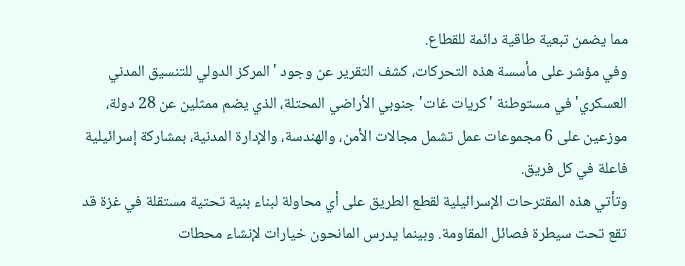مما يضمن تبعية طاقية دائمة للقطاع.
وفي مؤشر على مأسسة هذه التحركات، كشف التقرير عن وجود 'المركز الدولي للتنسيق المدني العسكري' في مستوطنة 'كريات غات' جنوبي الأراضي المحتلة، الذي يضم ممثلين عن 28 دولة، موزعين على 6 مجموعات عمل تشمل مجالات الأمن، والهندسة، والإدارة المدنية، بمشاركة إسرائيلية فاعلة في كل فريق.
وتأتي هذه المقترحات الإسرائيلية لقطع الطريق على أي محاولة لبناء بنية تحتية مستقلة في غزة قد تقع تحت سيطرة فصائل المقاومة. وبينما يدرس المانحون خيارات لإنشاء محطات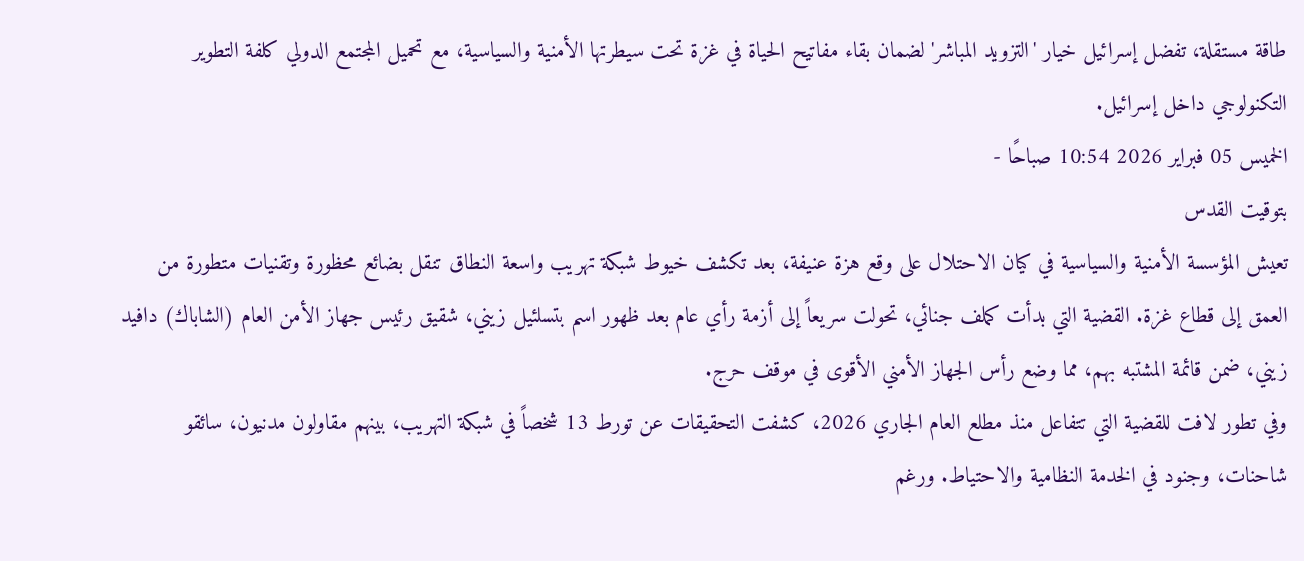طاقة مستقلة، تفضل إسرائيل خيار 'التزويد المباشر' لضمان بقاء مفاتيح الحياة في غزة تحت سيطرتها الأمنية والسياسية، مع تحميل المجتمع الدولي كلفة التطوير التكنولوجي داخل إسرائيل.
الخميس 05 فبراير 2026 10:54 صباحًا -
بتوقيت القدس
تعيش المؤسسة الأمنية والسياسية في كيان الاحتلال على وقع هزة عنيفة، بعد تكشف خيوط شبكة تهريب واسعة النطاق تنقل بضائع محظورة وتقنيات متطورة من العمق إلى قطاع غزة. القضية التي بدأت كملف جنائي، تحولت سريعاً إلى أزمة رأي عام بعد ظهور اسم بتسلئيل زيني، شقيق رئيس جهاز الأمن العام (الشاباك) دافيد زيني، ضمن قائمة المشتبه بهم، مما وضع رأس الجهاز الأمني الأقوى في موقف حرج.
وفي تطور لافت للقضية التي تتفاعل منذ مطلع العام الجاري 2026، كشفت التحقيقات عن تورط 13 شخصاً في شبكة التهريب، بينهم مقاولون مدنيون، سائقو شاحنات، وجنود في الخدمة النظامية والاحتياط. ورغم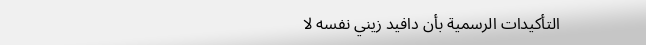التأكيدات الرسمية بأن دافيد زيني نفسه لا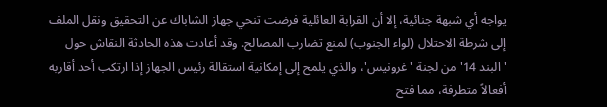يواجه أي شبهة جنائية، إلا أن القرابة العائلية فرضت تنحي جهاز الشاباك عن التحقيق ونقل الملف إلى شرطة الاحتلال (لواء الجنوب) لمنع تضارب المصالح. وقد أعادت هذه الحادثة النقاش حول 'البند 14' من لجنة 'غرونيس'، والذي يلمح إلى إمكانية استقالة رئيس الجهاز إذا ارتكب أحد أقاربه أفعالاً متطرفة، مما فتح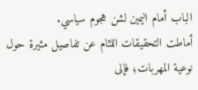الباب أمام اليمين لشن هجوم سياسي.
أماطت التحقيقات اللثام عن تفاصيل مثيرة حول نوعية المهربات؛ فإلى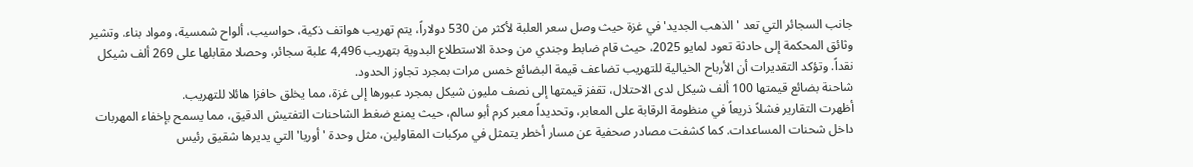جانب السجائر التي تعد 'الذهب الجديد' في غزة حيث وصل سعر العلبة لأكثر من 530 دولاراً، يتم تهريب هواتف ذكية، حواسيب، ألواح شمسية، ومواد بناء. وتشير وثائق المحكمة إلى حادثة تعود لمايو 2025، حيث قام ضابط وجندي من وحدة الاستطلاع البدوية بتهريب 4,496 علبة سجائر، وحصلا مقابلها على 269 ألف شيكل نقداً. وتؤكد التقديرات أن الأرباح الخيالية للتهريب تضاعف قيمة البضائع خمس مرات بمجرد تجاوز الحدود.
شاحنة بضائع قيمتها 100 ألف شيكل لدى الاحتلال، تقفز قيمتها إلى نصف مليون شيكل بمجرد عبورها إلى غزة، مما يخلق حافزا هائلا للتهريب.
أظهرت التقارير فشلاً ذريعاً في منظومة الرقابة على المعابر، وتحديداً معبر كرم أبو سالم، حيث يمنع ضغط الشاحنات التفتيش الدقيق، مما يسمح بإخفاء المهربات داخل شحنات المساعدات. كما كشفت مصادر صحفية عن مسار أخطر يتمثل في مركبات المقاولين، مثل وحدة 'أوريا' التي يديرها شقيق رئيس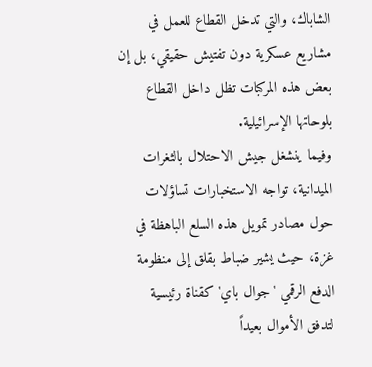الشاباك، والتي تدخل القطاع للعمل في مشاريع عسكرية دون تفتيش حقيقي، بل إن بعض هذه المركبات تظل داخل القطاع بلوحاتها الإسرائيلية.
وفيما ينشغل جيش الاحتلال بالثغرات الميدانية، تواجه الاستخبارات تساؤلات حول مصادر تمويل هذه السلع الباهظة في غزة، حيث يشير ضباط بقلق إلى منظومة الدفع الرقمي 'جوال باي' كقناة رئيسية لتدفق الأموال بعيداً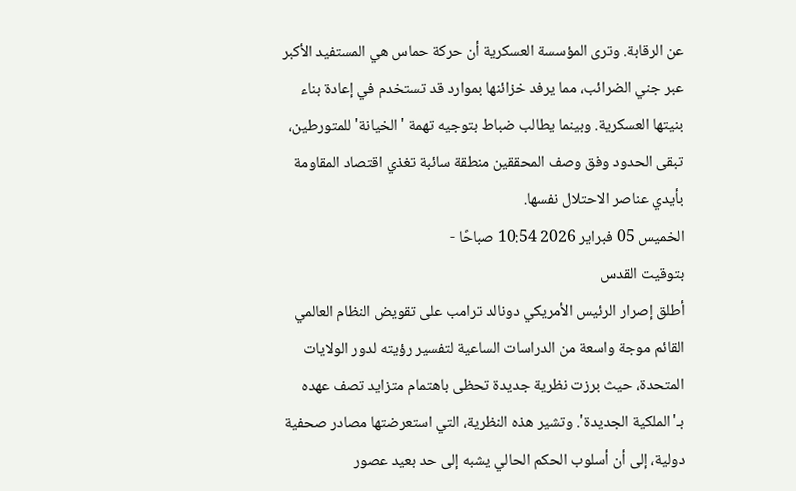عن الرقابة. وترى المؤسسة العسكرية أن حركة حماس هي المستفيد الأكبر عبر جني الضرائب، مما يرفد خزائنها بموارد قد تستخدم في إعادة بناء بنيتها العسكرية. وبينما يطالب ضباط بتوجيه تهمة 'الخيانة' للمتورطين، تبقى الحدود وفق وصف المحققين منطقة سائبة تغذي اقتصاد المقاومة بأيدي عناصر الاحتلال نفسها.
الخميس 05 فبراير 2026 10:54 صباحًا -
بتوقيت القدس
أطلق إصرار الرئيس الأمريكي دونالد ترامب على تقويض النظام العالمي القائم موجة واسعة من الدراسات الساعية لتفسير رؤيته لدور الولايات المتحدة، حيث برزت نظرية جديدة تحظى باهتمام متزايد تصف عهده بـ'الملكية الجديدة'. وتشير هذه النظرية، التي استعرضتها مصادر صحفية دولية، إلى أن أسلوب الحكم الحالي يشبه إلى حد بعيد عصور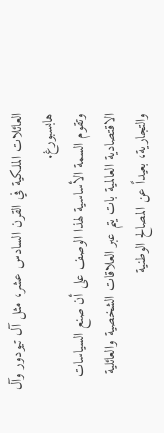العائلات الملكية في القرن السادس عشر، مثل آل تيودور وآل هابسبورغ.
وتقوم السمة الأساسية لهذا الوصف على أن صنع السياسات الاقتصادية العالمية بات يتم عبر العلاقات الشخصية والعائلية والتجارية، بعيداً عن المصالح الوطنية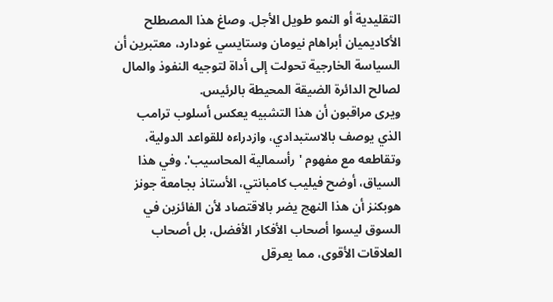التقليدية أو النمو طويل الأجل. وصاغ هذا المصطلح الأكاديميان أبراهام نيومان وستايسي غودارد، معتبرين أن السياسة الخارجية تحولت إلى أداة لتوجيه النفوذ والمال لصالح الدائرة الضيقة المحيطة بالرئيس.
ويرى مراقبون أن هذا التشبيه يعكس أسلوب ترامب الذي يوصف بالاستبدادي، وازدراءه للقواعد الدولية، وتقاطعه مع مفهوم 'رأسمالية المحاسيب'. وفي هذا السياق، أوضح فيليب كامبانتي، الأستاذ بجامعة جونز هوبكنز أن هذا النهج يضر بالاقتصاد لأن الفائزين في السوق ليسوا أصحاب الأفكار الأفضل، بل أصحاب العلاقات الأقوى، مما يعرقل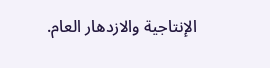الإنتاجية والازدهار العام.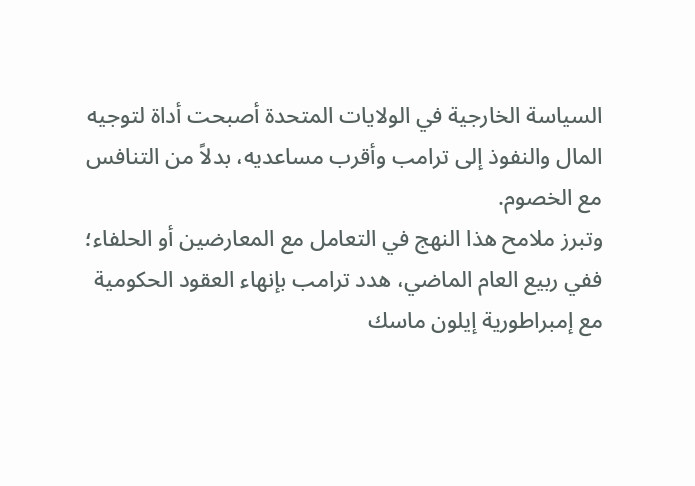السياسة الخارجية في الولايات المتحدة أصبحت أداة لتوجيه المال والنفوذ إلى ترامب وأقرب مساعديه، بدلاً من التنافس مع الخصوم.
وتبرز ملامح هذا النهج في التعامل مع المعارضين أو الحلفاء؛ ففي ربيع العام الماضي، هدد ترامب بإنهاء العقود الحكومية مع إمبراطورية إيلون ماسك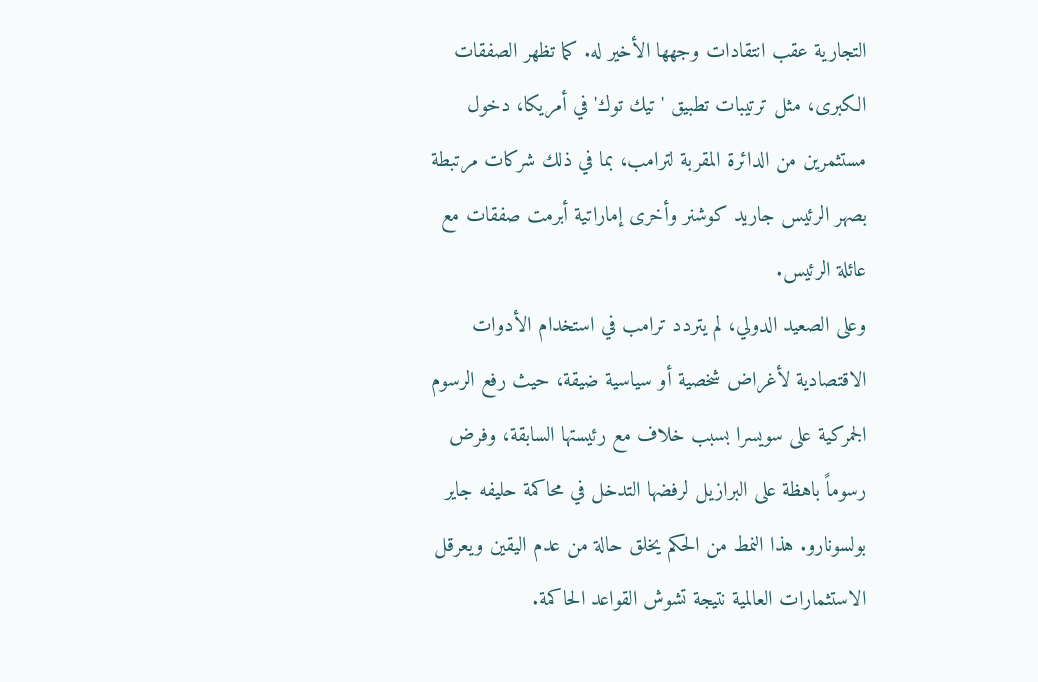التجارية عقب انتقادات وجهها الأخير له. كما تظهر الصفقات الكبرى، مثل ترتيبات تطبيق 'تيك توك' في أمريكا، دخول مستثمرين من الدائرة المقربة لترامب، بما في ذلك شركات مرتبطة بصهر الرئيس جاريد كوشنر وأخرى إماراتية أبرمت صفقات مع عائلة الرئيس.
وعلى الصعيد الدولي، لم يتردد ترامب في استخدام الأدوات الاقتصادية لأغراض شخصية أو سياسية ضيقة، حيث رفع الرسوم الجمركية على سويسرا بسبب خلاف مع رئيستها السابقة، وفرض رسوماً باهظة على البرازيل لرفضها التدخل في محاكمة حليفه جاير بولسونارو. هذا النمط من الحكم يخلق حالة من عدم اليقين ويعرقل الاستثمارات العالمية نتيجة تشوش القواعد الحاكمة.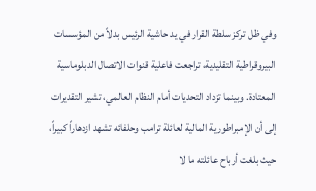وفي ظل تركز سلطة القرار في يد حاشية الرئيس بدلاً من المؤسسات البيروقراطية التقليدية، تراجعت فاعلية قنوات الاتصال الدبلوماسية المعتادة. وبينما تزداد التحديات أمام النظام العالمي، تشير التقديرات إلى أن الإمبراطورية المالية لعائلة ترامب وحلفائه تشهد ازدهاراً كبيراً، حيث بلغت أرباح عائلته ما لا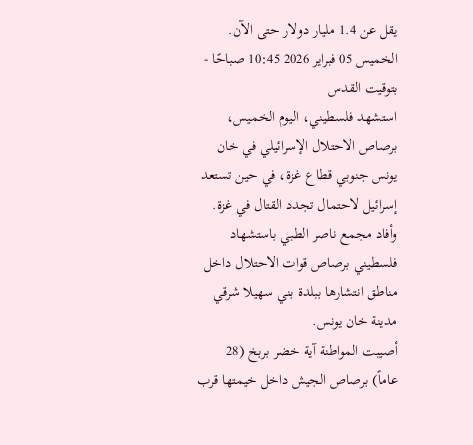يقل عن 1.4 مليار دولار حتى الآن.
الخميس 05 فبراير 2026 10:45 صباحًا -
بتوقيت القدس
استشهد فلسطيني، اليوم الخميس، برصاص الاحتلال الإسرائيلي في خان يونس جنوبي قطاع غزة، في حين تستعد إسرائيل لاحتمال تجدد القتال في غزة. وأفاد مجمع ناصر الطبي باستشهاد فلسطيني برصاص قوات الاحتلال داخل مناطق انتشارها ببلدة بني سهيلا شرقي مدينة خان يونس.
أصيبت المواطنة آية خضر بربخ (28 عاماً) برصاص الجيش داخل خيمتها قرب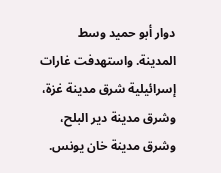دوار أبو حميد وسط المدينة. واستهدفت غارات إسرائيلية شرق مدينة غزة، وشرق مدينة دير البلح، وشرق مدينة خان يونس.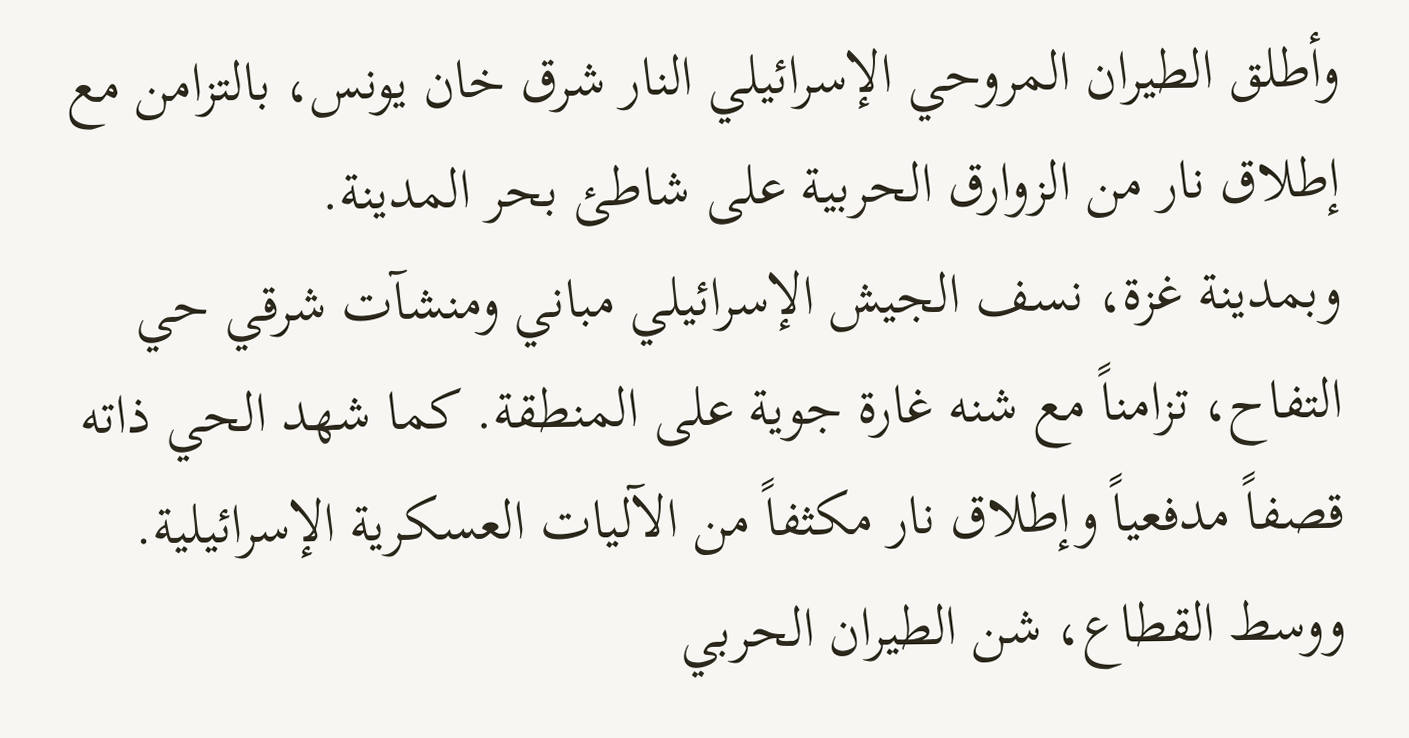وأطلق الطيران المروحي الإسرائيلي النار شرق خان يونس، بالتزامن مع إطلاق نار من الزوارق الحربية على شاطئ بحر المدينة.
وبمدينة غزة، نسف الجيش الإسرائيلي مباني ومنشآت شرقي حي التفاح، تزامناً مع شنه غارة جوية على المنطقة. كما شهد الحي ذاته قصفاً مدفعياً وإطلاق نار مكثفاً من الآليات العسكرية الإسرائيلية. ووسط القطاع، شن الطيران الحربي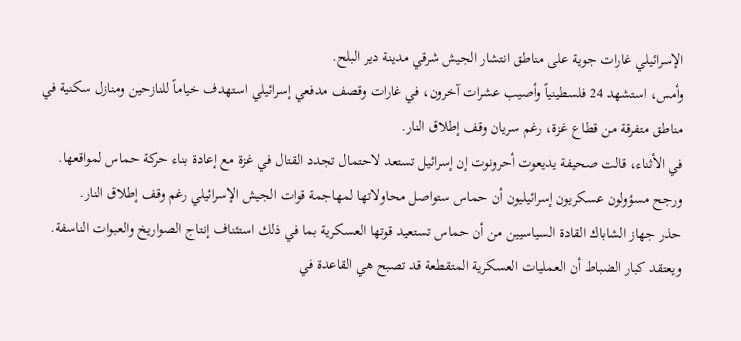الإسرائيلي غارات جوية على مناطق انتشار الجيش شرقي مدينة دير البلح.
وأمس، استشهد 24 فلسطينياً وأصيب عشرات آخرون، في غارات وقصف مدفعي إسرائيلي استهدف خياماً للنازحين ومنازل سكنية في مناطق متفرقة من قطاع غزة، رغم سريان وقف إطلاق النار.
في الأثناء، قالت صحيفة يديعوت أحرونوت إن إسرائيل تستعد لاحتمال تجدد القتال في غزة مع إعادة بناء حركة حماس لمواقعها. ورجح مسؤولون عسكريون إسرائيليون أن حماس ستواصل محاولاتها لمهاجمة قوات الجيش الإسرائيلي رغم وقف إطلاق النار.
حذر جهاز الشاباك القادة السياسيين من أن حماس تستعيد قوتها العسكرية بما في ذلك استئناف إنتاج الصواريخ والعبوات الناسفة.
ويعتقد كبار الضباط أن العمليات العسكرية المتقطعة قد تصبح هي القاعدة في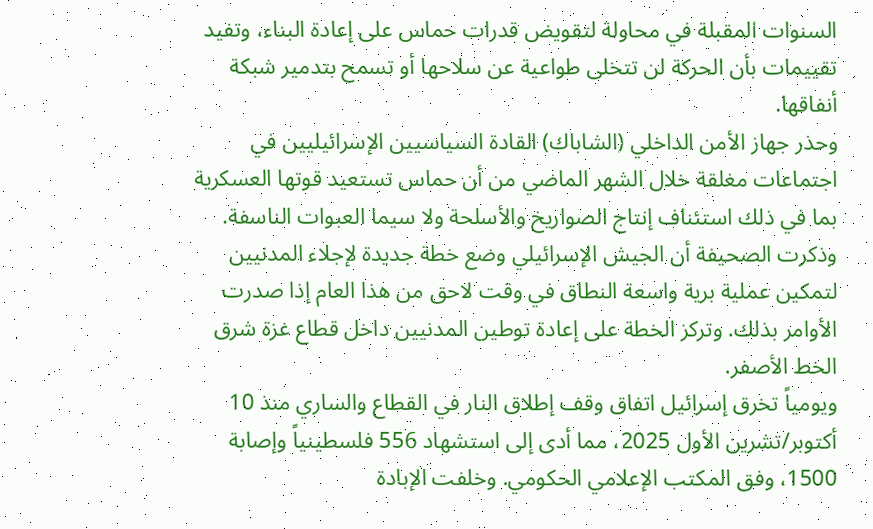السنوات المقبلة في محاولة لتقويض قدرات حماس على إعادة البناء، وتفيد تقييمات بأن الحركة لن تتخلى طواعية عن سلاحها أو تسمح بتدمير شبكة أنفاقها.
وحذر جهاز الأمن الداخلي (الشاباك) القادة السياسيين الإسرائيليين في اجتماعات مغلقة خلال الشهر الماضي من أن حماس تستعيد قوتها العسكرية بما في ذلك استئناف إنتاج الصواريخ والأسلحة ولا سيما العبوات الناسفة.
وذكرت الصحيفة أن الجيش الإسرائيلي وضع خطة جديدة لإجلاء المدنيين لتمكين عملية برية واسعة النطاق في وقت لاحق من هذا العام إذا صدرت الأوامر بذلك. وتركز الخطة على إعادة توطين المدنيين داخل قطاع غزة شرق الخط الأصفر.
ويومياً تخرق إسرائيل اتفاق وقف إطلاق النار في القطاع والساري منذ 10 أكتوبر/تشرين الأول 2025، مما أدى إلى استشهاد 556 فلسطينياً وإصابة 1500، وفق المكتب الإعلامي الحكومي. وخلفت الإبادة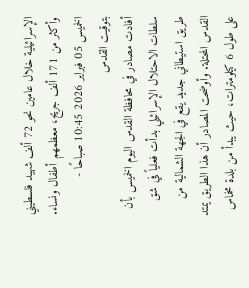الإسرائيلية خلال عامين نحو 72 ألف شهيد فلسطيني وأكثر من 171 ألف جريح، معظمهم أطفال ونساء.
الخميس 05 فبراير 2026 10:45 صباحًا -
بتوقيت القدس
أفادت مصادر في محافظة القدس اليوم الخميس بأن سلطات الاحتلال الإسرائيلي بدأت فعلياً في شق طريق استيطاني جديد يقع في الجهة الشمالية من القدس المحتلة. وأوضحت المصادر أن هذا الطريق يمتد على طول 6 كيلومترات، حيث يبدأ من بلدة مخماس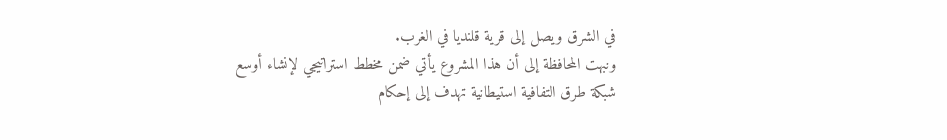في الشرق ويصل إلى قرية قلنديا في الغرب.
ونبهت المحافظة إلى أن هذا المشروع يأتي ضمن مخطط استراتيجي لإنشاء أوسع شبكة طرق التفافية استيطانية تهدف إلى إحكام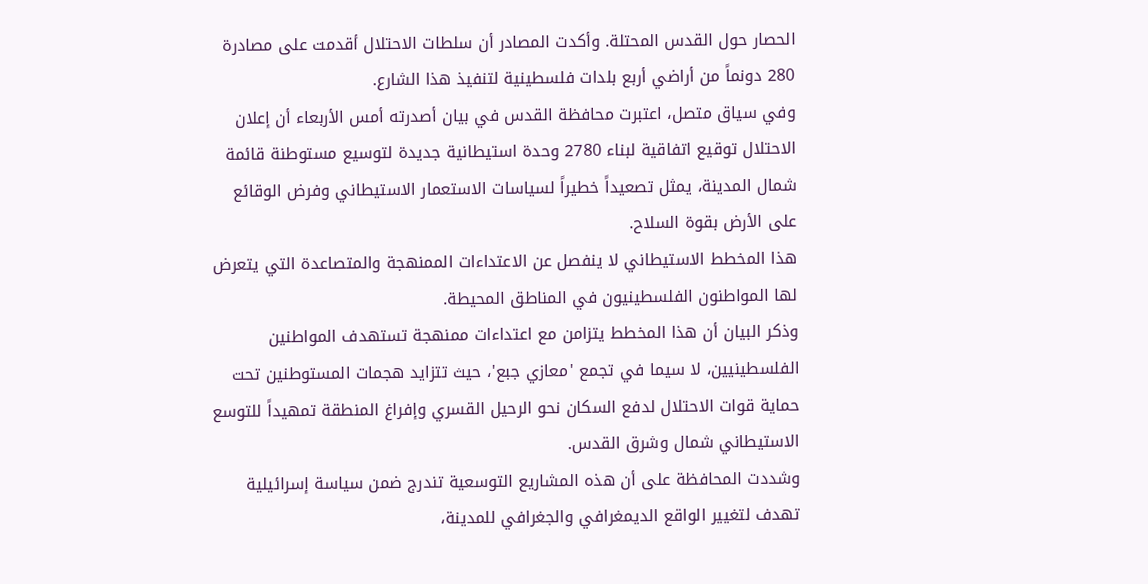الحصار حول القدس المحتلة. وأكدت المصادر أن سلطات الاحتلال أقدمت على مصادرة 280 دونماً من أراضي أربع بلدات فلسطينية لتنفيذ هذا الشارع.
وفي سياق متصل، اعتبرت محافظة القدس في بيان أصدرته أمس الأربعاء أن إعلان الاحتلال توقيع اتفاقية لبناء 2780 وحدة استيطانية جديدة لتوسيع مستوطنة قائمة شمال المدينة، يمثل تصعيداً خطيراً لسياسات الاستعمار الاستيطاني وفرض الوقائع على الأرض بقوة السلاح.
هذا المخطط الاستيطاني لا ينفصل عن الاعتداءات الممنهجة والمتصاعدة التي يتعرض لها المواطنون الفلسطينيون في المناطق المحيطة.
وذكر البيان أن هذا المخطط يتزامن مع اعتداءات ممنهجة تستهدف المواطنين الفلسطينيين، لا سيما في تجمع 'معازي جبع'، حيث تتزايد هجمات المستوطنين تحت حماية قوات الاحتلال لدفع السكان نحو الرحيل القسري وإفراغ المنطقة تمهيداً للتوسع الاستيطاني شمال وشرق القدس.
وشددت المحافظة على أن هذه المشاريع التوسعية تندرج ضمن سياسة إسرائيلية تهدف لتغيير الواقع الديمغرافي والجغرافي للمدينة،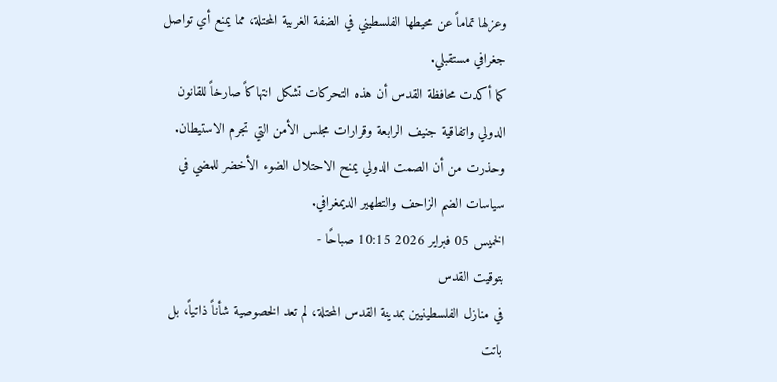وعزلها تماماً عن محيطها الفلسطيني في الضفة الغربية المحتلة، مما يمنع أي تواصل جغرافي مستقبلي.
كما أكدت محافظة القدس أن هذه التحركات تشكل انتهاكاً صارخاً للقانون الدولي واتفاقية جنيف الرابعة وقرارات مجلس الأمن التي تجرم الاستيطان. وحذرت من أن الصمت الدولي يمنح الاحتلال الضوء الأخضر للمضي في سياسات الضم الزاحف والتطهير الديمغرافي.
الخميس 05 فبراير 2026 10:15 صباحًا -
بتوقيت القدس
في منازل الفلسطينيين بمدينة القدس المحتلة، لم تعد الخصوصية شأناً ذاتياً، بل باتت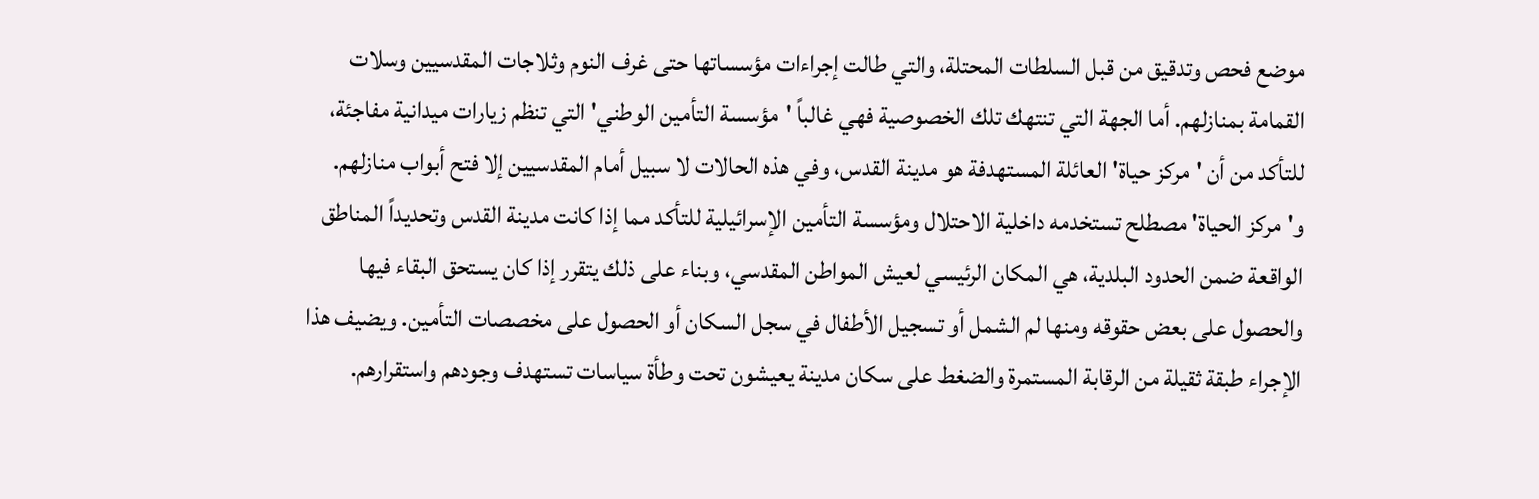موضع فحص وتدقيق من قبل السلطات المحتلة، والتي طالت إجراءات مؤسساتها حتى غرف النوم وثلاجات المقدسيين وسلات القمامة بمنازلهم. أما الجهة التي تنتهك تلك الخصوصية فهي غالباً 'مؤسسة التأمين الوطني' التي تنظم زيارات ميدانية مفاجئة، للتأكد من أن 'مركز حياة' العائلة المستهدفة هو مدينة القدس، وفي هذه الحالات لا سبيل أمام المقدسيين إلا فتح أبواب منازلهم.
و'مركز الحياة' مصطلح تستخدمه داخلية الاحتلال ومؤسسة التأمين الإسرائيلية للتأكد مما إذا كانت مدينة القدس وتحديداً المناطق الواقعة ضمن الحدود البلدية، هي المكان الرئيسي لعيش المواطن المقدسي، وبناء على ذلك يتقرر إذا كان يستحق البقاء فيها والحصول على بعض حقوقه ومنها لم الشمل أو تسجيل الأطفال في سجل السكان أو الحصول على مخصصات التأمين. ويضيف هذا الإجراء طبقة ثقيلة من الرقابة المستمرة والضغط على سكان مدينة يعيشون تحت وطأة سياسات تستهدف وجودهم واستقرارهم.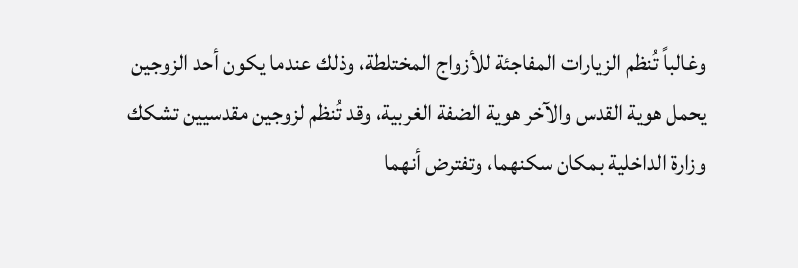وغالباً تُنظم الزيارات المفاجئة للأزواج المختلطة، وذلك عندما يكون أحد الزوجين يحمل هوية القدس والآخر هوية الضفة الغربية، وقد تُنظم لزوجين مقدسيين تشكك وزارة الداخلية بمكان سكنهما، وتفترض أنهما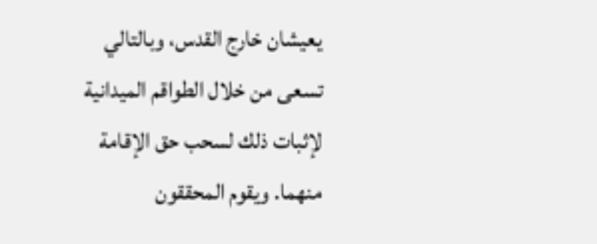يعيشان خارج القدس، وبالتالي تسعى من خلال الطواقم الميدانية لإثبات ذلك لسحب حق الإقامة منهما. ويقوم المحققون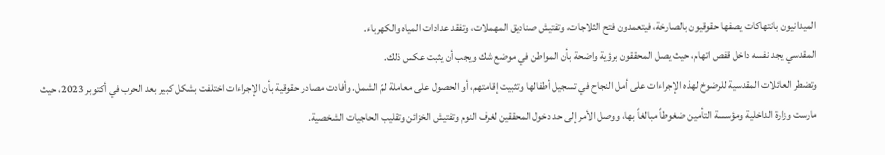الميدانيون بانتهاكات يصفها حقوقيون بالصارخة، فيتعمدون فتح الثلاجات، وتفتيش صناديق المهملات، وتفقد عدادات المياه والكهرباء.
المقدسي يجد نفسه داخل قفص اتهام، حيث يصل المحققون برؤية واضحة بأن المواطن في موضع شك ويجب أن يثبت عكس ذلك.
وتضطر العائلات المقدسية للرضوخ لهذه الإجراءات على أمل النجاح في تسجيل أطفالها وتثبيت إقامتهم، أو الحصول على معاملة لمّ الشمل. وأفادت مصادر حقوقية بأن الإجراءات اختلفت بشكل كبير بعد الحرب في أكتوبر 2023، حيث مارست وزارة الداخلية ومؤسسة التأمين ضغوطاً مبالغاً بها، ووصل الأمر إلى حد دخول المحققين لغرف النوم وتفتيش الخزائن وتقليب الحاجيات الشخصية.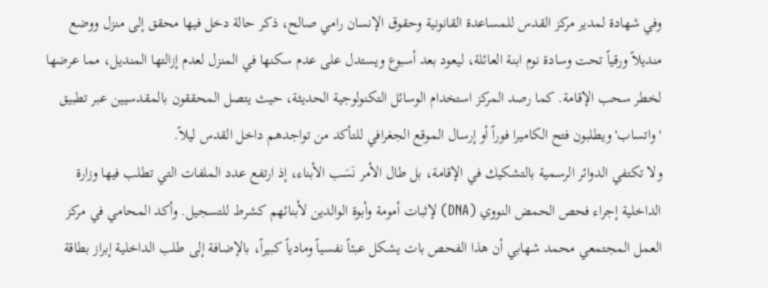وفي شهادة لمدير مركز القدس للمساعدة القانونية وحقوق الإنسان رامي صالح، ذكر حالة دخل فيها محقق إلى منزل ووضع منديلاً ورقياً تحت وسادة نوم ابنة العائلة، ليعود بعد أسبوع ويستدل على عدم سكنها في المنزل لعدم إزالتها المنديل، مما عرضها لخطر سحب الإقامة. كما رصد المركز استخدام الوسائل التكنولوجية الحديثة، حيث يتصل المحققون بالمقدسيين عبر تطبيق 'واتساب' ويطلبون فتح الكاميرا فوراً أو إرسال الموقع الجغرافي للتأكد من تواجدهم داخل القدس ليلاً.
ولا تكتفي الدوائر الرسمية بالتشكيك في الإقامة، بل طال الأمر نَسَب الأبناء، إذ ارتفع عدد الملفات التي تطلب فيها وزارة الداخلية إجراء فحص الحمض النووي (DNA) لإثبات أمومة وأبوة الوالدين لأبنائهم كشرط للتسجيل. وأكد المحامي في مركز العمل المجتمعي محمد شهابي أن هذا الفحص بات يشكل عبئاً نفسياً ومادياً كبيراً، بالإضافة إلى طلب الداخلية إبراز بطاقة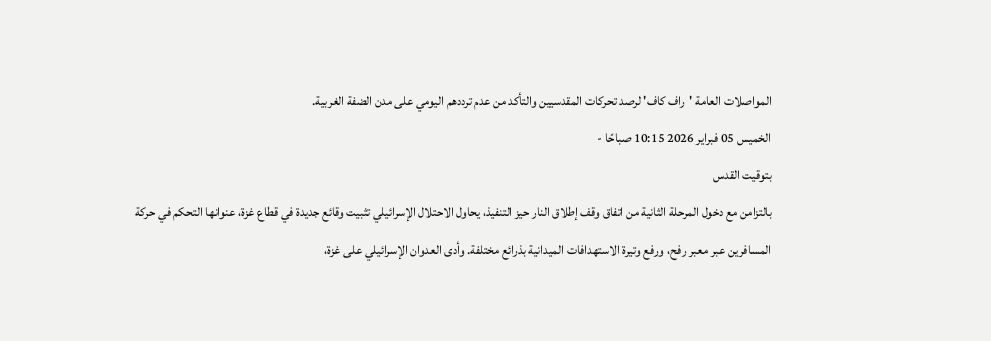المواصلات العامة 'راف كاف' لرصد تحركات المقدسيين والتأكد من عدم ترددهم اليومي على مدن الضفة الغربية.
الخميس 05 فبراير 2026 10:15 صباحًا -
بتوقيت القدس
بالتزامن مع دخول المرحلة الثانية من اتفاق وقف إطلاق النار حيز التنفيذ، يحاول الاحتلال الإسرائيلي تثبيت وقائع جديدة في قطاع غزة، عنوانها التحكم في حركة المسافرين عبر معبر رفح، ورفع وتيرة الاستهدافات الميدانية بذرائع مختلفة. وأدى العدوان الإسرائيلي على غزة،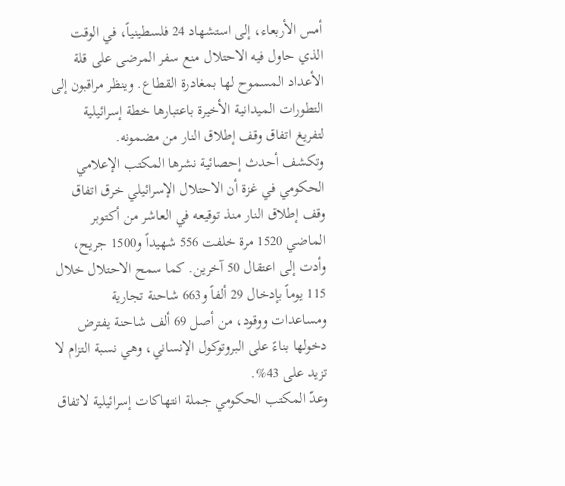أمس الأربعاء، إلى استشهاد 24 فلسطينياً، في الوقت الذي حاول فيه الاحتلال منع سفر المرضى على قلة الأعداد المسموح لها بمغادرة القطاع. وينظر مراقبون إلى التطورات الميدانية الأخيرة باعتبارها خطة إسرائيلية لتفريغ اتفاق وقف إطلاق النار من مضمونه.
وتكشف أحدث إحصائية نشرها المكتب الإعلامي الحكومي في غزة أن الاحتلال الإسرائيلي خرق اتفاق وقف إطلاق النار منذ توقيعه في العاشر من أكتوبر الماضي 1520 مرة خلفت 556 شهيداً و1500 جريح، وأدت إلى اعتقال 50 آخرين. كما سمح الاحتلال خلال 115 يوماً بإدخال 29 ألفاً و663 شاحنة تجارية ومساعدات ووقود، من أصل 69 ألف شاحنة يفترض دخولها بناءً على البروتوكول الإنساني، وهي نسبة التزام لا تزيد على 43%.
وعدّ المكتب الحكومي جملة انتهاكات إسرائيلية لاتفاق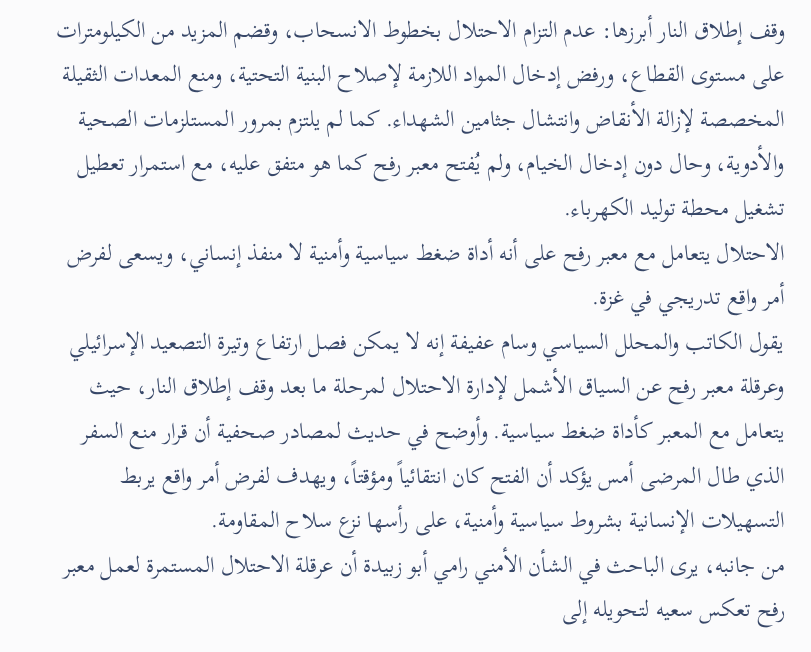وقف إطلاق النار أبرزها: عدم التزام الاحتلال بخطوط الانسحاب، وقضم المزيد من الكيلومترات على مستوى القطاع، ورفض إدخال المواد اللازمة لإصلاح البنية التحتية، ومنع المعدات الثقيلة المخصصة لإزالة الأنقاض وانتشال جثامين الشهداء. كما لم يلتزم بمرور المستلزمات الصحية والأدوية، وحال دون إدخال الخيام، ولم يُفتح معبر رفح كما هو متفق عليه، مع استمرار تعطيل تشغيل محطة توليد الكهرباء.
الاحتلال يتعامل مع معبر رفح على أنه أداة ضغط سياسية وأمنية لا منفذ إنساني، ويسعى لفرض أمر واقع تدريجي في غزة.
يقول الكاتب والمحلل السياسي وسام عفيفة إنه لا يمكن فصل ارتفاع وتيرة التصعيد الإسرائيلي وعرقلة معبر رفح عن السياق الأشمل لإدارة الاحتلال لمرحلة ما بعد وقف إطلاق النار، حيث يتعامل مع المعبر كأداة ضغط سياسية. وأوضح في حديث لمصادر صحفية أن قرار منع السفر الذي طال المرضى أمس يؤكد أن الفتح كان انتقائياً ومؤقتاً، ويهدف لفرض أمر واقع يربط التسهيلات الإنسانية بشروط سياسية وأمنية، على رأسها نزع سلاح المقاومة.
من جانبه، يرى الباحث في الشأن الأمني رامي أبو زبيدة أن عرقلة الاحتلال المستمرة لعمل معبر رفح تعكس سعيه لتحويله إلى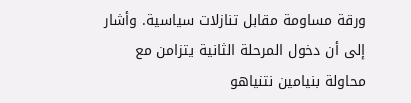ورقة مساومة مقابل تنازلات سياسية. وأشار إلى أن دخول المرحلة الثانية يتزامن مع محاولة بنيامين نتنياهو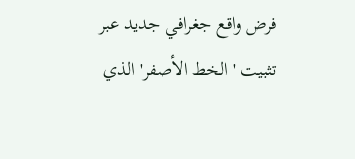فرض واقع جغرافي جديد عبر تثبيت 'الخط الأصفر' الذي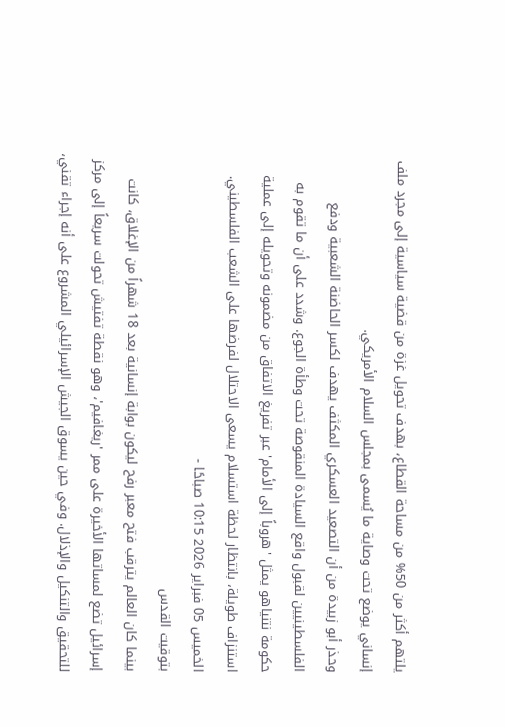يلتهم أكثر من 50% من مساحة القطاع، بهدف تحويل غزة من قضية سياسية إلى مجرد ملف إنساني يوضع تحت وصاية ما يُسمى بمجلس السلام الأمريكي.
وحذر أبو زبيدة من أن التصعيد العسكري المكثف يهدف لكسر الحاضنة الشعبية ودفع الفلسطينيين لقبول واقع السيادة المنقوصة تحت وطأة الجوع. وشدد على أن ما تقوم به حكومة نتنياهو يمثل 'هروباً إلى الأمام' عبر تفريغ الاتفاق من مضمونه وتحويله إلى عملية استنزاف طويلة، بانتظار لحظة استسلام يسعى الاحتلال لفرضها على الشعب الفلسطيني.
الخميس 05 فبراير 2026 10:15 صباحًا -
بتوقيت القدس
بينما كان العالم يترقب فتح معبر رفح ليكون بوابة إنسانية بعد 18 شهراً من الإغلاق، كانت إسرائيل تضع لمساتها الأخيرة على ممر 'ريغافيم'، وهو نقطة تفتيش تحولت سريعاً إلى مركز للتحقيق والتنكيل والإذلال. وفي حين يسوق الجيش الإسرائيلي المشروع على أنه إجراء تقني،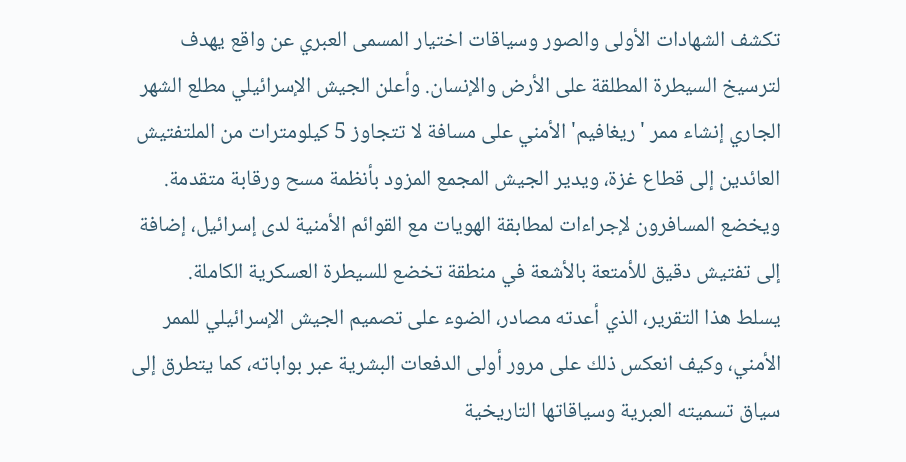تكشف الشهادات الأولى والصور وسياقات اختيار المسمى العبري عن واقع يهدف لترسيخ السيطرة المطلقة على الأرض والإنسان. وأعلن الجيش الإسرائيلي مطلع الشهر الجاري إنشاء ممر 'ريغافيم' الأمني على مسافة لا تتجاوز 5 كيلومترات من الملتفتيش العائدين إلى قطاع غزة، ويدير الجيش المجمع المزود بأنظمة مسح ورقابة متقدمة. ويخضع المسافرون لإجراءات لمطابقة الهويات مع القوائم الأمنية لدى إسرائيل، إضافة إلى تفتيش دقيق للأمتعة بالأشعة في منطقة تخضع للسيطرة العسكرية الكاملة.
يسلط هذا التقرير، الذي أعدته مصادر، الضوء على تصميم الجيش الإسرائيلي للممر الأمني، وكيف انعكس ذلك على مرور أولى الدفعات البشرية عبر بواباته، كما يتطرق إلى سياق تسميته العبرية وسياقاتها التاريخية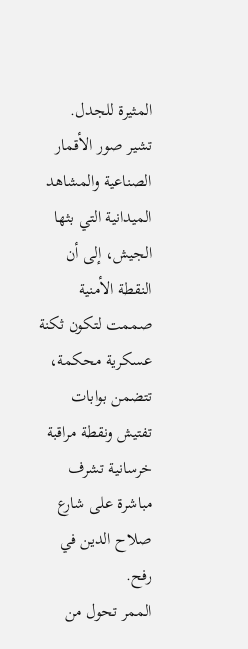المثيرة للجدل.
تشير صور الأقمار الصناعية والمشاهد الميدانية التي بثها الجيش، إلى أن النقطة الأمنية صممت لتكون ثكنة عسكرية محكمة، تتضمن بوابات تفتيش ونقطة مراقبة خرسانية تشرف مباشرة على شارع صلاح الدين في رفح.
الممر تحول من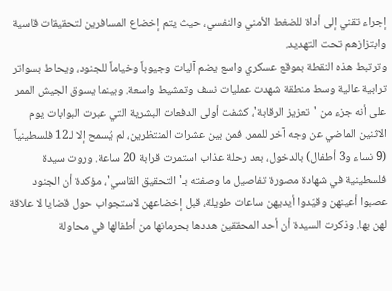إجراء تقني إلى أداة للضغط الأمني والنفسي، حيث يتم إخضاع المسافرين لتحقيقات قاسية وابتزازهم تحت التهديد.
وترتبط هذه النقطة بموقع عسكري واسع يضم آليات وجيوباً وخياماً للجنود، ويحاط بسواتر ترابية عالية وسط منطقة شهدت عمليات نسف وتمشيط واسعة. وبينما يسوق الجيش الممر على أنه جزء من 'تعزيز الرقابة'، كشفت أولى الدفعات البشرية التي عبرت البوابات يوم الاثنين الماضي عن وجه آخر للممر. فمن بين عشرات المنتظرين، لم يُسمح إلا لـ12 فلسطينياً (9 نساء و3 أطفال) بالدخول، بعد رحلة عذاب استمرت قرابة 20 ساعة. وروت سيدة فلسطينية في شهادة مصورة تفاصيل ما وصفته بـ'التحقيق القاسي'، مؤكدة أن الجنود عصبوا أعينهن وقيّدوا أيديهن ساعات طويلة، قبل إخضاعهن لاستجواب حول قضايا لا علاقة لهن بها. وذكرت السيدة أن أحد المحققين هددها بحرمانها من أطفالها في محاولة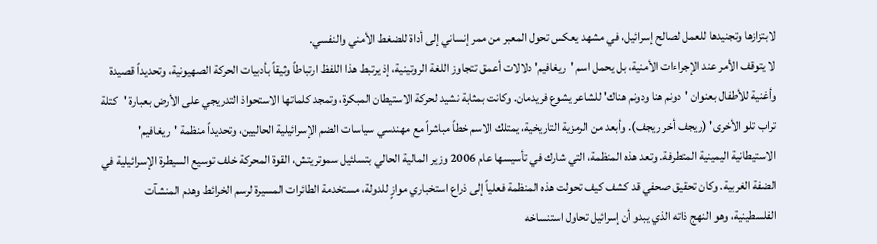لابتزازها وتجنيدها للعمل لصالح إسرائيل، في مشهد يعكس تحول المعبر من ممر إنساني إلى أداة للضغط الأمني والنفسي.
لا يتوقف الأمر عند الإجراءات الأمنية، بل يحمل اسم 'ريغافيم' دلالات أعمق تتجاوز اللغة الروتينية، إذ يرتبط هذا اللفظ ارتباطاً وثيقاً بأدبيات الحركة الصهيونية، وتحديداً قصيدة وأغنية للأطفال بعنوان 'دونم هنا ودونم هناك' للشاعر يشوع فريدمان. وكانت بمثابة نشيد لحركة الاستيطان المبكرة، وتمجد كلماتها الاستحواذ التدريجي على الأرض بعبارة 'كتلة تراب تلو الأخرى' (ريجف أخر ريجف). وأبعد من الرمزية التاريخية، يمتلك الاسم خطاً مباشراً مع مهندسي سياسات الضم الإسرائيلية الحاليين، وتحديداً منظمة 'ريغافيم' الاستيطانية اليمينية المتطرفة. وتعد هذه المنظمة، التي شارك في تأسيسها عام 2006 وزير المالية الحالي بتسلئيل سموتريتش، القوة المحركة خلف توسيع السيطرة الإسرائيلية في الضفة الغربية. وكان تحقيق صحفي قد كشف كيف تحولت هذه المنظمة فعلياً إلى ذراع استخباري موازٍ للدولة، مستخدمة الطائرات المسيرة لرسم الخرائط وهدم المنشآت الفلسطينية، وهو النهج ذاته الذي يبدو أن إسرائيل تحاول استنساخه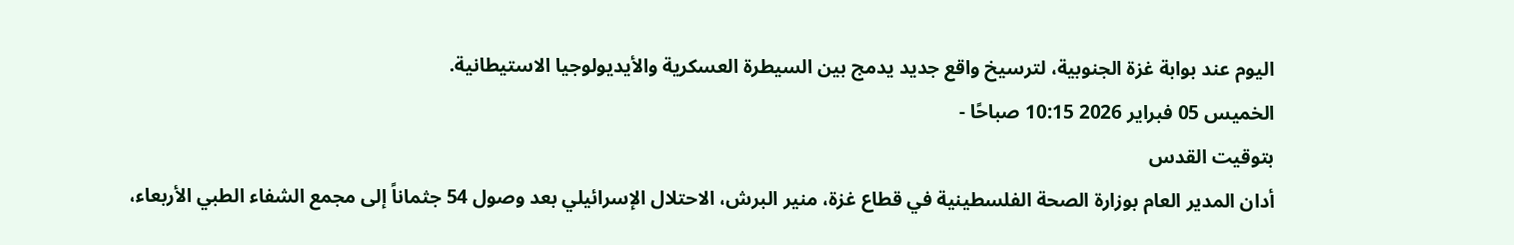اليوم عند بوابة غزة الجنوبية، لترسيخ واقع جديد يدمج بين السيطرة العسكرية والأيديولوجيا الاستيطانية.
الخميس 05 فبراير 2026 10:15 صباحًا -
بتوقيت القدس
أدان المدير العام بوزارة الصحة الفلسطينية في قطاع غزة، منير البرش، الاحتلال الإسرائيلي بعد وصول 54 جثماناً إلى مجمع الشفاء الطبي الأربعاء،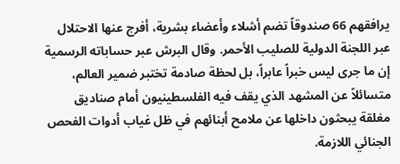يرافقهم 66 صندوقاً تضم أشلاء وأعضاء بشرية، أفرج عنها الاحتلال عبر اللجنة الدولية للصليب الأحمر. وقال البرش عبر حساباته الرسمية إن ما جرى ليس خبراً عابراً، بل لحظة صادمة تختبر ضمير العالم، متسائلاً عن المشهد الذي يقف فيه الفلسطينيون أمام صناديق مغلقة يبحثون داخلها عن ملامح أبنائهم في ظل غياب أدوات الفحص الجنائي اللازمة.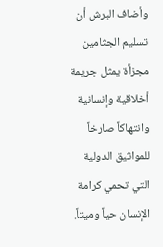وأضاف البرش أن تسليم الجثامين مجزأة يمثل جريمة أخلاقية وإنسانية وانتهاكاً صارخاً للمواثيق الدولية التي تحمي كرامة الإنسان حياً وميتاً.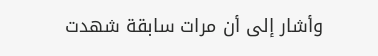وأشار إلى أن مرات سابقة شهدت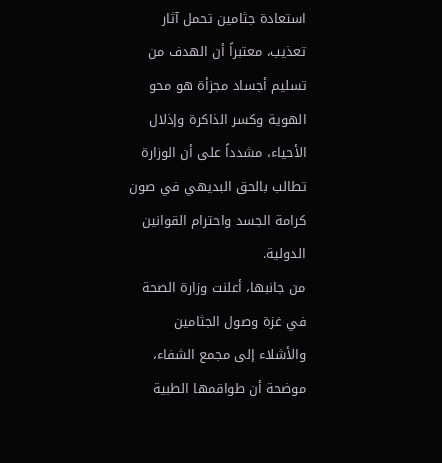استعادة جثامين تحمل آثار تعذيب، معتبراً أن الهدف من تسليم أجساد مجزأة هو محو الهوية وكسر الذاكرة وإذلال الأحياء، مشدداً على أن الوزارة تطالب بالحق البديهي في صون كرامة الجسد واحترام القوانين الدولية.
من جانبها، أعلنت وزارة الصحة في غزة وصول الجثامين والأشلاء إلى مجمع الشفاء، موضحة أن طواقمها الطبية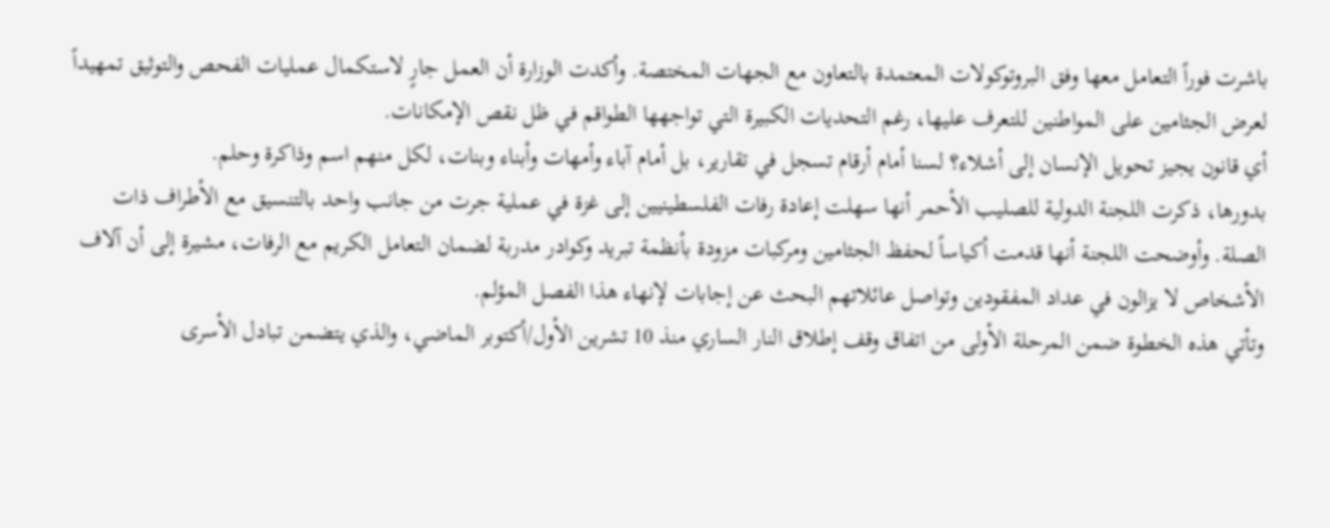باشرت فوراً التعامل معها وفق البروتوكولات المعتمدة بالتعاون مع الجهات المختصة. وأكدت الوزارة أن العمل جارٍ لاستكمال عمليات الفحص والتوثيق تمهيداً لعرض الجثامين على المواطنين للتعرف عليها، رغم التحديات الكبيرة التي تواجهها الطواقم في ظل نقص الإمكانات.
أي قانون يجيز تحويل الإنسان إلى أشلاء؟ لسنا أمام أرقام تسجل في تقارير، بل أمام آباء وأمهات وأبناء وبنات، لكل منهم اسم وذاكرة وحلم.
بدورها، ذكرت اللجنة الدولية للصليب الأحمر أنها سهلت إعادة رفات الفلسطينيين إلى غزة في عملية جرت من جانب واحد بالتنسيق مع الأطراف ذات الصلة. وأوضحت اللجنة أنها قدمت أكياساً لحفظ الجثامين ومركبات مزودة بأنظمة تبريد وكوادر مدربة لضمان التعامل الكريم مع الرفات، مشيرة إلى أن آلاف الأشخاص لا يزالون في عداد المفقودين وتواصل عائلاتهم البحث عن إجابات لإنهاء هذا الفصل المؤلم.
وتأتي هذه الخطوة ضمن المرحلة الأولى من اتفاق وقف إطلاق النار الساري منذ 10 تشرين الأول/أكتوبر الماضي، والذي يتضمن تبادل الأسرى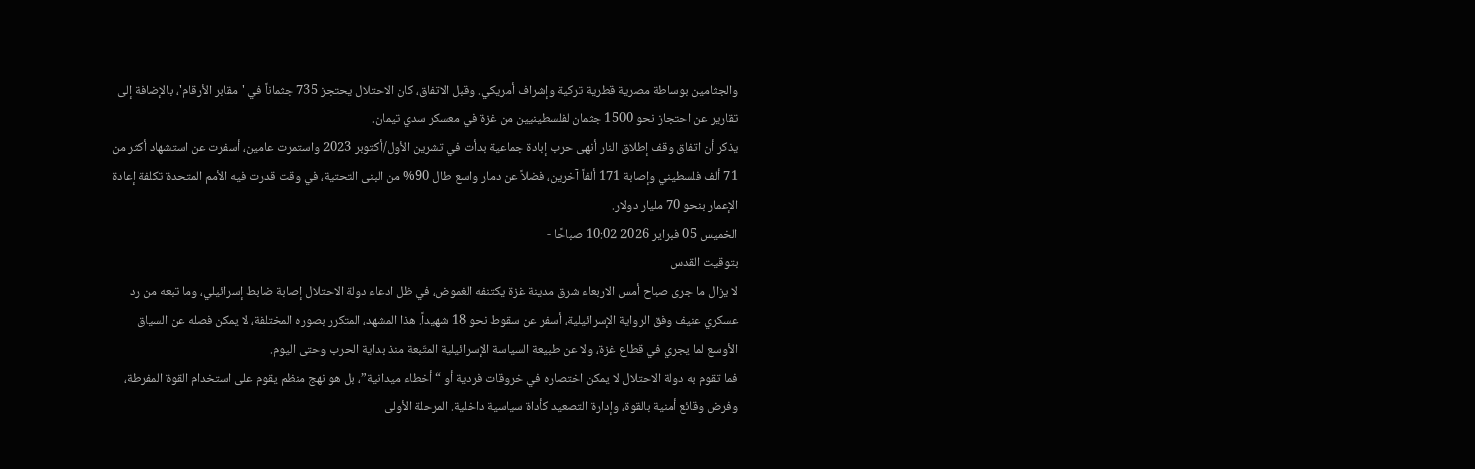والجثامين بوساطة مصرية قطرية تركية وإشراف أمريكي. وقبل الاتفاق، كان الاحتلال يحتجز 735 جثماناً في 'مقابر الأرقام'، بالإضافة إلى تقارير عن احتجاز نحو 1500 جثمان لفلسطينيين من غزة في معسكر سدي تيمان.
يذكر أن اتفاق وقف إطلاق النار أنهى حرب إبادة جماعية بدأت في تشرين الأول/أكتوبر 2023 واستمرت عامين، أسفرت عن استشهاد أكثر من 71 ألف فلسطيني وإصابة 171 ألفاً آخرين، فضلاً عن دمار واسع طال 90% من البنى التحتية، في وقت قدرت فيه الأمم المتحدة تكلفة إعادة الإعمار بنحو 70 مليار دولار.
الخميس 05 فبراير 2026 10:02 صباحًا -
بتوقيت القدس
لا يزال ما جرى صباح أمس الاربعاء شرق مدينة غزة يكتنفه الغموض، في ظل ادعاء دولة الاحتلال إصابة ضابط إسرائيلي، وما تبعه من رد عسكري عنيف وفق الرواية الإسرائيلية، أسفر عن سقوط نحو 18 شهيداً. هذا المشهد، المتكرر بصوره المختلفة، لا يمكن فصله عن السياق الأوسع لما يجري في قطاع غزة، ولا عن طبيعة السياسة الإسرائيلية المتّبعة منذ بداية الحرب وحتى اليوم.
فما تقوم به دولة الاحتلال لا يمكن اختصاره في خروقات فردية أو “أخطاء ميدانية”، بل هو نهج منظم يقوم على استخدام القوة المفرطة، وفرض وقائع أمنية بالقوة، وإدارة التصعيد كأداة سياسية داخلية. المرحلة الأولى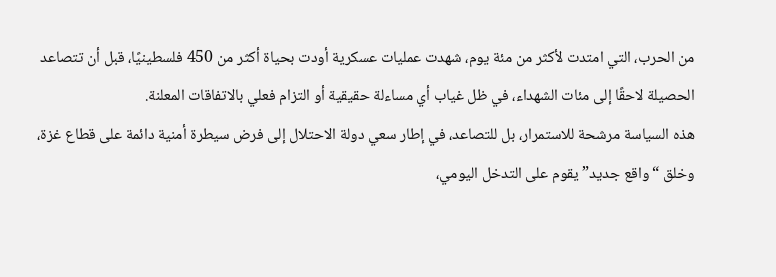من الحرب، التي امتدت لأكثر من مئة يوم، شهدت عمليات عسكرية أودت بحياة أكثر من 450 فلسطينيًا، قبل أن تتصاعد الحصيلة لاحقًا إلى مئات الشهداء، في ظل غياب أي مساءلة حقيقية أو التزام فعلي بالاتفاقات المعلنة.
هذه السياسة مرشحة للاستمرار، بل للتصاعد، في إطار سعي دولة الاحتلال إلى فرض سيطرة أمنية دائمة على قطاع غزة، وخلق “واقع جديد” يقوم على التدخل اليومي،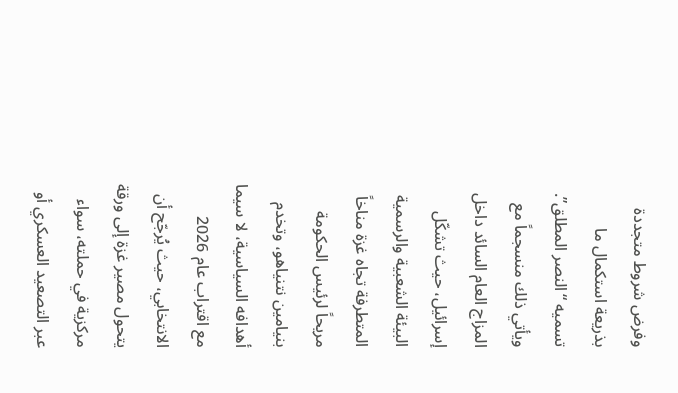وفرض شروط متجددة بذريعة استكمال ما تسميه “النصر المطلق”. ويأتي ذلك منسجماً مع المزاج العام السائد داخل إسرائيل، حيث تشكّل البيئة الشعبية والرسمية المتطرفة تجاه غزة مناخاً مريحاً لرئيس الحكومة بنيامين نتنياهو، وتخدم أهدافه السياسية، لا سيما مع اقتراب عام 2026 الانتخابي، حيث يُرجّح أن يتحول مصير غزة إلى ورقة مركزية في حملته، سواء عبر التصعيد العسكري أو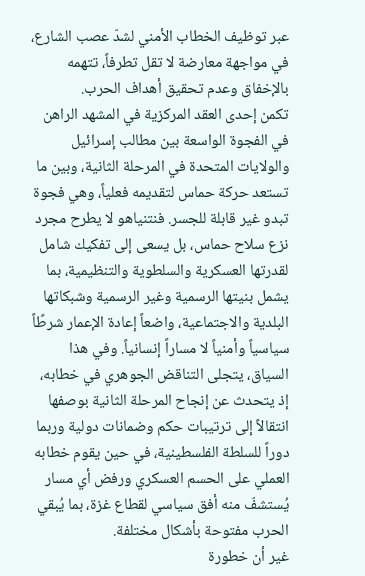عبر توظيف الخطاب الأمني لشدّ عصب الشارع، في مواجهة معارضة لا تقل تطرفاً، تتهمه بالإخفاق وعدم تحقيق أهداف الحرب.
تكمن إحدى العقد المركزية في المشهد الراهن في الفجوة الواسعة بين مطالب إسرائيل والولايات المتحدة في المرحلة الثانية، وبين ما تستعد حركة حماس لتقديمه فعلياً، وهي فجوة تبدو غير قابلة للجسر. فنتنياهو لا يطرح مجرد نزع سلاح حماس، بل يسعى إلى تفكيك شامل لقدرتها العسكرية والسلطوية والتنظيمية، بما يشمل بنيتها الرسمية وغير الرسمية وشبكاتها البلدية والاجتماعية، واضعاً إعادة الإعمار شرطًاً سياسياً وأمنياً لا مساراً إنسانياً. وفي هذا السياق، يتجلى التناقض الجوهري في خطابه، إذ يتحدث عن إنجاح المرحلة الثانية بوصفها انتقالاً إلى ترتيبات حكم وضمانات دولية وربما دوراً للسلطة الفلسطينية، في حين يقوم خطابه العملي على الحسم العسكري ورفض أي مسار يُستشفّ منه أفق سياسي لقطاع غزة، بما يُبقي الحرب مفتوحة بأشكال مختلفة.
غير أن خطورة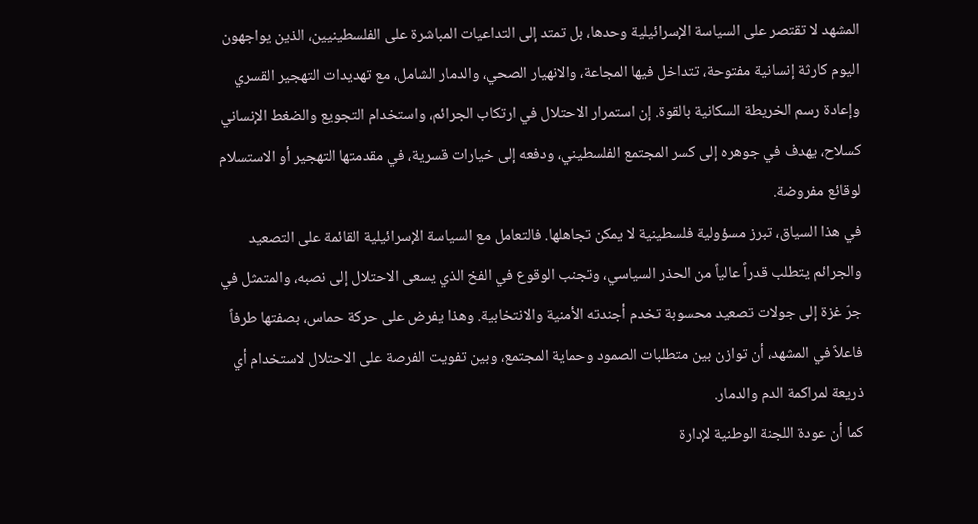المشهد لا تقتصر على السياسة الإسرائيلية وحدها، بل تمتد إلى التداعيات المباشرة على الفلسطينيين، الذين يواجهون اليوم كارثة إنسانية مفتوحة، تتداخل فيها المجاعة، والانهيار الصحي، والدمار الشامل، مع تهديدات التهجير القسري وإعادة رسم الخريطة السكانية بالقوة. إن استمرار الاحتلال في ارتكاب الجرائم، واستخدام التجويع والضغط الإنساني كسلاح، يهدف في جوهره إلى كسر المجتمع الفلسطيني، ودفعه إلى خيارات قسرية، في مقدمتها التهجير أو الاستسلام لوقائع مفروضة.
في هذا السياق، تبرز مسؤولية فلسطينية لا يمكن تجاهلها. فالتعامل مع السياسة الإسرائيلية القائمة على التصعيد والجرائم يتطلب قدراً عالياً من الحذر السياسي، وتجنب الوقوع في الفخ الذي يسعى الاحتلال إلى نصبه، والمتمثل في جرّ غزة إلى جولات تصعيد محسوبة تخدم أجندته الأمنية والانتخابية. وهذا يفرض على حركة حماس، بصفتها طرفاً فاعلاً في المشهد، أن توازن بين متطلبات الصمود وحماية المجتمع، وبين تفويت الفرصة على الاحتلال لاستخدام أي ذريعة لمراكمة الدم والدمار.
كما أن عودة اللجنة الوطنية لإدارة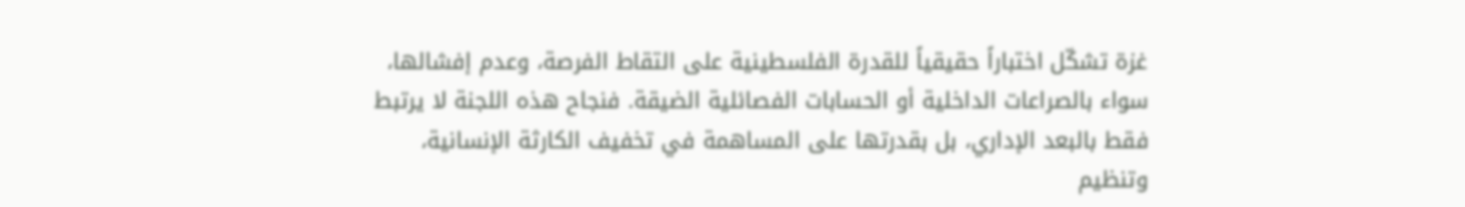غزة تشكّل اختباراً حقيقياً للقدرة الفلسطينية على التقاط الفرصة، وعدم إفشالها، سواء بالصراعات الداخلية أو الحسابات الفصائلية الضيقة. فنجاح هذه اللجنة لا يرتبط فقط بالبعد الإداري، بل بقدرتها على المساهمة في تخفيف الكارثة الإنسانية، وتنظيم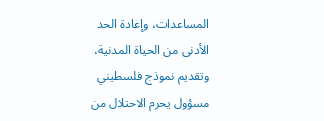المساعدات، وإعادة الحد الأدنى من الحياة المدنية، وتقديم نموذج فلسطيني مسؤول يحرم الاحتلال من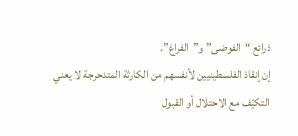ذرائع “الفوضى” و”الفراغ”.
إن إنقاذ الفلسطينيين لأنفسهم من الكارثة المتدحرجة لا يعني التكيّف مع الاحتلال أو القبول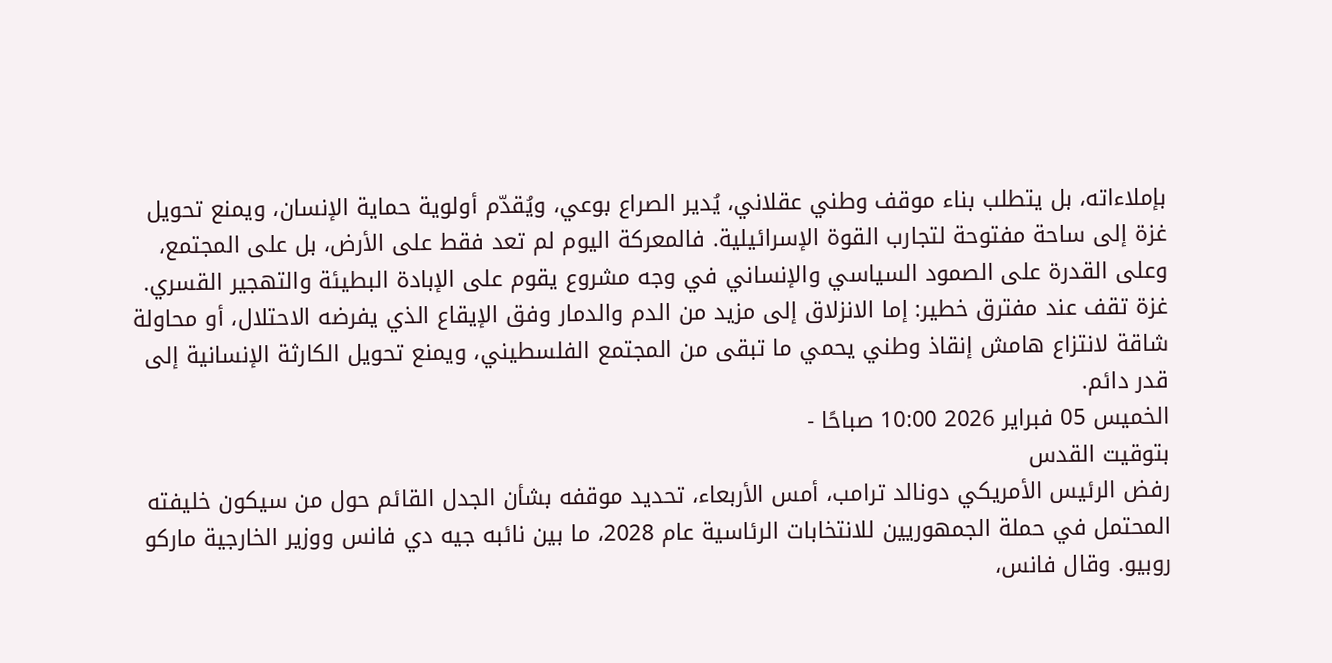بإملاءاته، بل يتطلب بناء موقف وطني عقلاني، يُدير الصراع بوعي، ويُقدّم أولوية حماية الإنسان، ويمنع تحويل غزة إلى ساحة مفتوحة لتجارب القوة الإسرائيلية. فالمعركة اليوم لم تعد فقط على الأرض، بل على المجتمع، وعلى القدرة على الصمود السياسي والإنساني في وجه مشروع يقوم على الإبادة البطيئة والتهجير القسري.
غزة تقف عند مفترق خطير: إما الانزلاق إلى مزيد من الدم والدمار وفق الإيقاع الذي يفرضه الاحتلال، أو محاولة شاقة لانتزاع هامش إنقاذ وطني يحمي ما تبقى من المجتمع الفلسطيني، ويمنع تحويل الكارثة الإنسانية إلى قدر دائم.
الخميس 05 فبراير 2026 10:00 صباحًا -
بتوقيت القدس
رفض الرئيس الأمريكي دونالد ترامب، أمس الأربعاء، تحديد موقفه بشأن الجدل القائم حول من سيكون خليفته المحتمل في حملة الجمهوريين للانتخابات الرئاسية عام 2028، ما بين نائبه جيه دي فانس ووزير الخارجية ماركو روبيو. وقال فانس،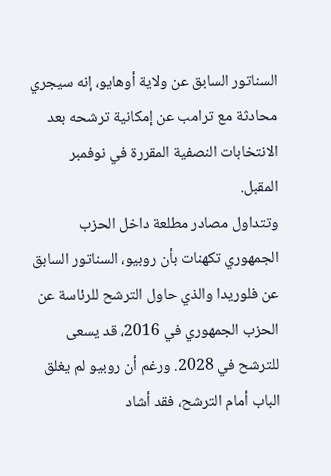السناتور السابق عن ولاية أوهايو، إنه سيجري محادثة مع ترامب عن إمكانية ترشحه بعد الانتخابات النصفية المقررة في نوفمبر المقبل.
وتتداول مصادر مطلعة داخل الحزب الجمهوري تكهنات بأن روبيو، السناتور السابق عن فلوريدا والذي حاول الترشح للرئاسة عن الحزب الجمهوري في 2016، قد يسعى للترشح في 2028. ورغم أن روبيو لم يغلق الباب أمام الترشح، فقد أشاد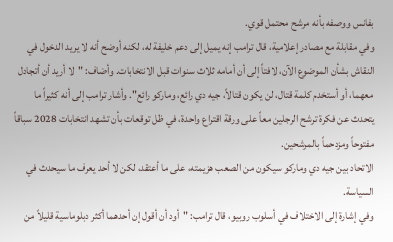بفانس ووصفه بأنه مرشح محتمل قوي.
وفي مقابلة مع مصادر إعلامية، قال ترامب إنه يميل إلى دعم خليفة له، لكنه أوضح أنه لا يريد الدخول في النقاش بشأن الموضوع الآن، لافتاً إلى أن أمامه ثلاث سنوات قبل الانتخابات. وأضاف: "لا أريد أن أتجادل معهما، أو أستخدم كلمة قتال، لن يكون قتالاً، جيه دي رائع، وماركو رائع". وأشار ترامب إلى أنه كثيراً ما يتحدث عن فكرة ترشح الرجلين معاً على ورقة اقتراع واحدة، في ظل توقعات بأن تشهد انتخابات 2028 سباقاً مفتوحاً ومزدحماً بالمرشحين.
الاتحاد بين جيه دي وماركو سيكون من الصعب هزيمته، على ما أعتقد، لكن لا أحد يعرف ما سيحدث في السياسة.
وفي إشارة إلى الاختلاف في أسلوب روبيو، قال ترامب: "أود أن أقول إن أحدهما أكثر دبلوماسية قليلاً من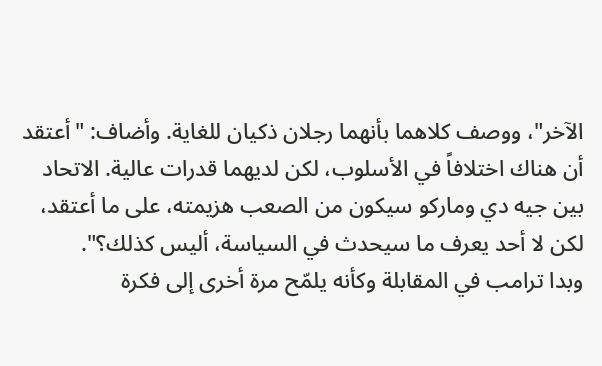الآخر"، ووصف كلاهما بأنهما رجلان ذكيان للغاية. وأضاف: "أعتقد أن هناك اختلافاً في الأسلوب، لكن لديهما قدرات عالية. الاتحاد بين جيه دي وماركو سيكون من الصعب هزيمته، على ما أعتقد، لكن لا أحد يعرف ما سيحدث في السياسة، أليس كذلك؟".
وبدا ترامب في المقابلة وكأنه يلمّح مرة أخرى إلى فكرة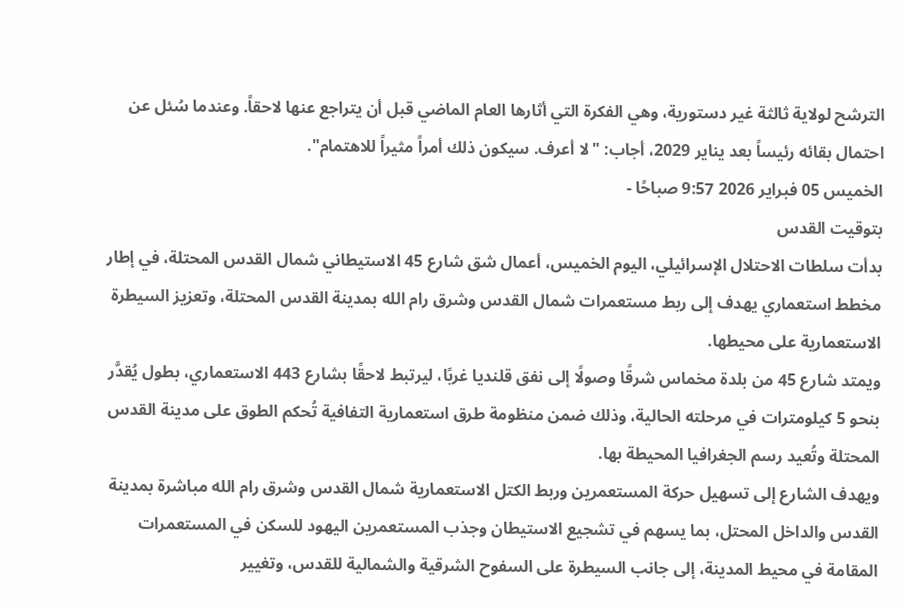الترشح لولاية ثالثة غير دستورية، وهي الفكرة التي أثارها العام الماضي قبل أن يتراجع عنها لاحقاً. وعندما سُئل عن احتمال بقائه رئيساً بعد يناير 2029، أجاب: "لا أعرف. سيكون ذلك أمراً مثيراً للاهتمام".
الخميس 05 فبراير 2026 9:57 صباحًا -
بتوقيت القدس
بدأت سلطات الاحتلال الإسرائيلي، اليوم الخميس، أعمال شق شارع 45 الاستيطاني شمال القدس المحتلة، في إطار مخطط استعماري يهدف إلى ربط مستعمرات شمال القدس وشرق رام الله بمدينة القدس المحتلة، وتعزيز السيطرة الاستعمارية على محيطها.
ويمتد شارع 45 من بلدة مخماس شرقًا وصولًا إلى نفق قلنديا غربًا، ليرتبط لاحقًا بشارع 443 الاستعماري، بطول يُقدَّر بنحو 5 كيلومترات في مرحلته الحالية، وذلك ضمن منظومة طرق استعمارية التفافية تُحكم الطوق على مدينة القدس المحتلة وتُعيد رسم الجغرافيا المحيطة بها.
ويهدف الشارع إلى تسهيل حركة المستعمرين وربط الكتل الاستعمارية شمال القدس وشرق رام الله مباشرة بمدينة القدس والداخل المحتل، بما يسهم في تشجيع الاستيطان وجذب المستعمرين اليهود للسكن في المستعمرات المقامة في محيط المدينة، إلى جانب السيطرة على السفوح الشرقية والشمالية للقدس، وتغيير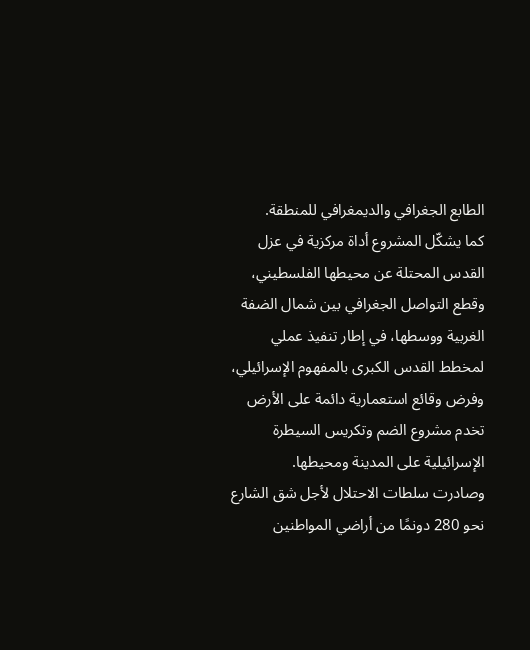الطابع الجغرافي والديمغرافي للمنطقة.
كما يشكّل المشروع أداة مركزية في عزل القدس المحتلة عن محيطها الفلسطيني، وقطع التواصل الجغرافي بين شمال الضفة الغربية ووسطها، في إطار تنفيذ عملي لمخطط القدس الكبرى بالمفهوم الإسرائيلي، وفرض وقائع استعمارية دائمة على الأرض تخدم مشروع الضم وتكريس السيطرة الإسرائيلية على المدينة ومحيطها.
وصادرت سلطات الاحتلال لأجل شق الشارع نحو 280 دونمًا من أراضي المواطنين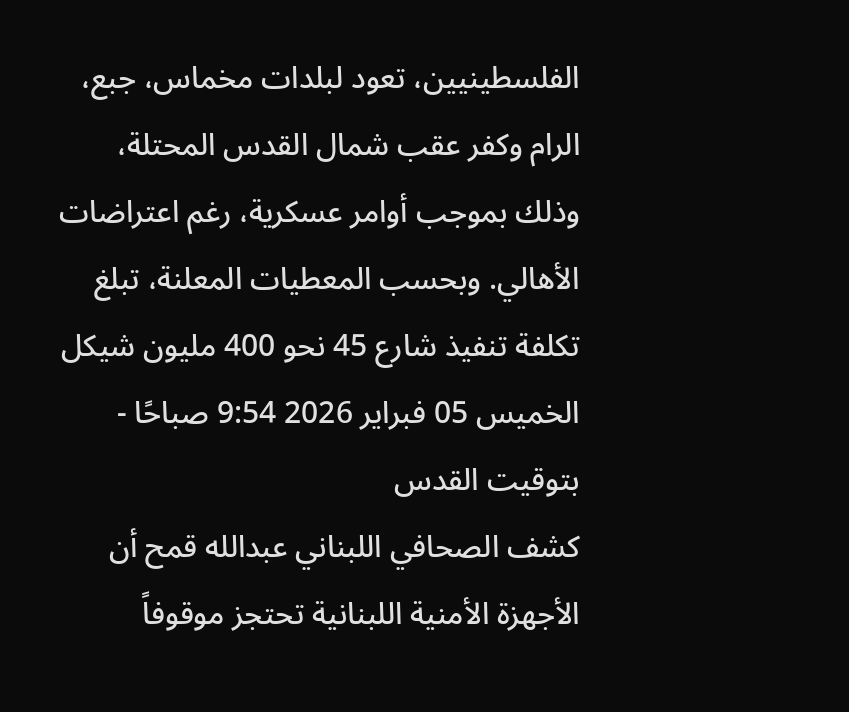الفلسطينيين، تعود لبلدات مخماس، جبع، الرام وكفر عقب شمال القدس المحتلة، وذلك بموجب أوامر عسكرية، رغم اعتراضات الأهالي. وبحسب المعطيات المعلنة، تبلغ تكلفة تنفيذ شارع 45 نحو 400 مليون شيكل
الخميس 05 فبراير 2026 9:54 صباحًا -
بتوقيت القدس
كشف الصحافي اللبناني عبدالله قمح أن الأجهزة الأمنية اللبنانية تحتجز موقوفاً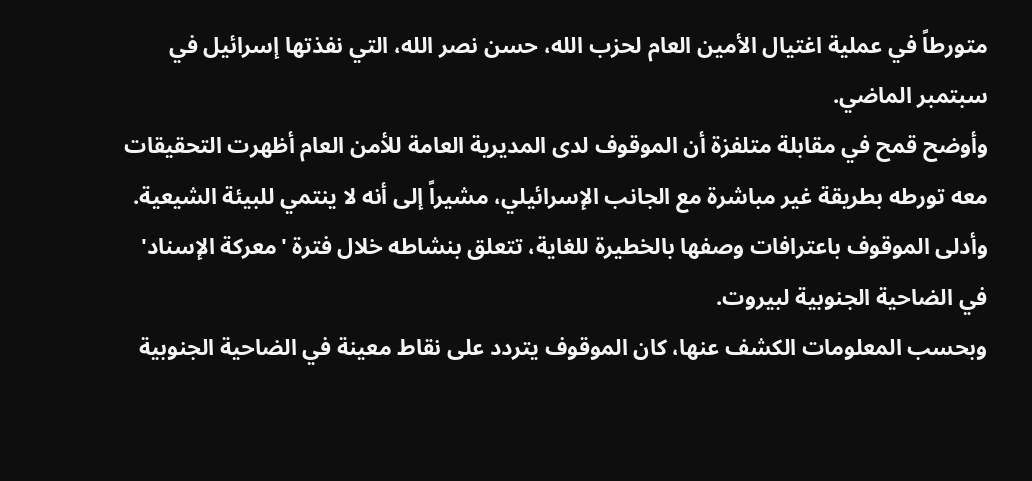متورطاً في عملية اغتيال الأمين العام لحزب الله، حسن نصر الله، التي نفذتها إسرائيل في سبتمبر الماضي.
وأوضح قمح في مقابلة متلفزة أن الموقوف لدى المديرية العامة للأمن العام أظهرت التحقيقات معه تورطه بطريقة غير مباشرة مع الجانب الإسرائيلي، مشيراً إلى أنه لا ينتمي للبيئة الشيعية. وأدلى الموقوف باعترافات وصفها بالخطيرة للغاية، تتعلق بنشاطه خلال فترة 'معركة الإسناد' في الضاحية الجنوبية لبيروت.
وبحسب المعلومات الكشف عنها، كان الموقوف يتردد على نقاط معينة في الضاحية الجنوبية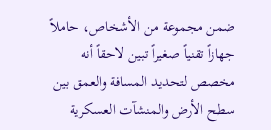ضمن مجموعة من الأشخاص، حاملاً جهازاً تقنياً صغيراً تبين لاحقاً أنه مخصص لتحديد المسافة والعمق بين سطح الأرض والمنشآت العسكرية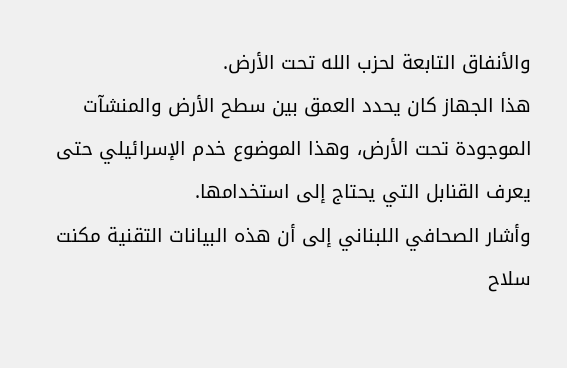والأنفاق التابعة لحزب الله تحت الأرض.
هذا الجهاز كان يحدد العمق بين سطح الأرض والمنشآت الموجودة تحت الأرض، وهذا الموضوع خدم الإسرائيلي حتى يعرف القنابل التي يحتاج إلى استخدامها.
وأشار الصحافي اللبناني إلى أن هذه البيانات التقنية مكنت سلاح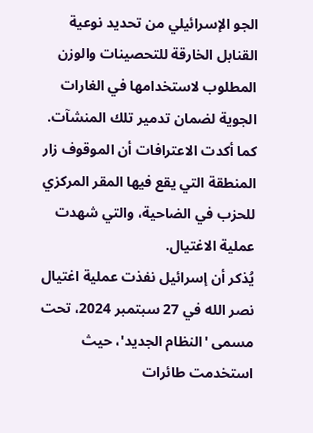الجو الإسرائيلي من تحديد نوعية القنابل الخارقة للتحصينات والوزن المطلوب لاستخدامها في الغارات الجوية لضمان تدمير تلك المنشآت. كما أكدت الاعترافات أن الموقوف زار المنطقة التي يقع فيها المقر المركزي للحزب في الضاحية، والتي شهدت عملية الاغتيال.
يُذكر أن إسرائيل نفذت عملية اغتيال نصر الله في 27 سبتمبر 2024، تحت مسمى 'النظام الجديد'، حيث استخدمت طائرات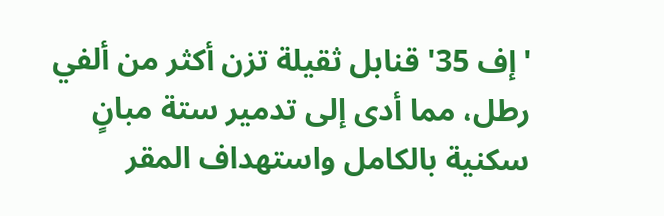'إف 35' قنابل ثقيلة تزن أكثر من ألفي رطل، مما أدى إلى تدمير ستة مبانٍ سكنية بالكامل واستهداف المقر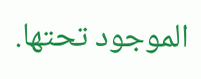الموجود تحتها.